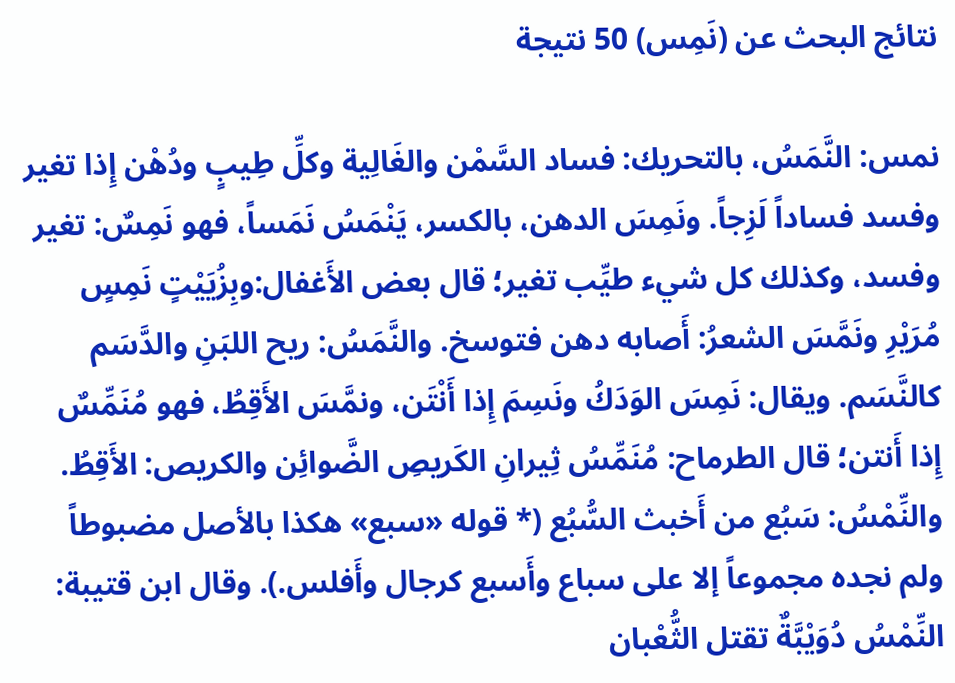نتائج البحث عن (نَمِس) 50 نتيجة

نمس: النَّمَسُ، بالتحريك: فساد السَّمْن والغَالِية وكلِّ طِيبٍ ودُهْن إِذا تغير وفسد فساداً لَزِجاً. ونَمِسَ الدهن، بالكسر، يَنْمَسُ نَمَساً، فهو نَمِسٌ: تغير وفسد، وكذلك كل شيء طيِّب تغير؛ قال بعض الأَغفال:وبِزُيَيْتٍ نَمِسٍ مُرَيْرِ ونَمَّسَ الشعرُ: أَصابه دهن فتوسخ. والنَّمَسُ: ريح اللبَنِ والدَّسَم كالنَّسَم. ويقال: نَمِسَ الوَدَكُ ونَسِمَ إِذا أَنْتَن، ونمَّسَ الأَقِطُ، فهو مُنَمِّسٌ إِذا أَنتن؛ قال الطرماح: مُنَمِّسُ ثِيرانِ الكَريصِ الضَّوائِن والكريص: الأَقِطُ. والنِّمْسُ: سَبُع من أَخبث السُّبُع (* قوله «سبع» هكذا بالأصل مضبوطاً ولم نجده مجموعاً إلا على سباع وأَسبع كرجال وأَفلس.). وقال ابن قتيبة: النِّمْسُ دُوَيْبَّةٌ تقتل الثُّعْبان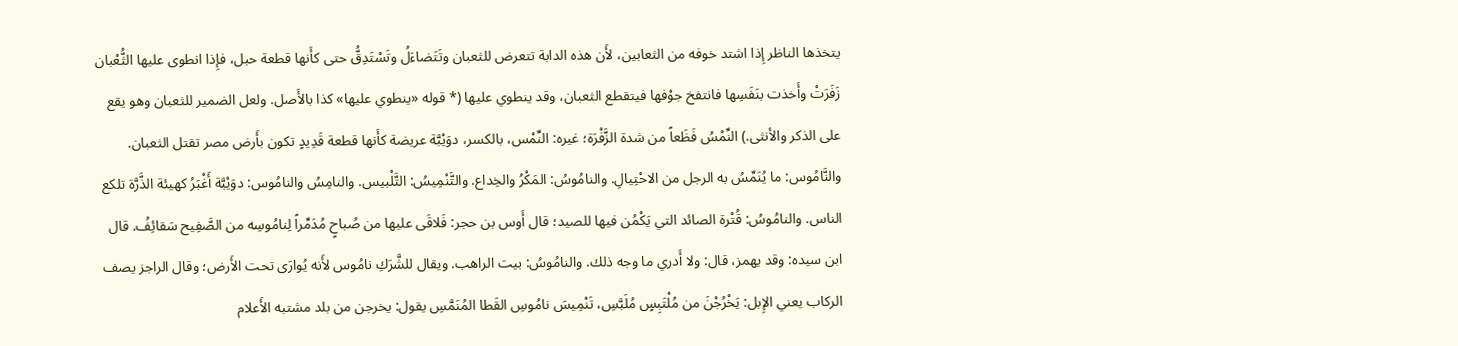يتخذها الناظر إِذا اشتد خوفه من الثعابين، لأَن هذه الدابة تتعرض للثعبان وتَتَضاءَلُ وتَسْتَدِقُّ حتى كأَنها قطعة حبل، فإِذا انطوى عليها الثُّعْبان زَفَرَتْ وأَخذت بنَفَسِها فانتفخ جوْفها فيتقطع الثعبان، وقد ينطوي عليها (* قوله «ينطوي عليها» كذا بالأَصل. ولعل الضمير للثعبان وهو يقع على الذكر والأنثى.) النِّمْسُ فَظَعاً من شدة الزَّفْرَة؛ غيره: النِّمْس، بالكسر، دوَيْبَّة عريضة كأَنها قطعة قَدِيدٍ تكون بأَرض مصر تقتل الثعبان. والنَّامُوس: ما يُنَمِّسُ به الرجل من الاحْتِيالِ. والنامُوسُ: المَكْرُ والخِداع. والتَّنْمِيسُ: التَّلْبيس. والنامِسُ والنامُوس: دوَيْبَّة أَغْبَرُ كهيئة الذَّرَّة تلكع الناس. والنامُوسُ: قُتْرة الصائد التي يَكْمُن فيها للصيد؛ قال أَوس بن حجر: فَلاقَى عليها من صُباحٍ مُدَمِّراً لِنامُوسِه من الصَّفِيح سَقائِفُ. قال ابن سيده: وقد يهمز، قال: ولا أَدري ما وجه ذلك. والنامُوسُ: بيت الراهب. ويقال للشَّرَكِ نامُوس لأَنه يُوارَى تحت الأَرض؛ وقال الراجز يصف الركاب يعني الإِبل: يَخْرُجْنَ من مُلْتَبِسٍ مُلَبَّسِ، تَنْمِيسَ نامُوسِ القَطا المُنَمَّسِ يقول: يخرجن من بلد مشتبه الأَعلام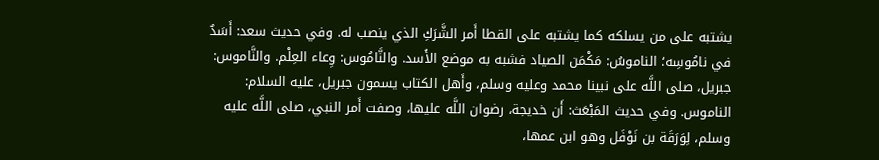يشتبه على من يسلكه كما يشتبه على القطا أَمر الشَّرَكِ الذي ينصب له. وفي حديث سعد: أَسَدٌ في نامُوسِه؛ الناموسُ: مَكْمَن الصياد فشبه به موضع الأَسد. والنَّامُوس: وِعاء العِلْم. والنَّاموس: جبريل، صلى اللَّه على نبينا محمد وعليه وسلم، وأَهل الكتاب يسمون جبريل، عليه السلام: الناموس. وفي حديث المَبْعَث: أَن خديجة، رضوان اللَّه عليها، وصفت أَمر النبي، صلى اللَّه عليه وسلم، لِوَرَقَة بن نَوْفَل وهو ابن عمها،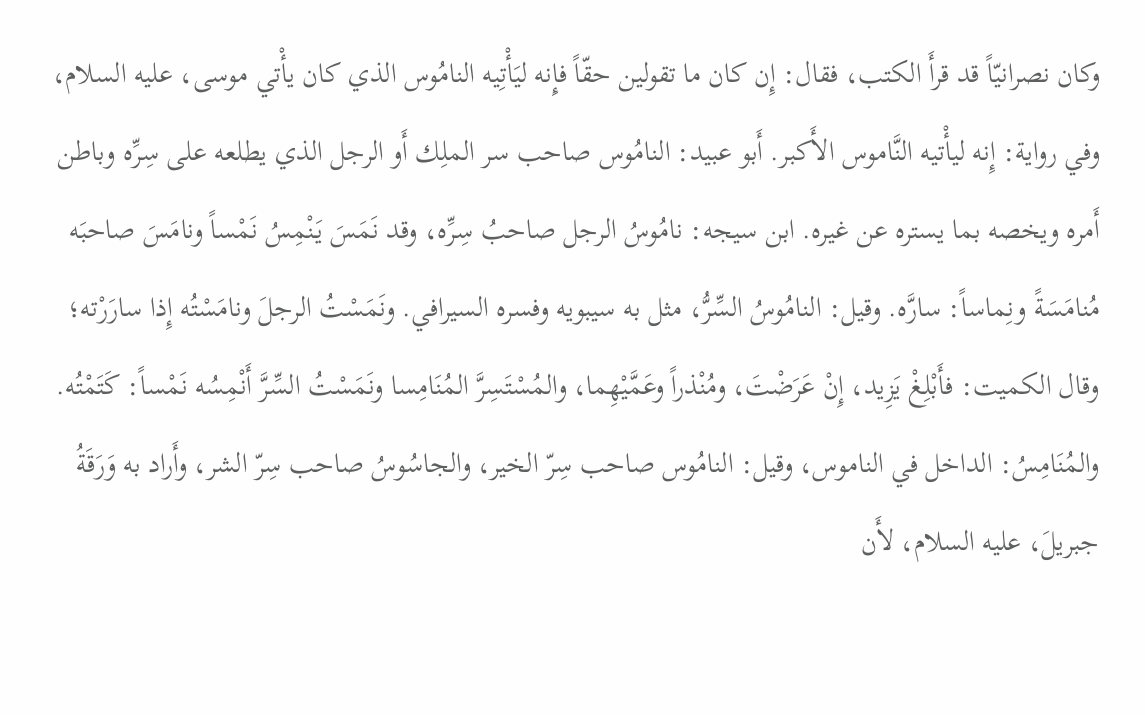وكان نصرانيّاً قد قرأَ الكتب، فقال: إِن كان ما تقولين حقّاً فإِنه ليَأْتِيه النامُوس الذي كان يأْتي موسى، عليه السلام، وفي رواية: إِنه ليأْتيه النَّاموس الأَكبر. أَبو عبيد: النامُوس صاحب سر الملِك أَو الرجل الذي يطلعه على سِرِّه وباطن أَمره ويخصه بما يستره عن غيره. ابن سيجه: نامُوسُ الرجل صاحبُ سِرِّه، وقد نَمَسَ يَنْمِسُ نَمْساً ونامَسَ صاحبَه مُنامَسَةً ونِماساً: سارَّه. وقيل: النامُوسُ السِّرُّ، مثل به سيبويه وفسره السيرافي. ونَمَسْتُ الرجلَ ونامَسْتُه إِذا سارَرْته؛ وقال الكميت: فأَبْلِغْ يَزِيد، إِنْ عَرَضْتَ، ومُنْذراً وعَمَّيْهِما، والمُسْتَسِرَّ المُنَامِسا ونَمَسْتُ السِّرَّ أَنْمِسُه نَمْساً: كَتَمْتُه. والمُنَامِسُ: الداخل في الناموس، وقيل: النامُوس صاحب سِرّ الخير، والجاسُوسُ صاحب سِرّ الشر، وأَراد به وَرَقَةُ جبريلَ، عليه السلام، لأَن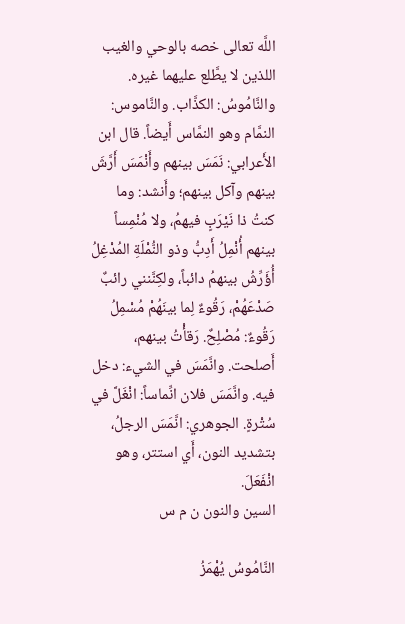اللَّه تعالى خصه بالوحي والغيب اللذين لا يطَّلع عليهما غيره. والنَّامُوسُ: الكذَّاب. والنَّاموس: النمَّام وهو النمَّاس أَيضاً. قال ابن الأَعرابي: نَمَسَ بينهم وأَنْمَسَ أَرَّشَ بينهم وآكل بينهم؛ وأَنشد: وما كنتُ ذا نَيْرَبٍ فيهمُ، ولا مُنْمِساً بينهم أُنْمِلُ أَدِبُّ وذو النُّمْلَةِ المُدْغِلُ أُؤَرِّشُ بينهمُ دائباً، ولكِنَّنني رائبٌ صَدْعَهُمْ، رَقُوءٌ لِما بينَهُمْ مُسْمِلُ رَقُوءٌ: مُصْلِحٌ. رَقأْتُ بينهم، أَصلحت. وانَّمَسَ في الشيء: دخل فيه. وانَّمَسَ فلان انِّماساً: انْغَلَّ في سُتْرةٍ. الجوهري: انَّمَسَ الرجلُ، بتشديد النون، أَي استتر، وهو انْفَعَلَ.
السين والنون ن م س

النَّامُوسُ يُهْمَزُ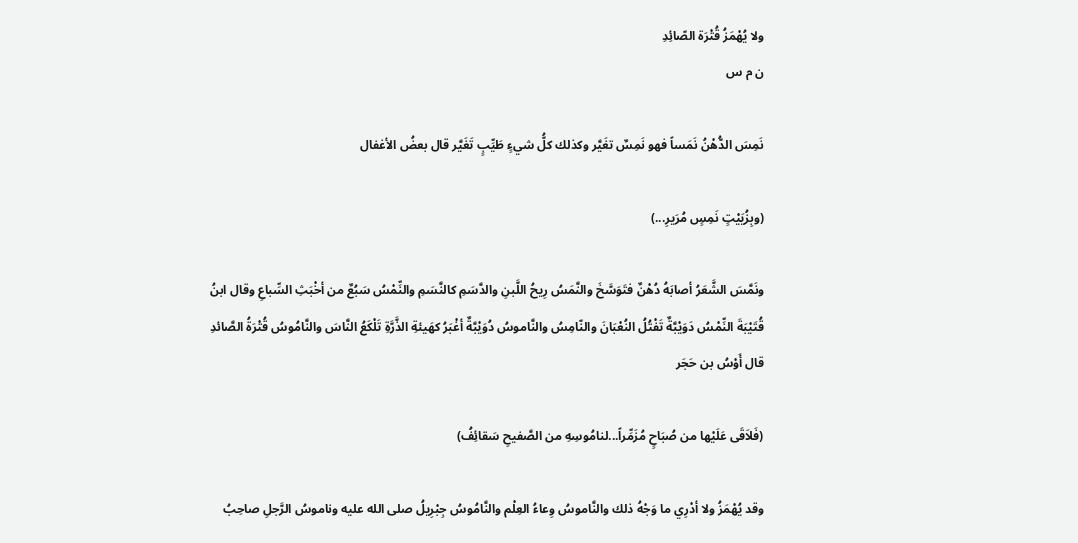ولا يُهْمَزُ قُتْرَة الصّائِدِ
ن م س

نَمِسَ الدُّهْنُ نَمَساً فهو نَمِسٌ تغَيَّر وكذلك كلُّ شيءٍ طَيِّبٍ تَغَيَّر قال بعضُ الأغفال

(وبِزُيَيْتٍ نَمِسٍ مُرَيرِ...)

ونَمَّسَ الشَّعَرُ أصابَهُ دُهْنٌ فتَوَسَّخَ والنَّمَسُ رِيحُ اللَّبنِ والدَّسَمِ كالنَّسَمِ والنِّمْسُ سَبُعٌ من أخْبَثِ السِّباعِ وقال ابنُ قُتَيْبَةَ النِّمْسُ دَوَيْبَّةٌ تَفْتُلُ النُعْبَانَ والنّامِسُ والنَّاموسُ دُوَيْبَّةٌ أغْبَرُ كهَيئةِ الذَّرَّةِ تَلْكَعُ النَّاسَ والنَّامُوسُ قُتْرَةُ الصَّائدِ قال أَوْسُ بن حَجَر

(فَلاَقَى عَلَيْها من صُبَاحٍ مُزَمِّراً...لنامُوسِهِ من الصَّفيحِ سَقائِفُ)

وقد يُهْمَزُ ولا أدْرِي ما وَجْهُ ذلك والنَّاموسُ وِعاءُ العِلْم والنَّامُوسُ جِبْرِيلُ صلى الله عليه وناموسُ الرَّجلِ صاحِبُ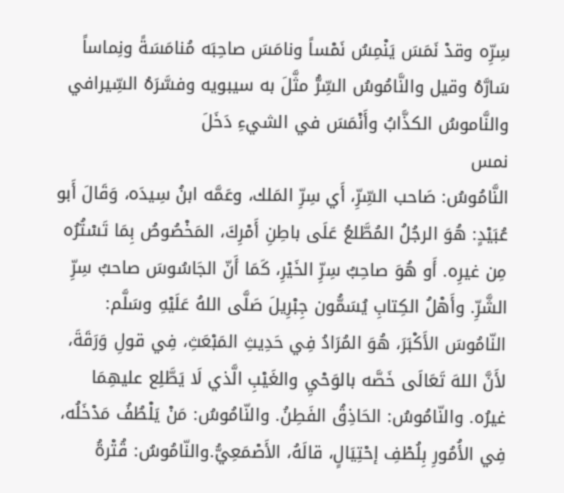سِرِّه وقدْ نَمَسَ يَنْمِسُ نَمْساً ونامَسَ صاحِبَه مُنامَسَةً ونِماساً سَارَّهُ وقيل والنَّامُوسُ السِّرُّ مثَّلَ به سيبويه وفسَّرَهُ السِّيرافي والنَّاموسُ الكذَّابُ وأَنْمَسَ في الشيءِ دَخَلَ
نمس
النَّامُوسُ: صَاحب السِّرِّ، أَي سِرِّ المَلك، وعَمَّه ابنُ سِيدَه، وَقَالَ أَبو عُبَيْدٍ: هُوَ الرجُلُ المُطَّلعُ عَلَى باطِنِ أَمْرِكَ، المَخْصُوصُ بِمَا تَسْتُرُه مِن غيرِه. أَو هُوَ صاحِبُ سِرِّ الخَيْرِ، كَمَا أَنّ الجَاسُوسَ صاحبُ سِرِّ الشَّرِّ. وأَهْلُ الكِتابِ يُسَمُّون جِبْرِيلَ صَلَّى اللهُ عَلَيْهِ وسَلَّم: النّامُوسَ الأَكْبَرَ، هُوَ المُرَادُ فِي حَدِيثِ المَبْعَثِ، فِي قولِ وَرَقَةَ، لأَنَّ اللهَ تَعَالَى خَصَّه بالوَحْيِ والغَيْبِ الَّذي لَا يَطَّلِع عليهِمَا غيرُه. والنّامُوسُ: الحَاذِقُ الفَطِنُ. والنّامُوسُ: مَنْ يَلْطُفُ مَدْخَلُه، فِي الأُمُورِ بِلُطْفِ إحْتِيَالٍ، قالَهُ، الأَصْمَعِيُّ.والنّامُوسُ: قُتْرةُ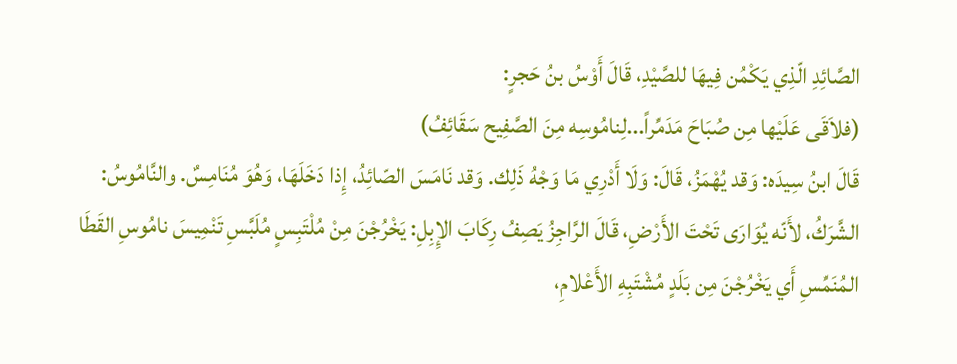الصَّائِدِ الّذِي يَكْمُن فِيهَا للصَّيْدِ، قَالَ أَوْسُ بنُ حَجرٍ:
(فلاَقَى عَلَيْها مِن صُبَاحَ مَدَمِّراً...لِنامُوسِه مِنَ الصَّفِيح سَقَائِفُ)
قَالَ ابنُ سِيدَه: وَقد يُهْمَزُ، قَالَ: وَلَا أَدْرِي مَا وَجْهُ ذَلِك. وَقد نَامَسَ الصّائِدُ، إِذا دَخَلَهَا، وَهُوَ مُنَامِسٌ. والنَّامُوسُ: الشَّرَكُ، لأَنّه يُوَارَى تَحْتَ الأَرْضِ، قَالَ الرَّاجِزُ يَصِفُ رِكَابَ الإِبِلِ: يَخْرُجْنَ مِنْ مُلْتَبِسٍ مُلَبَّسِ تَنْمِيسَ نامُوسِ القَطَا المُنَمِّسِ أَي يَخْرُجْنَ مِن بَلَدٍ مُشْتَبِهِ الأَعْلامِ،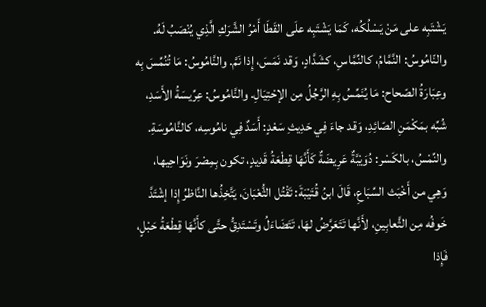يَشْتَبِه على مَنْ يَسْلُكُه، كَمَا يَشْتَبِه علَى القَطَا أَمْرُ الشَّرَكِ الَّذِي يُنْصَبُ لَهُ. والنّامُوسُ: النَّمَّامُ، كالنِّمَّاسِ، كشَدَّادٍ، وَقد نَمَسَ، إِذا نَمَّ. والنَّامُوسُ: مَا تُنُمِّسَ بِه وعِبَارَةُ الصّحاح: مَا يُنَمِّسُ بِهِ الرَّجُلُ مِن الإحْتِيَالِ. والنَّامُوسُ: عِرِّيسَةُ الأَسَدِ، شُبِّه بمَكْمَنِ الصّائِدِ، وَقد جاءَ فِي حَدِيثِ سَعْدٍ: أَسَدٌ فِي نامُوسِه، كالنَّامُوسَةِ. والنِّمْسُ، بالكَسْر: دُوَيْبَّةٌ عَرِيضَةٌ كَأَنَّهَا قِطْعَةُ قَدِيدٍ، تكون بِمِصْرَ ونَوَاحِيها، وَهِي من أَخْبَث السِّبَاعِ، قَالَ ابنُ قُتَيْبَةَ: تَقْتُل الثُّعْبَانَ، يَتَّخِذُها النَّاظرُ إِذا إشْتَدَّ خَوفُه مِن الثَّعابِينِ، لأَنَّها تَتَعَرَّضُ لهَا، تَتَضَاءَلُ وتَسْتَدِقُّ حتَّى كأَنَّهَا قِطْعَةُ حَبْلٍ، فَإِذا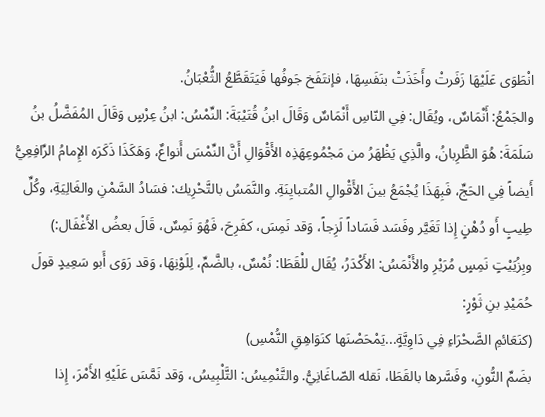انْطَوَى عَلَيْهَا زَفَرتْ وأَخَذَتْ بنَفَسِهَا، فإنتَفَخ جَوفُها فَيَتَقَطَّعُ الثُّعْبَانُ.
والجَمْعُ: أَنْمَاسٌ، ويُقَال: فِي النّاسِ أَنْمَاسٌ وَقَالَ ابنُ قُتَيْبَةَ: النِّمْسُ: ابنُ عِرْسٍ وَقَالَ المُفَضَّلُ بنُ سَلَمَةَ: هُوَ الظَّرِبانُ، والَّذِي يَظْهَرُ من مَجْمُوعِهَذِه الأَقْوَالِ أَنَّ النِّمْسَ أَنواعٌ، وَهَكَذَا ذَكَرَه الإِمامُ الرِّافِعِيُّ أَيضاً فِي الحَجِّ، فَبِهَذَا يُجْمَعُ بينَ الأَقْوالِ المُتبايِنَةِ. والنَّمَسُ بالتَّحْرِيك: فسَادُ السَّمْنِ والغَالِيَةِ، وكُلِّ طِيبٍ أَو دُهْنٍ إِذا تَغَيَّر وفَسَد فَسَاداً لَزِجاً، وَقد نَمِسَ، كفَرِحَ، فَهُوَ نَمِسٌ، قَالَ بعضُ الأَغْفَال:)
وبِزُيَيْتٍ نَمِسٍ مُرَيْرِ والأَنْمَسُ: الأَكْدَرُ، يُقَال للْقَطَا: نُمْسٌ، بالضَّمِّ، لِلَوْنِهَا، وَقد رَوَى أَبو سَعِيدٍ قولَ حُمَيْدِ بنِ ثَوْرٍ:
(كنَعَائمِ الصَّحْرَاءِ فِي دَاوِيَّةٍ...يَمْحَصْنَها كنَوَاهِقِ النُّمْسِ)
بضَمِّ النُّونِ، وفَسَّرها بالقَطَا، نَقله الصّاغَانِيُّ. والتَّنْمِيسُ: التَّلْبِيسُ، وَقد نَمَّسَ عَلَيْهِ الأَمْرَ، إِذا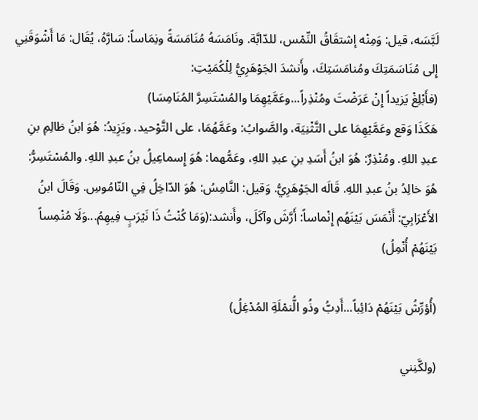لَبَّسَه، قيل: وَمِنْه إشتقَاقُ النِّمْس، للدّابَّة. ونَامَسَهُ مُنَامَسَةً ونِمَاساً: سَارَّهُ، يُقَال: مَا أَشْوَقَنِي إِلى مُنَاسَمَتِكَ ومُنامَسَتِكَ، وأَنشدَ الجَوْهَرِيُّ لِلْكُمَيْتِ:
(فأَبْلِغْ يَزيداً إِنْ عَرَضْتَ ومُنْذِراً...وعَمَّيْهِمَا والمُسْتَسِرَّ المُنَامِسَا)
هَكَذَا وَقع وعَمَّيْهِمَا على التَّثْنِيَة، والصَّوابُ: وعَمَّهُمَا، على التَّوْحيد. ويَزِيدُ: هُوَ ابنُ ظالِمِ بنِ عبدِ اللهِ. ومُنْذِرٌ: هُوَ ابنُ أَسَدِ بنِ عبدِ اللهِ، وعَمُّهما: هُوَ إِسماعِيلُ بنُ عبدِ اللهِ. والمُسْتَسِرُّ: هُوَ خالِدُ بنُ عبدِ اللهِ. قَالَه الجَوْهَرِيُّ. وَقيل: النَّامِسُ: هُوَ الدّاخِلُ فِي النّامُوسِ. وَقَالَ ابنُ الأَعْرَابِيّ: أَنْمَسَ بَيْنَهُم إِنْماساً: أَرَّشَ وآكَلَ، وأَنشد:(وَمَا كُنْتُ ذَا نَيْرَبٍ فِيهِمُ...وَلَا مُنْمِساً بَيْنَهُمْ أُنْمِلُ)

(أُؤرِّشُ بَيْنَهُمْ دَائِباً...أَدِبُّ وذُو الُّنمْلَةِ المُدْغِلُ)

(ولكَّنِني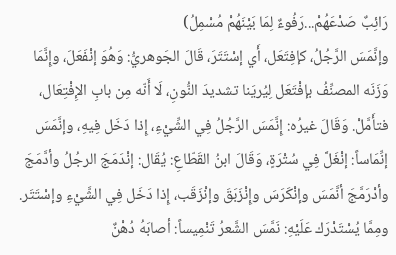رَائِبٌ صَدْعَهُمْ...رَفُوءٌ لِمَا بَيْنَهُمْ مُسْمِلُ)
وإنَّمَسَ الرَّجُلُ، كإفِتَعَل، أَي إسْتَتَرَ، قَالَ الجَوهريُّ: وَهُوَ إنْفَعَلَ، وإِنَّمَا وَزَنَه المصنِّفُ بإفْتَعَل لِيُريَنا تشديدَ النُّونِ، لَا أَنّه مِن بابِ الإِفْتِعَال، فتأَمَّلْ. وَقَالَ غيرُه: إِنَّمَسَ الرَّجُلُ فِي الشِّيْءِ، إِذا دَخَل فِيهِ، وإنَّمَسَ إنِّمَاساً: إنْغَلَّ فِي سُتْرَةٍ، وَقَالَ ابنُ القَطّاعِ: يُقَال: إنْدَمَجَ الرجُلُ وأدَّمَجَ وأدْرَمَّجَ أنَّمَسَ وإنْكَرَسَ وإِنْزَبَقَ وإنْزَقَب، إِذا دَخَل فِي الشَّيْءِ وإسْتَتَر. ومِمَّا يُسْتَدْرَك عَلَيْهِ: نَمَّسَ الشَّعرُ تَنْمِيساً: أصابَهُ دُهْنٌ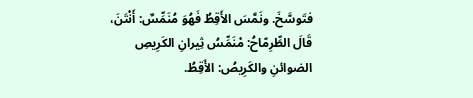فتَوسَّخَ. ونَمَّسَ الأَقِطُ فَهُوَ مُنَمِّسٌ: أَنْتَنَ، قَالَ الطِّرِمّاحُ: مْنَمِّسُ ثِيرانِ الكَرِيصِ الضوائنِ والكَرِيصُ: الأَقِطُ.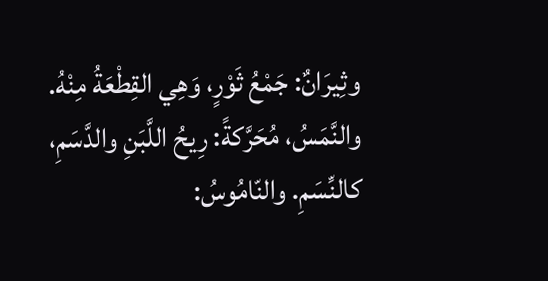وثِيرَانٌ: جَمْعُ ثَوْرٍ، وَهِي القِطْعَةُ مِنْهُ. والنَّمَسُ، مُحَرَّكةً: رِيحُ اللَّبَنِ والدَّسَمِ، كالنِّسَمِ. والنّامُوسُ: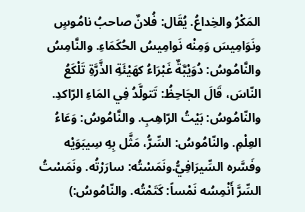المَكْرُ والخِداعُ. يُقَال: فُلانٌ صاحبُ نامُوسٍ ونَوَامِيسَ وَمِنْه نَوامِيسُ الحُكَمَاءِ. والنَّامِسُ والنَّامُوسُ: دُوَيْبَّةٌ غَبْرَاءُ كهَيْئَةِ الذَّرَّةِ تَلْكَعُ النّاسَ، قَالَ الجَاحِظُ: تَتولَّدُ فِي المَاءِ الرّاكدِ. والنّامُوسُ: بَيْتُ الرّاهِبِ. والنَّامُوسُ: وَعَاءُ العِلْمِ. والنّامُوسُ: السِّرُّ، مَثَّل بِهِ سِيبَوَيْه وفَسَّره السِّيرَافِيُّ.ونَمَسْتُه: سارَرْتُه. ونَمَسْتُ السِّرَّ أَنْمِسُه نَمْساً: كَتَمْتُه. والنّامُوسُ:)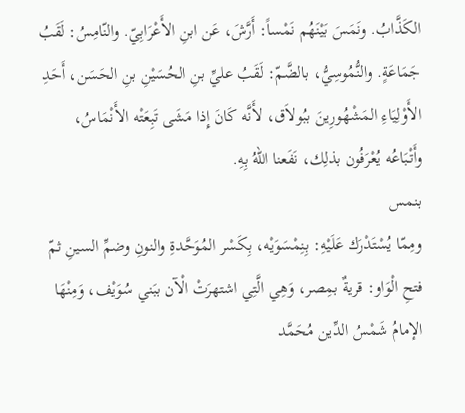الكَذَّابُ. ونَمَسَ بَيْنَهُم نَمْساً: أَرَّشَ، عَن ابنِ الأَعْرَابِيّ. والنّامِسُ: لَقَبُ جَمَاعَةٍ. والنُّمُوسِيُّ، بالضَّمّ: لَقَبُ عليِّ بنِ الحُسَيْنِ بنِ الحَسَن، أَحَدِ الأَوْلِيَاءِ المَشْهُورِينَ ببُولاَق، لأَنَّه كَانَ إِذا مَشَى تَبِعَتْه الأَنْمَاسُ، وأَتْبَاعُه يُعْرَفُون بذلِك، نَفَعنا اللهُ بِهِ.
بنمس
ومِمّا يُسْتَدْرَك عَلَيْهِ: بِنِمْسَوَيْه، بِكَسْر المُوَحَّدةِ والنونِ وضمِّ السينِ ثمّ فتحِ الْوَاو: قريةٌ بمِصر، وَهِي الَّتِي اشتهرَتْ الْآن ببَني سُوَيْف، وَمِنْهَا الإمامُ شَمْسُ الدِّين مُحَمَّد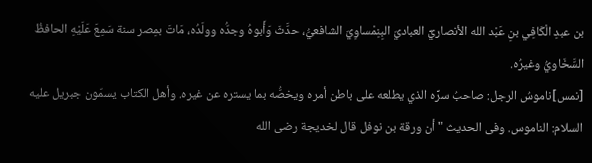بن عبدِ الْكَافِي بنِ عَبْد الله الأنصاريِّ العباديّ البِنِمْساوِيّ الشافعيُّ، حدَّثَ وَأَبوهُ وجدُّه وولَدُه، مَاتَ بمِصر سنة سَمِعَ عَلَيْهِ الحافظُ السَّخَاويُّ وغيرُه.
[نمس]ناموسُ الرجل: صاحبُ سرِّه الذي يطلعه على باطن أمره ويخصُّه بما يستره عن غيره. وأهل الكتاب يسمّون جبريل عليه السلام: الناموس. وفى الحديث " أن ورقة بن نوفل قال لخديجة رضى الله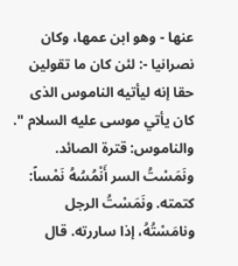عنها - وهو ابن عمها، وكان نصرانيا -: لئن كان ما تقولين حقا إنه ليأتيه الناموس الذى كان يأتي موسى عليه السلام ". والناموس: قترة الصائد. ونَمَسْتُ السر أَنْمُسُهُ نَمْساً: كتمته. ونَمَسْتُ الرجل ونامَسْتُهُ، إذا ساررته. قال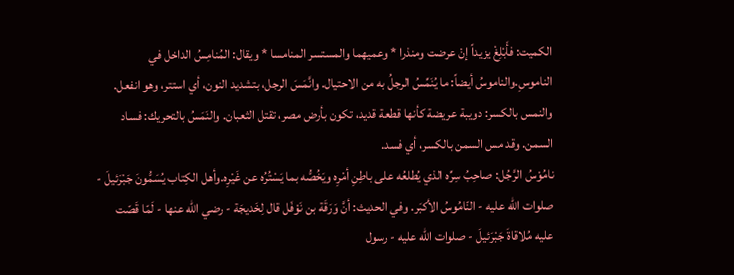الكميت: فأَبْلِغْ يزيداً إنْ عرضت ومنذرا * وعميهما والمستسر المنامسا * ويقال: المُنامِسُ الداخل في الناموسِ.والناموسُ أيضاً: ما يُنَمِّسُ الرجلُ به من الاحتيال. وانَّمَسَ الرجل، بتشديد النون، أي استتر، وهو انفعل. والنمس بالكسر: دويبة عريضة كأنها قطعة قديد، تكون بأرض مصر، تقتل الثعبان. والنَمَسُ بالتحريك: فساد السمن. وقد مس السمن بالكسر، أي فسد.
نامُوْسُ الرَّجُل: صاحِبُ سِرِّه الذي يُطلعُه على باطِنِ أمْرِه ويَخُصُّه بما يَسْتُرُه عن غَيْرِه.وأهل الكِتاب يُسَمُّونَ جَبْرَئيلَ - صلوات الله عليه - النّامُوسُ الأكبَر. وفي الحديث: أنَّ وَرَقَة بن نَوْفَل قال لِخَديجَة - رضي الله عنها - لَمّا قَصّت عليه مُلاقاةَ جَبْرَئيلَ - صلوات الله عليه - رسول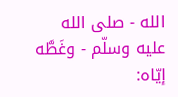الله - صلى الله عليه وسلّم - وغَطَّه إيّاه: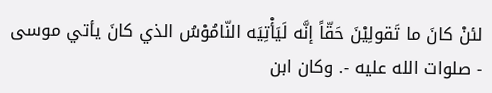لئنْ كانَ ما تَقولِيْنَ حَقّاً إنَّه لَيَأْتِيَه النّامُوْسُ الذي كانَ يأتي موسى - صلوات الله عليه -. وكان ابن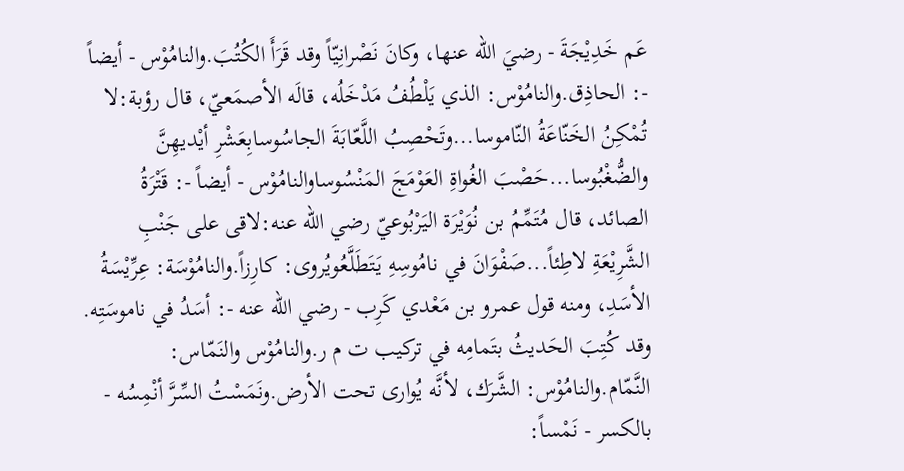عَم خَدِيْجَةَ - رضيَ الله عنها، وكانَ نَصْرانِيّاً وقد قَرَأَ الكُتُبَ.والنامُوْس - أيضاً -: الحاذِق.والنامُوْس: الذي يَلْطُفُ مَدْخَلُه، قالَه الأصمَعيّ، قال رؤبة:لا تُمْكِنُ الخَنّاعَةُ النّاموسا...وتَحْصِبُ اللَّعّابَةَ الجاسُوسابِعَشْرِ أيْديهِنَّ والضُّغْبُوسا...حَصْبَ الغُواةِ العَوْمَجَ المَنْسُوساوالنامُوْس - أيضاً -: قَتْرَةُ الصائد، قال مُتَمِّمُ بن نُوَيْرَة اليَرْبُوعيّ رضي الله عنه:لاقى على جَنْبِ الشَّرِيْعَةِ لاطِئاً...صَفْوَانَ في نامُوسِهِ يَتَطَلَّعُويُروى: كارِزاً.والنامُوْسَة: عِرِّيْسَةُ الأسَدِ، ومنه قول عمرو بن مَعْدي كَرِب - رضي الله عنه -: أسَدُ في ناموسَتِه. وقد كُتِبَ الحَديثُ بتَمامِه في تركيب ت م ر.والنامُوْس والنَمّاس: النَّمّام.والنامُوْس: الشَّرَك، لأنَّه يُوارى تحت الأرض.ونَمَسْتُ السِّرَّ أنْمِسُه - بالكسر - نَمْساً: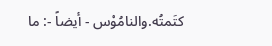كتَمتُه.والنامُوْس - أيضاً -: ما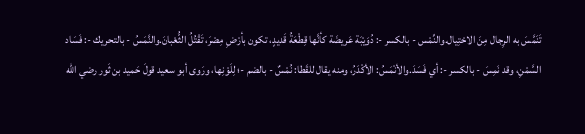تَنَمَّسَ به الرِجال مِنَ الاحْتِيال.والنِّمْس - بالكسر -: دُوَيْبَة عَريضَة كأنَّها قِطْعَةُ قَديدٍ، تكون بأرْضِ مِصْرَ، تَقْتُلُ الثُّعْبانَ.والنَّمَسُ - بالتحريك -: فَسَاد السَّمْنِ، وقد نَمِسَ - بالكسر -: أي فَسَدَ.والأنْمَسُ: الأكْدَرُ، ومنه يقال للقَطا: نُمْسٌ - بالضم -؛ لِلَوْنِها، ورَوى أبو سعيد قولَ حَميد بن ثَور رضي الله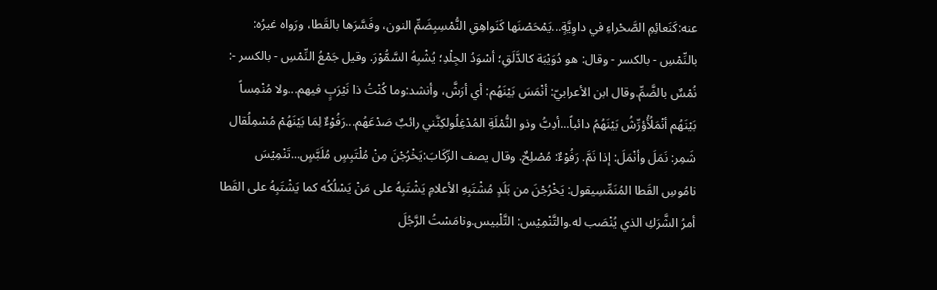عنه:كَنَعائِمِ الصَّحْراءِ في داوِيَّةٍ...يَمْحَصْنَها كَنَواهِقِ النُّمْسِبِضَمِّ النون، وفَسَّرَها بالقَطا، ورَواه غيرُه: بالنِّمْسِ - بالكسر - وقال: هو دُوَيْبَة كالدَّلَقِ؛ أسْوَدُ الجِلْدِ؛ يُشْبِهُ السَّمُّوْرَ. وقيل جَمْعُ النِّمْسِ - بالكسر -: نُمْسٌ بالضَّمِّ.وقال ابن الأعرابيّ: أنْمَسَ بَيْنَهُم: أي أرَشَّ، وأنشد:وما كُنْتُ ذا نَيْرَبٍ فيهم...ولا مُنْمِساً بَيْنَهُم أنْمَلُأُؤرِّشُ بَيْنَهُمُ دائباً...أدِبُّ وذو النُّمْلَةِ المُدْغِلُولكِنَّني رائبٌ صَدْعَهُم...رَفُوْءٌ لِمَا بَيْنَهُمْ مُسْمِلُقال شَمِر: نَمَلَ وأنْمَلَ: إذا نَمَّ. رَفُوْءٌ: مُصْلِحٌ. وقال يصف الرِّكَابَ:يَخْرُجْنَ مِنْ مُلْتَبِسٍ مُلَبَّسٍ...تَنْمِيْسَ نامُوسِ القَطا المُنَمِّسِيقول: يَخْرُجْنَ من بَلَدٍ مُشْتَبِهِ الأعلامِ يَشْتَبِهُ على مَنْ يَسْلُكُه كما يَشْتَبِهُ على القَطا أمرُ الشَّرَكِ الذي يُنْصَب له.والتَّنْمِيْس: التَّلْبيس.ونامَسْتُ الرَّجُلَ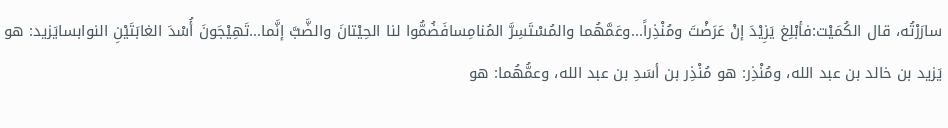سارَرْتُه، قال الكُمَيْت:فأبْلِغ يَزِيْدَ إنْ عَرَضْتَ ومُنْذِراً...وعَمَّهُما والمُسْتَسِرَّ المُنامِسافَضُمُّوا لنا الحِيْتانَ والضَّبَّ إنَّما...تَهِيْجَونَ أُسْدَ الغابَتَيْنِ النوابسايَزيد: هو يَزيد بن خالد بن عبد الله، ومُنْذِر: هو مُنْذِر بن أسَدِ بن عبد الله، وعمُّهُما: هو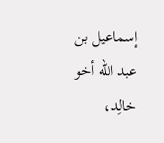إسماعيل بن عبد الله أخو خالِد،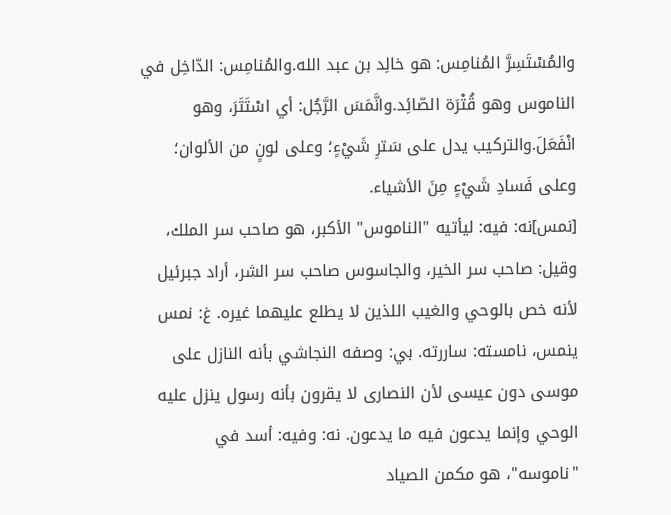والمُسْتَسِرَّ المُنامِس: هو خالِد بن عبد الله.والمُنامِس: الدّاخِل في الناموس وهو قُتْرَة الصّائِد.وانَّمَسَ الرَّجُل: أي اسْتَتَرَ، وهو انْفَعَلَ.والتركيب يدل على سَترِ شَيْءٍ؛ وعلى لونٍ من الألوان؛ وعلى فَسادِ شَيْءٍ مِنَ الأشياء.
[نمس]نه: فيه: ليأتيه "الناموس" الأكبر، هو صاحب سر الملك، وقيل: صاحب سر الخير، والجاسوس صاحب سر الشر، أراد جبرئيل لأنه خص بالوحي والغيب اللذين لا يطلع عليهما غيره. غ: نمس ينمس، نامسته: ساررته. بي: وصفه النجاشي بأنه النازل على موسى دون عيسى لأن النصارى لا يقرون بأنه رسول ينزل عليه الوحي وإنما يدعون فيه ما يدعون. نه: وفيه: أسد في "ناموسه"، هو مكمن الصياد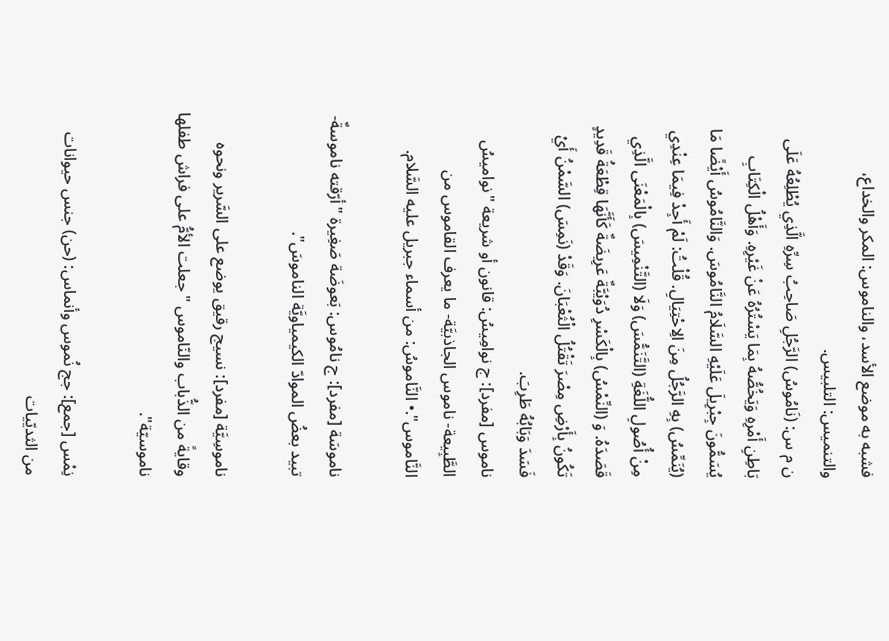فشبه به موضع الأسد، والناموس: المكر والخداع، والتنميس: التلبيس.
ن م س: (نَامُوسُ) الرَّجُلِ صَاحِبُ سِرِّهِ الَّذِي يُطْلِعُهُ عَلَى بَاطِنِ أَمْرِهِ وَيَخُصُّهُ بِمَا يَسْتُرُهُ عَنْ غَيْرِهِ. وَأَهْلُ الْكِتَابِ يُسَمُّونَ جِبْرِيلَ عَلَيْهِ السَّلَامُ النَّامُوسَ. وَالنَّامُوسُ أَيْضًا مَا (يُنَمِّسُ) بِهِ الرَّجُلُ مِنَ الِاحْتِيَالِ. قُلْتُ: لَمْ أَجِدْ فِيمَا عِنْدِي مِنْ أُصُولِ اللُّغَةِ (التَّنَمُّسَ) وَلَا (التَّنْمِيسَ) بِالْمَعْنَى الَّذِي قَصَدَهُ. وَ (النِّمْسُ) بِالْكَسْرِ دُوَيْبَّةٌ عَرِيضَةٌ كَأَنَّهَا قِطْعَةُ قَدِيدٍ تَكُونُ بِأَرْضِ مِصْرَ تَقْتُلُ الْثُعْبَانَ. وَقَدْ (نَمِسَ) السَّمْنُ أَيْ فَسَدَ وَبَابُهُ طَرِبَ.
ناموس [مفرد]: ج نوامِيسُ: قانون أو شريعة "نواميسُ الطَّبِيعة- ناموس الجاذبيَّة- ما يعرف القاموس من النَّاموس".• النَّاموسُ: من أسماء جبريل عليه السَّلام.

ناموسَة [مفرد]: ج نامُوس: بَعوضَة صَغِيرة "أرّقته ناموسةٌ- تبيد بعضُ الموادّ الكيمياويَّة الناموسَ".

ناموسِيَّة [مفرد]: نسيج رقيق يوضع على السَّرير ونحوه وقايةً من الذُّباب والنّاموس "جعلت الأمُّ على فراش طفلها ناموسيّة".

نِمْس [جمع]: جج نُموس وأنماس: (حن) جنس حيوانات من الثديّيات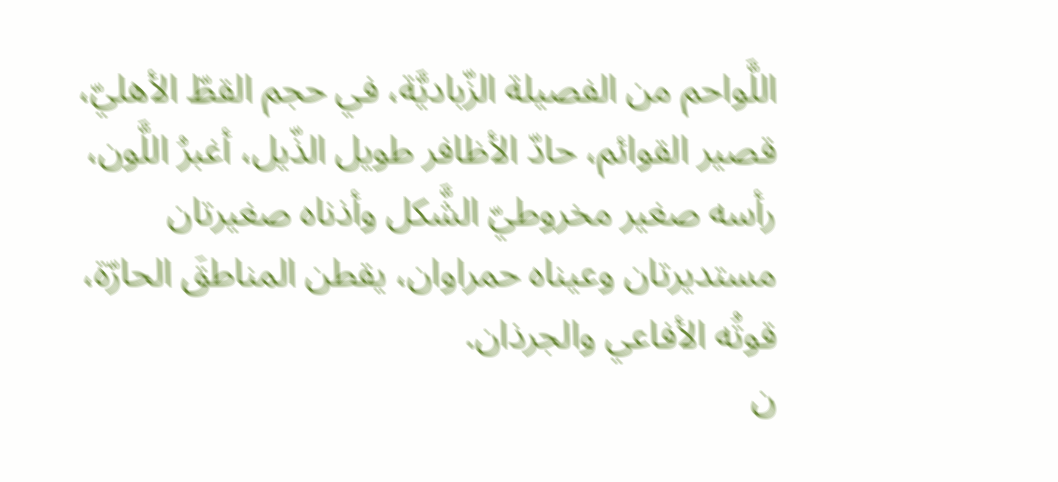اللَّواحم من الفصيلة الزّباديَّة، في حجم القطّ الأهليّ، قصير القوائم، حادّ الأظافر طويل الذّيل، أغبرُ اللَّون، رأسه صغير مخروطيّ الشَّكل وأذناه صغيرتان مستديرتان وعيناه حمراوان، يقطن المناطقَ الحارّة، قوتُه الأفاعي والجرذان.
ن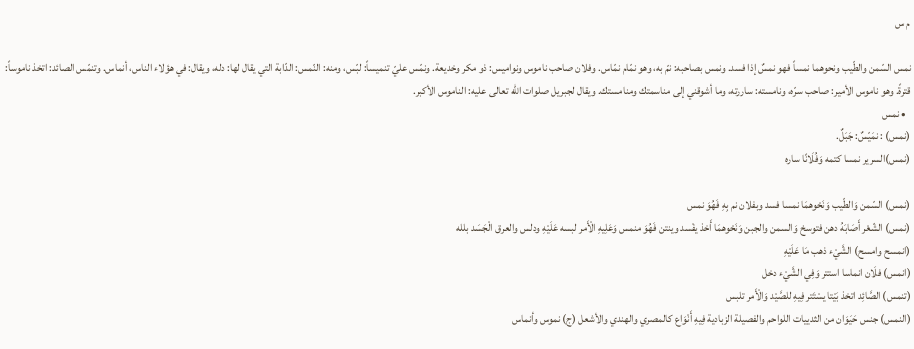م س

نمس السّمن والطّيب ونحوهما نمساً فهو نمسٌ إذا فسد. ونمس بصاحبه: نمّ به، وهو نمّام نمّاس. وفلان صاحب ناموس ونواميس: ذو مكر وخديعة. ونمّس عليّ تنميساً: لبّس، ومنه: النّمس: الدّابة التي يقال لها: دله، ويقال: في هؤلاء الناس، أنماس. وتنمّس الصائد: اتخذ ناموساً: قترةً. وهو ناموس الأمير: صاحب سرّه، ونامسته: ساررته، وما أشوقني إلى مناسمتك ومنامستك. ويقال لجبريل صلوات الله تعالى عليه: الناموس الأكبر.
  • نمس
(نمس) : نمَيّسٌ: جَبَلٌ.
(نمس)السرير نمسا كتمه وَفُلَانًا ساره

(نمس) السّمن وَالطّيب وَنَحْوهمَا نمسا فسد وبفلان نم بِهِ فَهُوَ نمس
(نمس) الشّعْر أَصَابَهُ دهن فتوسخ وَالسمن والجبن وَنَحْوهمَا أَخذ يفْسد وينتن فَهُوَ منمس وَعَلِيهِ الْأَمر لبسه عَلَيْهِ ودلس والعرق الْجَسَد بلله
(انمسح وامسح) الشَّيْء ذهب مَا عَلَيْهِ
(انمس) فلَان انماسا استتر وَفِي الشَّيْء دخل
(تنمس) الصَّائِد اتخذ بَيْتا يسْتَتر فِيهِ للصَّيْد وَالْأَمر تلبس
(النمس) جنس حَيَوَان من الثدييات اللواحم والفصيلة الزبادية فِيهِ أَنْوَاع كالمصري والهندي والأشعل (ج) نموس وأنماس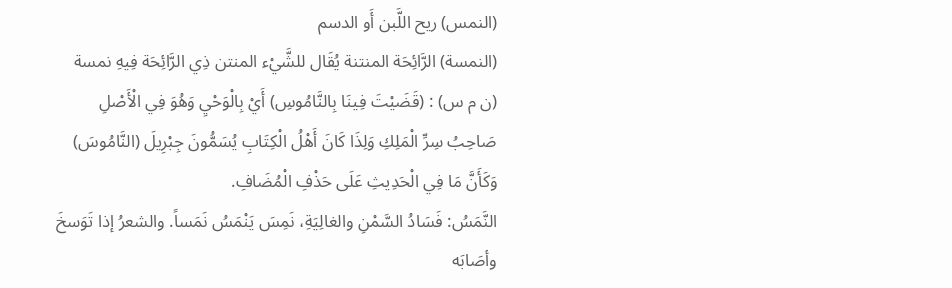(النمس) ريح اللَّبن أَو الدسم
(النمسة) الرَّائِحَة المنتنة يُقَال للشَّيْء المنتن ذِي الرَّائِحَة فِيهِ نمسة
(ن م س) : (قَضَيْتَ فِينَا بِالنَّامُوسِ) أَيْ بِالْوَحْيِ وَهُوَ فِي الْأَصْلِ صَاحِبُ سِرِّ الْمَلِكِ وَلِذَا كَانَ أَهْلُ الْكِتَابِ يُسَمُّونَ جِبْرِيلَ (النَّامُوسَ) وَكَأَنَّ مَا فِي الْحَدِيثِ عَلَى حَذْفِ الْمُضَافِ.
النَّمَسُ: فَسَادُ السَّمْنِ والغالِيَةِ، نَمِسَ يَنْمَسُ نَمَساً. والشعرُ إذا تَوَسخَ وأصَابَه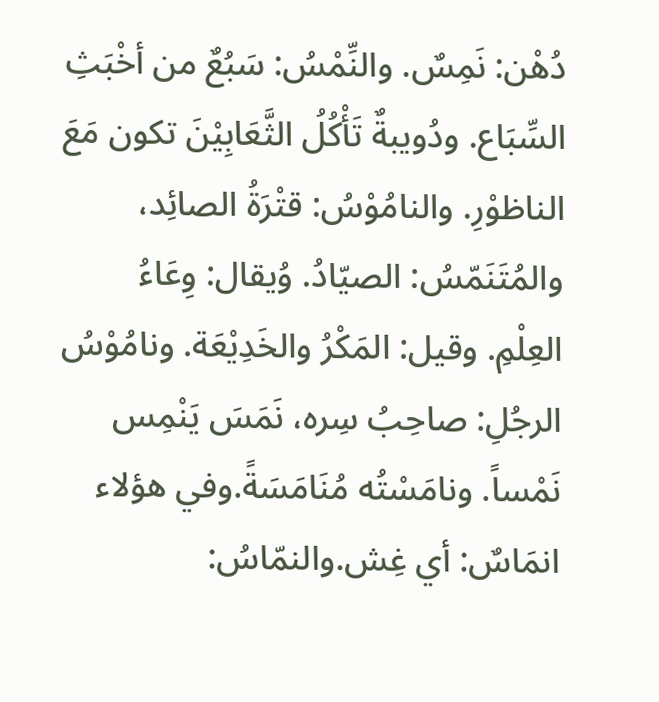دُهْن: نَمِسٌ. والنِّمْسُ: سَبُعٌ من أخْبَثِ السِّبَاع. ودُويبةٌ تَأْكُلُ الثَّعَابِيْنَ تكون مَعَ الناظوْرِ. والنامُوْسُ: قتْرَةُ الصائِد، والمُتَنَمّسُ: الصيّادُ. وُيقال: وِعَاءُ العِلْمِ. وقيل: المَكْرُ والخَدِيْعَة. ونامُوْسُ الرجُلِ: صاحِبُ سِره، نَمَسَ يَنْمِس نَمْساً. ونامَسْتُه مُنَامَسَةً.وفي هؤلاء انمَاسٌ: أي غِش.والنمّاسُ: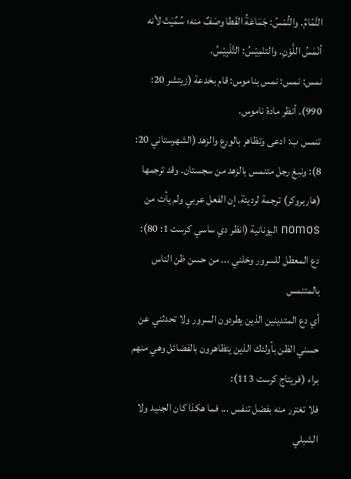النَّمّامُ. والنُّمْسُ: جَمَاعَةُ القَطا وصَفٌ منه؛ سُمِّيَتْ لأنه أنْمَسُ اللَّوْنِ. والتنْمِيْسُ: التَّلْبِيْسُ.
نمس: نمس: نمس بناموس: قام بخدعة (زيتشر 20: 990). أنظر مادة ناموس.
تنمس ب: ادعى وتظاهر بالورع والزهد (الشهرستاني 20: 8): ونبغ رجل متنمس بالزهد من سجستان. وقد ترجمها (هاربروكر) ترجمة لرديئة. إن الفعل عربي ولم يأت من nomos اليونانية (انظر دي ساسي كرست 1: 80):
دع المعطل للسرور وخلني ... من حسن ظن الناس بالمتنمس
أي دع المتدينين الذين يطردون السرور ولا تحدثني عن حسني الظن بأولئك الذين يتظاهرون بالفضائل وهي منهم براء (فريتاج كرست 113):
فلا تغترر منه بفضل تنفس ... فما هكذا كان الجنيد ولا الشبلي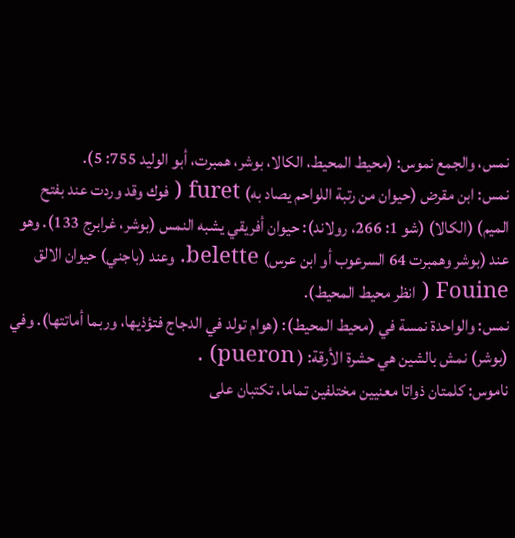نمس، والجمع نموس: (محيط المحيط، الكالا، بوشر، همبرت، أبو الوليد 755: 5).
نمس: ابن مقرض (حيوان من رتبة اللواحم يصاد به) furet ( فوك وقد وردت عند بفتح الميم) (الكالا) (شو 1: 266، رولاند): حيوان أفريقي يشبه النمس (بوشر، غرابرج 133). وهو عند (بوشر وهمبرت 64 السرعوب أو ابن عرس) belette. وعند (باجني) حيوان الالق Fouine ( انظر محيط المحيط).
نمس: والواحدة نمسة في (محيط المحيط): (هوام تولد في الدجاج فتؤذيها، وربما أماتتها). وفي (بوشر) نمش بالشين هي حشرة الأرقة: ( pueron) .
ناموس: كلمتان ذواتا معنيين مختلفين تماما، تكتبان على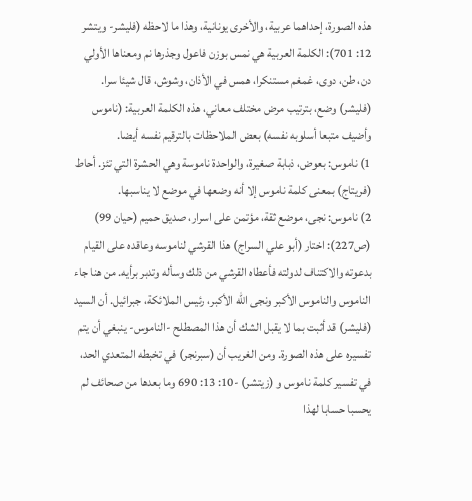هذه الصورة، إحداهما عربية، والأخرى يونانية، وهذا ما لاحظه (فليشر- ويتشر 12: 701): الكلمة العربية هي نمس بوزن فاعول وجذرها نم ومعناها الأولي دن، طن، دوى، غمغم مستنكرا، همس في الأذان، وشوش، قال شيئا سرا. (فليشر) وضع، بترتيب مرض مختلف معاني، هذه الكلمة العربية: (ناموس وأضيف متبعا أسلوبه نفسه) بعض الملاحظات بالترقيم نفسه أيضا.
1) ناموس: بعوض، ذبابة صغيرة، والواحدة ناموسة وهي الحشرة التي تئز. أحاط (فريتاج) بمعنى كلمة ناموس إلا أنه وضعها في موضع لا يناسبها.
2) ناموس: نجى، موضع ثقة، مؤتمن على اسرار، صديق حميم (حيان 99) (ص227): اختار (أبو علي السراج) هذا القرشي لناموسه وعاقده على القيام بدعوته والاكتناف لدولته فأعطاه القرشي من ذلك وسأله وتدبر برأيه. من هنا جاء الناموس والناموس الأكبر ونجى الله الأكبر، رئيس الملائكة، جبرائيل. أن السيد (فليشر) قد أثبت بما لا يقبل الشك أن هذا المصطلح -الناموس- ينبغي أن يتم تفسيره على هذه الصورة. ومن الغريب أن (سبرنجر) في تخبطه المتعدي الحد، في تفسير كلمة ناموس و (زيتشر) -10: 13: 690 وما بعدها من صحائف لم يحسبا حسابا لهذا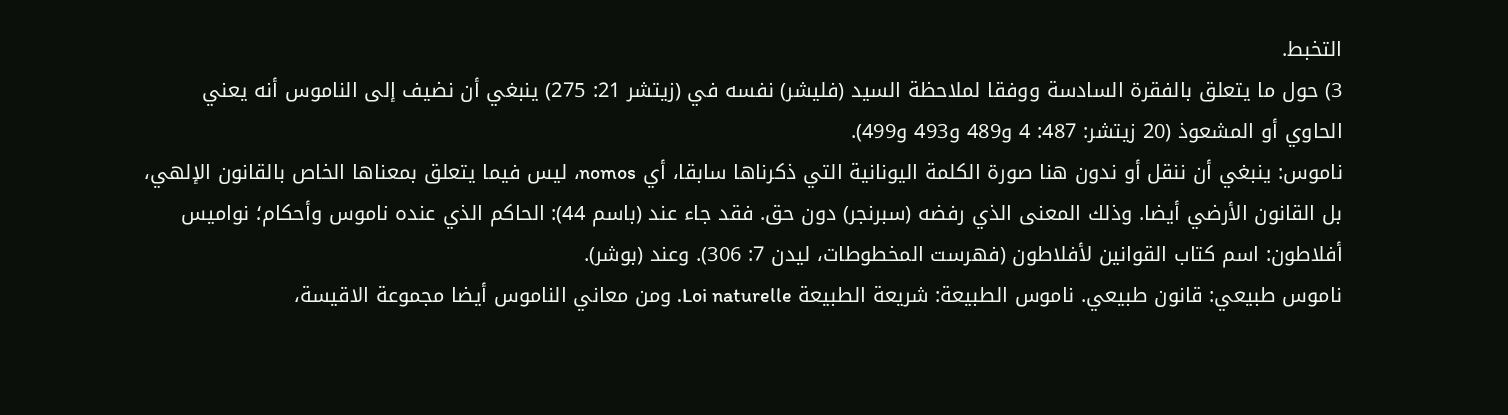التخبط.
3) حول ما يتعلق بالفقرة السادسة ووفقا لملاحظة السيد (فليشر) نفسه في (زيتشر 21: 275) ينبغي أن نضيف إلى الناموس أنه يعني الحاوي أو المشعوذ (20 زيتشر: 487: 4 و489 و493 و499).
ناموس: ينبغي أن ننقل أو ندون هنا صورة الكلمة اليونانية التي ذكرناها سابقا، أي nomos، ليس فيما يتعلق بمعناها الخاص بالقانون الإلهي، بل القانون الأرضي أيضا. وذلك المعنى الذي رفضه (سبرنجر) دون حق. فقد جاء عند (باسم 44): الحاكم الذي عنده ناموس وأحكام؛ نواميس أفلاطون: اسم كتاب القوانين لأفلاطون (فهرست المخطوطات، ليدن 7: 306). وعند (بوشر).
ناموس طبيعي: قانون طبيعي. ناموس الطبيعة: شريعة الطبيعة Loi naturelle. ومن معاني الناموس أيضا مجموعة الاقيسة،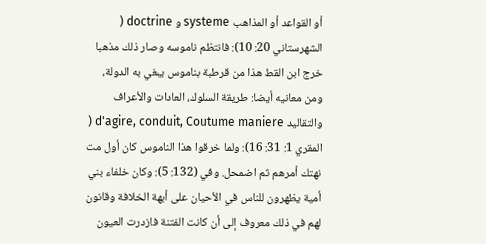أو القواعد أو المذاهب systeme و doctrine ( الشهرستاني 20: 10): فانتظم ناموسه وصار ذلك مذهبا خرج ابن القط هذا من قرطبة بناموس يبغي به الدولة، ومن معانيه أيضا: طريقة السلوك، العادات والأعراف والتقاليد d'agire, conduit, Coutume maniere ( المقري 1: 31: 16): ولما خرقوا هذا الناموس كان أول مت نهتك أمرهم ثم اضمحل. وفي (132: 5): وكان خلفاء بني أمية يظهرون للناس في الأحيان على أبهة الخلافة وقانون لهم في ذلك معروف إلى أن كانت الفتنة فازدرت العيون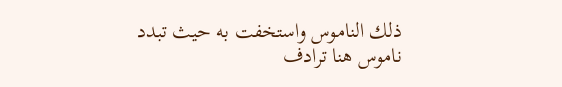ذلك الناموس واستخفت به حيث تبدد ناموس هنا ترادف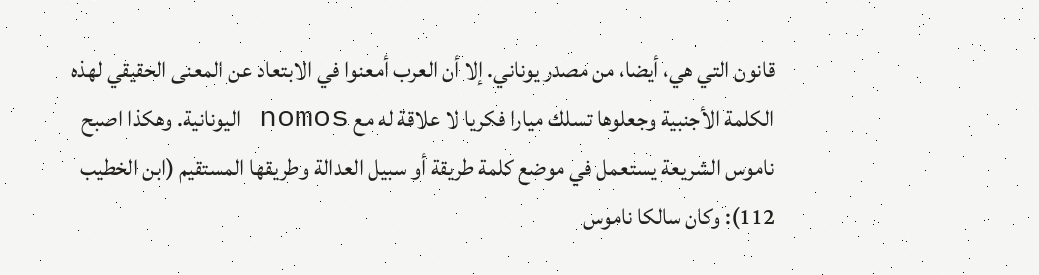قانون التي هي، أيضا، من مصدر يوناني. إلا أن العرب أمعنوا في الابتعاد عن المعنى الحقيقي لهذه الكلمة الأجنبية وجعلوها تسلك ميارا فكريا لا علاقة له مع nomos اليونانية. وهكذا اصبح ناموس الشريعة يستعمل في موضع كلمة طريقة أو سبيل العدالة وطريقها المستقيم (ابن الخطيب 112): وكان سالكا ناموس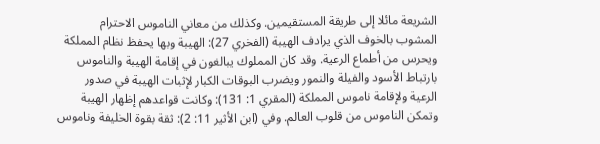الشريعة مائلا إلى طريقة المستقيمين. وكذلك من معاني الناموس الاحترام المشوب بالخوف الذي يرادف الهيبة (الفخري 27): الهيبة وبها يحفظ نظام المملكة ويحرس من أطماع الرعية. وقد كان المملوك يبالغون في إقامة الهيبة والناموس بارتباط الأسود والفيلة والنمور ويضرب البوقات الكبار لإثبات الهيبة في صدور الرعية ولإقامة ناموس المملكة (المقري 1: 131): وكانت قواعدهم إظهار الهيبة وتمكن الناموس من قلوب العالم. وفي (ابن الأثير 11: 2): ثقة بقوة الخليفة وناموس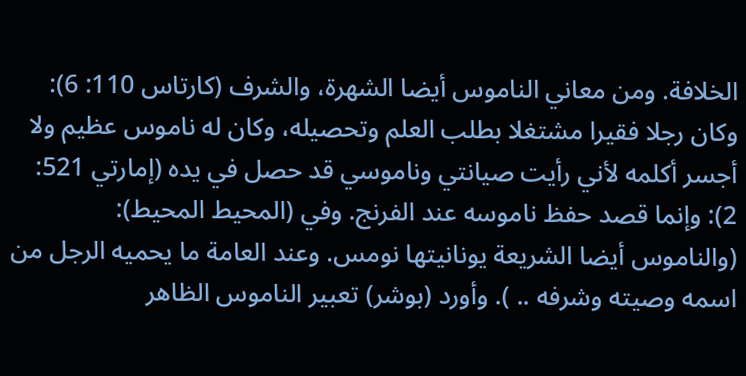الخلافة. ومن معاني الناموس أيضا الشهرة، والشرف (كارتاس 110: 6): وكان رجلا فقيرا مشتغلا بطلب العلم وتحصيله، وكان له ناموس عظيم ولا أجسر أكلمه لأني رأيت صيانتي وناموسي قد حصل في يده (إمارتي 521: 2): وإنما قصد حفظ ناموسه عند الفرنج. وفي (المحيط المحيط): (والناموس أيضا الشريعة يونانيتها نومس. وعند العامة ما يحميه الرجل من اسمه وصيته وشرفه .. ). وأورد (بوشر) تعبير الناموس الظاهر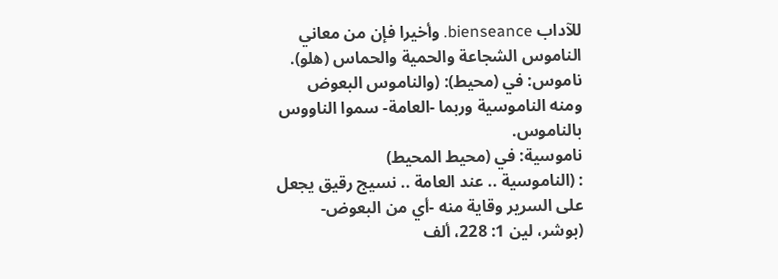للآداب bienseance. وأخيرا فإن من معاني الناموس الشجاعة والحمية والحماس (هلو).
ناموس: في (محيط): (والناموس البعوض ومنه الناموسية وربما -العامة- سموا الناووس بالناموس.
ناموسية: في (محيط المحيط)
: (الناموسية .. عند العامة .. نسيج رقيق يجعل على السرير وقاية منه -أي من البعوض- (بوشر، لين 1: 228، ألف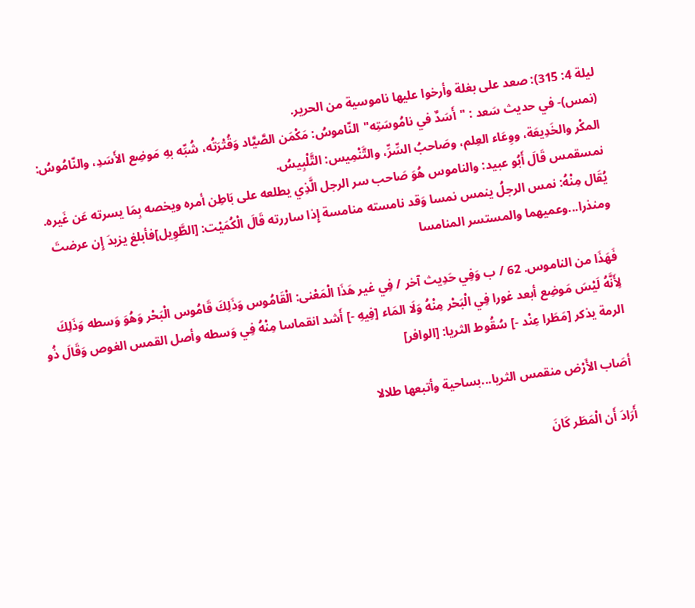ليلة 4: 315): صعد على بغلة وأرخوا عليها ناموسية من الحرير.
(نمس)- في حديث سَعد : "أَسَدٌ في نامُوسَتِه"النّاموسُ: مَكْمَن الصَّيَّاد وَقُتْرَتُه، شُبِّه بهِ مَوضِع الأَسَدِ، والنّامُوسُ: المكْر والخَدِيعَة، ووِعَاء العِلم، وصَاحبُ السِّرِّ، والتَّنْمِيس: التَّلْبِيسُ.
نمسقمس قَالَ أَبُو عبيد: والناموس هُوَ صَاحب سر الرجل الَّذِي يطلعه على بَاطِن أمره ويخصه بِمَا يسرته عَن غَيره. يُقَال مِنْهُ: نمس الرجلُ ينمس نمسا وَقد نامسته منامسة إِذا ساررته قَالَ الْكُمَيْت: [الطَّوِيل]فأبلغ يزيدَ إِن عرضتَ ومنذرا...وعميهما والمستسر المنامسا

فَهَذَا من الناموس. 62 / ب وَفِي حَدِيث آخر / فِي غير هَذَا الْمَعْنى: الْقَامُوس وَذَلِكَ قَامُوس الْبَحْر وَهُوَ وَسطه وَذَلِكَ لِأَنَّهُ لَيْسَ مَوضِع أبعد غورا فِي الْبَحْر مِنْهُ وَلَا المَاء [فِيهِ -] أَشد انقماسا مِنْهُ فِي وَسطه وأصل القمس الغوص وَقَالَ ذُو الرمة يذكر [مَطَرا عِنْد -] سُقُوط الثريا: [الوافر]

أصَاب الأَرْض منقمس الثريا...بساحية وأتبعها طلالا

أَرَادَ أَن الْمَطَر كَانَ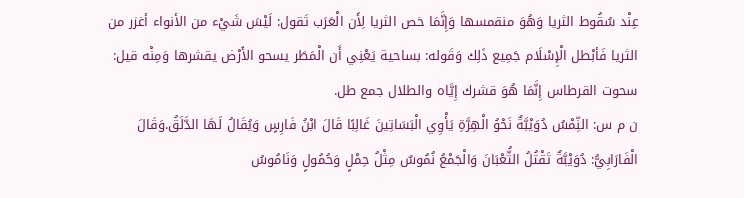عِنْد سُقُوط الثريا وَهُوَ منقمسها وَإِنَّمَا خص الثريا لِأَن الْعَرَب تَقول: لَيْسَ شَيْء من الأنواء أغزر من الثريا فَأبْطل الْإِسْلَام جَمِيع ذَلِك وَقَوله: بساحية يَعْنِي أَن الْمَطَر يسحو الأَرْض يقشرها وَمِنْه قيل: سحوت القرطاس إِنَّمَا هُوَ قشرك إِيَّاه والطلال جمع طل.
ن م س: النِّمْسُ دُوَيْبَّةٌ نَحْوُ الْهِرَّةِ يَأْوِي الْبَسَاتِينَ غَالِبًا قَالَ ابْنُ فَارِسٍ وَيُقَالُ لَهَا الدَّلَقُ.وَقَالَ الْفَارَابِيُّ: دُوَيْبَّةٌ تَقْتُلُ الثُّعْبَانَ وَالْجَمْعُ نُمُوسٌ مِثْلُ حِمْلٍ وَحُمُولٍ وَنَامُوسُ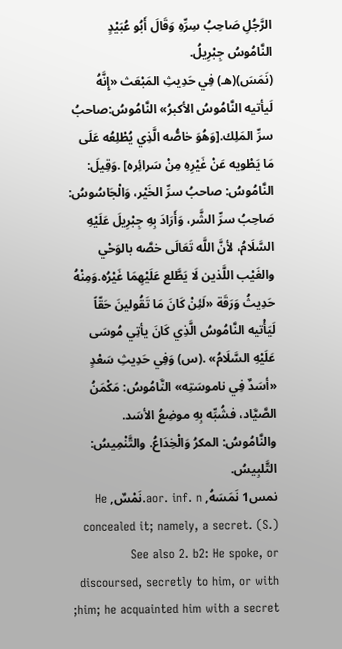الرَّجُلِ صَاحِبُ سِرِّهِ وَقَالَ أَبُو عُبَيْدٍ النَّامُوسُ جِبْرِيلُ.
(نَمَسَ)(هـ) فِي حَدِيثِ المَبْعَث «إِنَّهُ لَيأتيه النَّامُوسُ الأكبرُ» النَّامُوسُ:صاحبُ سرِّ المَلِك.[وَهُوَ خاصُّه الَّذِي يُطْلِعُه عَلَى مَا يَطْويه عَنْ غَيْرِهِ مِنْ سَرائِره] .وَقِيلَ: النَّامُوسُ: صاحبُ سرِّ الخَيْر، وَالْجَاسُوسُ: صَاحِبُ سرِّ الشَّر، وَأَرَادَ بِهِ جِبْرِيلَ عَلَيْهِ السَّلَامُ، لأنَّ اللَّه تَعَالَى خصَّه بالوَحْي والغَيْب اللَّذين لَا يَطَّلع عَلَيْهِمَا غَيْرُه.وَمِنْهُ حَدِيثُ وَرَقَة «لَئِنْ كَانَ مَا تَقُولينَ حَقّاً لَيَأْتيه النَّامُوسُ الَّذِي كَانَ يأتِي مُوسَى عَلَيْهِ السَّلَامُ» .(س) وَفِي حَدِيثِ سَعْدٍ «أسَدٌ فِي ناموسَتِه» النَّامُوسُ: مَكْمَنُ الصَّيَّاد، فشُبِّه بِهِ موضِعُ الأسَد. والنَّامُوسُ: المكرُ وَالْخِدَاعُ. والتَّنْمِيسُ: التَّلبِيسُ.
نمس1 نَمَسَهُ, aor. inf. n.نَمْسٌ, He concealed it; namely, a secret. (S.) See also 2. b2: He spoke, or discoursed, secretly to him, or with him; he acquainted him with a secret;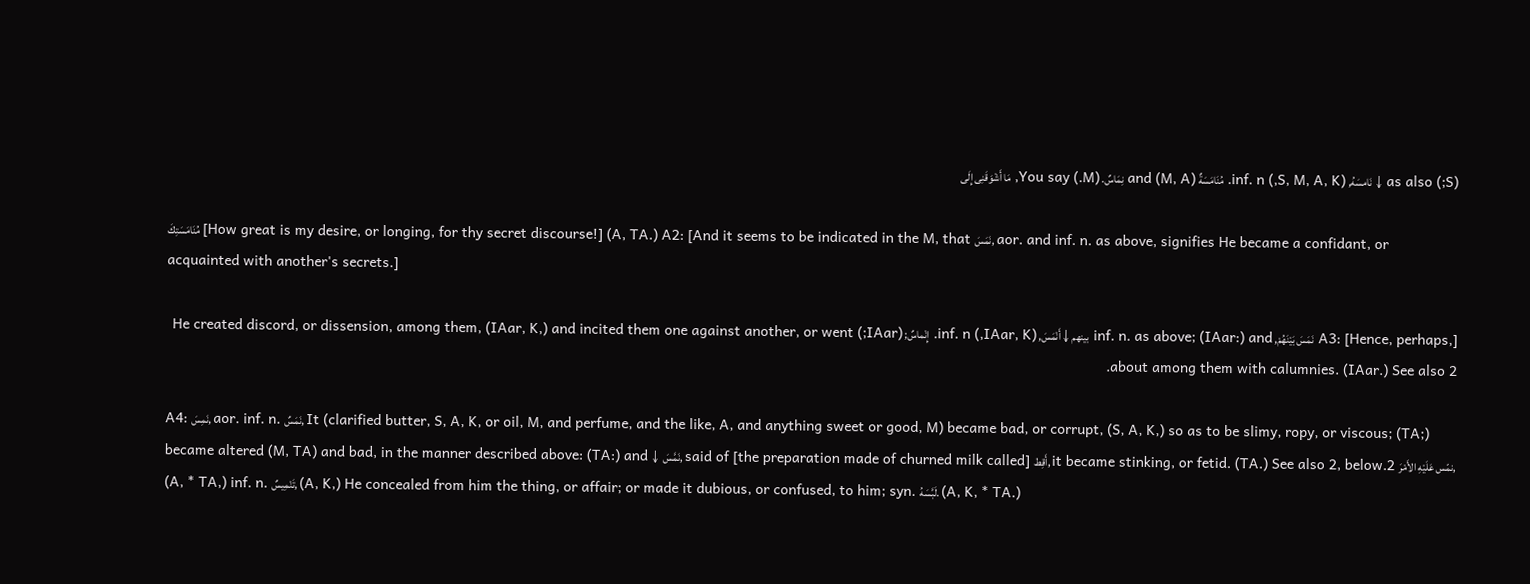(S;) as also ↓ نَامسَهُ, (S, M, A, K,) inf. n. مُنَامَسَةٌ (M, A) and نِمَاسٌ. (M.) You say, مَا أَشْوَقَنِى إِلَى

مُنَامَسَتِكَ [How great is my desire, or longing, for thy secret discourse!] (A, TA.) A2: [And it seems to be indicated in the M, that نَمَسَ, aor. and inf. n. as above, signifies He became a confidant, or acquainted with another's secrets.]

A3: [Hence, perhaps,] نَمَسَ بَيْنَهُمْ, inf. n. as above; (IAar:) and بينهم ↓ أَنْمَسَ, (IAar, K,) inf. n. إِنْماسٌ; (IAar;) He created discord, or dissension, among them, (IAar, K,) and incited them one against another, or went about among them with calumnies. (IAar.) See also 2.

A4: نَمِسَ, aor. inf. n. نَمَسٌ, It (clarified butter, S, A, K, or oil, M, and perfume, and the like, A, and anything sweet or good, M) became bad, or corrupt, (S, A, K,) so as to be slimy, ropy, or viscous; (TA;) became altered (M, TA) and bad, in the manner described above: (TA:) and ↓ نَمَّسَ, said of [the preparation made of churned milk called] أَقِط, it became stinking, or fetid. (TA.) See also 2, below.2 نمّس عَلَيْهِ الأَمْرَ, (A, * TA,) inf. n. تَنْمِيسٌ, (A, K,) He concealed from him the thing, or affair; or made it dubious, or confused, to him; syn. لَبَّسَهُ. (A, K, * TA.)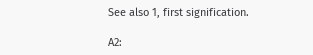See also 1, first signification.

A2: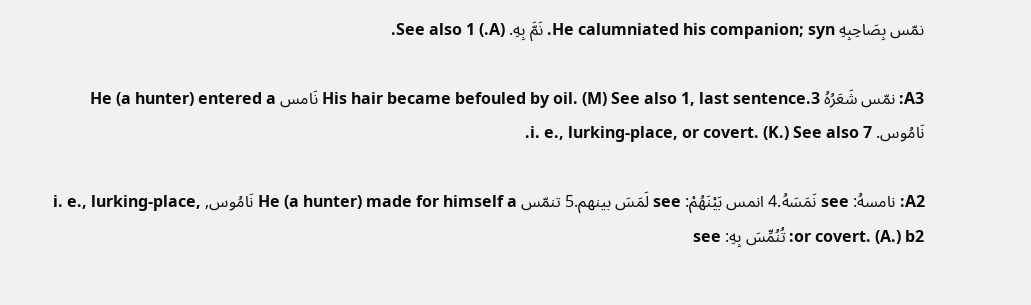نمّس بِصَاحِبِهِ He calumniated his companion; syn. نَمَّ بِهِ. (A.) See also 1.

A3: نمّس شَعَرُهُ His hair became befouled by oil. (M) See also 1, last sentence.3 نَامس He (a hunter) entered a نَامُوس. i. e., lurking-place, or covert. (K.) See also 7.

A2: نامسهُ: see نَمَسَهُ.4 انمس بَيْنَهُمْ: see لَمَسَ بينهم.5 تنمّس He (a hunter) made for himself a نَامُوس, i. e., lurking-place, or covert. (A.) b2: تُنُمِّسَ بِهِ: see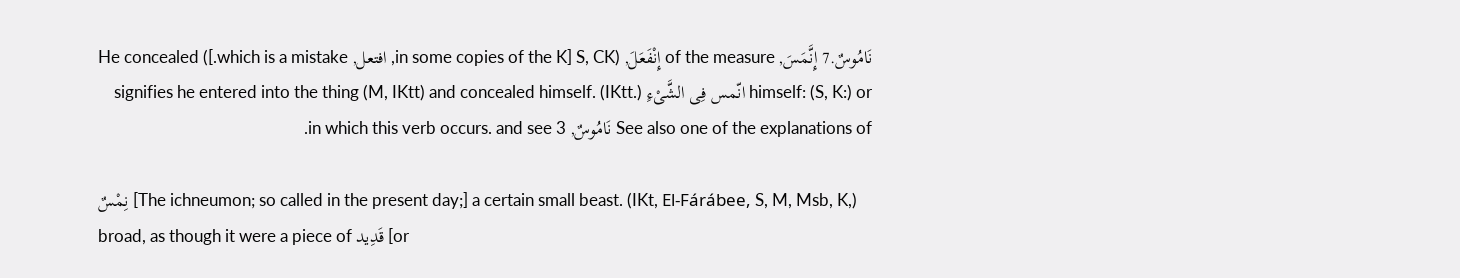نَامُوسٌ.7 إِنَّمَسَ, of the measure إِنْفَعَلَ, (S, CK [in some copies of the K, افتعل, which is a mistake.]) He concealed himself: (S, K:) or انّمس فِى الشَّىْءِ signifies he entered into the thing (M, IKtt) and concealed himself. (IKtt.) See also one of the explanations of نَامُوسٌ, in which this verb occurs. and see 3.

نِمْسٌ [The ichneumon; so called in the present day;] a certain small beast. (IKt, El-Fárábee, S, M, Msb, K,) broad, as though it were a piece of قَدِيد [or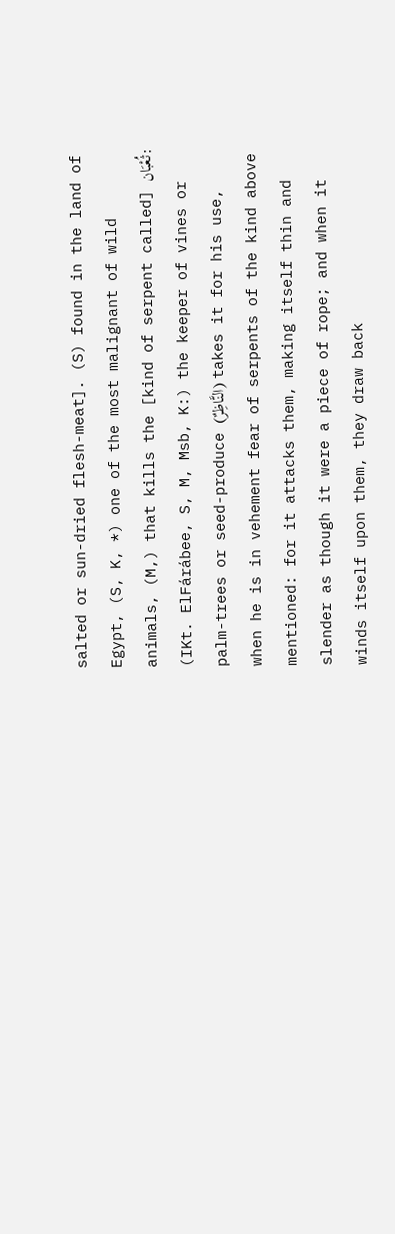salted or sun-dried flesh-meat]. (S) found in the land of Egypt, (S, K, *) one of the most malignant of wild animals, (M,) that kills the [kind of serpent called] ثُعْبَان: (IKt. ElFárábee, S, M, Msb, K:) the keeper of vines or palm-trees or seed-produce (النَّاظِرٌ) takes it for his use, when he is in vehement fear of serpents of the kind above mentioned: for it attacks them, making itself thin and slender as though it were a piece of rope; and when it winds itself upon them, they draw back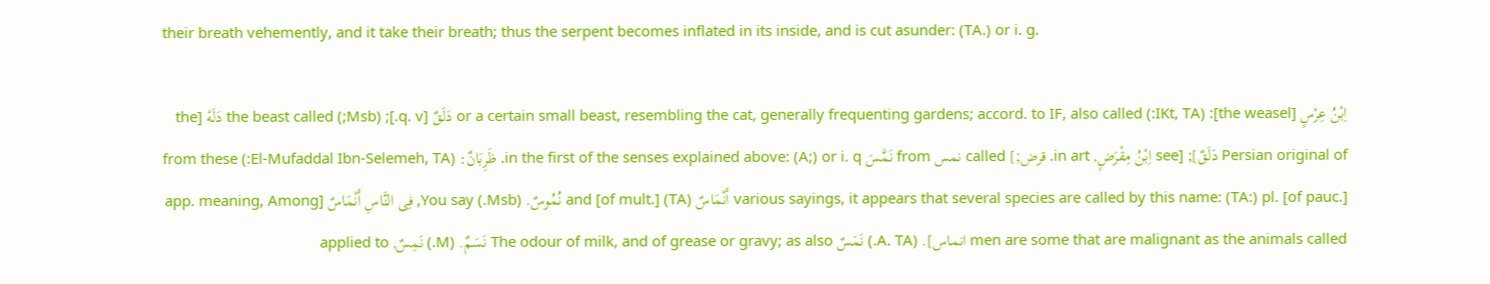their breath vehemently, and it take their breath; thus the serpent becomes inflated in its inside, and is cut asunder: (TA.) or i. g.

اِبْنُ عِرْسٍ [the weasel]: (IKt, TA:) or a certain small beast, resembling the cat, generally frequenting gardens; accord. to IF, also called دَلَقٌ [q. v.]; (Msb;) the beast called دَلَهْ [the Persian original of دَلَقٌ]; [see اِبْنُ مِقْرَضٍ, in art. قرض;] called نمس from نَمَّسَ in the first of the senses explained above: (A;) or i. q. ظَرِبَانٌ: (El-Mufaddal Ibn-Selemeh, TA:) from these various sayings, it appears that several species are called by this name: (TA:) pl. [of pauc.] أَنْمَاسٌ (TA) and [of mult.] نُمُوسٌ. (Msb.) You say, فِى النَّاسِ أَنْمَاسٌ [app. meaning, Among men are some that are malignant as the animals called انماس]. (A. TA.) نَمَسٌ The odour of milk, and of grease or gravy; as also نَسَمٌ. (M.) نَمِسٌ, applied to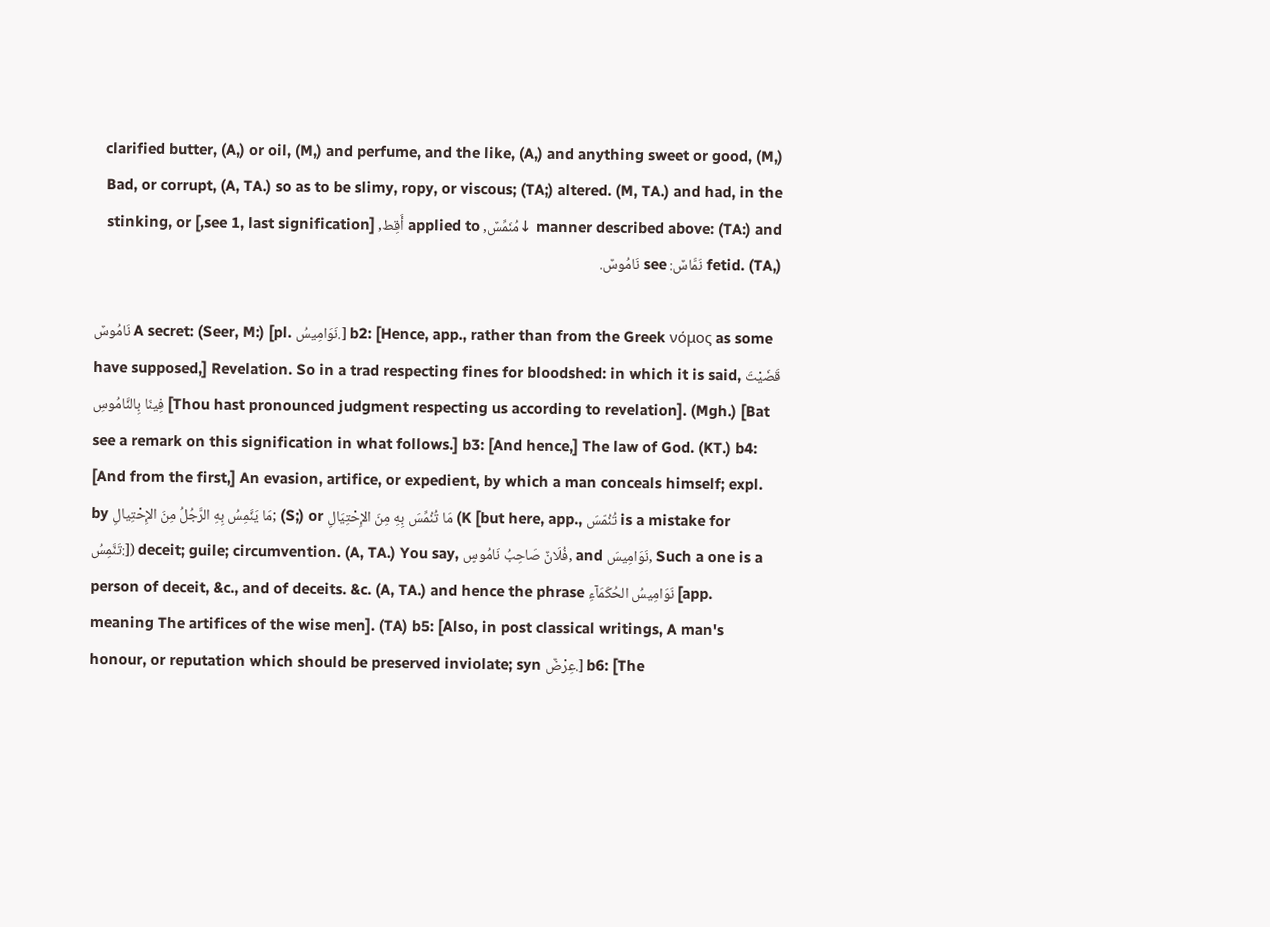clarified butter, (A,) or oil, (M,) and perfume, and the like, (A,) and anything sweet or good, (M,) Bad, or corrupt, (A, TA.) so as to be slimy, ropy, or viscous; (TA;) altered. (M, TA.) and had, in the manner described above: (TA:) and ↓مُنَمِّسٌ, applied to أَقِط, [see 1, last signification,] stinking, or fetid. (TA,) نَمَّاسٌ: see نَامُوسٌ.

نَامُوسٌ A secret: (Seer, M:) [pl. نَوَامِيسُ.] b2: [Hence, app., rather than from the Greek νόμος as some have supposed,] Revelation. So in a trad respecting fines for bloodshed: in which it is said, قَضَيْتَ فِينَا بِالنَّامُوسِ [Thou hast pronounced judgment respecting us according to revelation]. (Mgh.) [Bat see a remark on this signification in what follows.] b3: [And hence,] The law of God. (KT.) b4: [And from the first,] An evasion, artifice, or expedient, by which a man conceals himself; expl. by مَا يَنَّمِسُ بِهِ الرَّجُلُ مِنَ الإِحْتِيالِ; (S;) or مَا تُنُمِّسَ بِهِ مِنَ الإِحْتِيَالِ (K [but here, app., تُنُمّسَ is a mistake for تَنَّمِسُ:]) deceit; guile; circumvention. (A, TA.) You say, فُلَانٌ صَاحِبُ نَامُوسٍ, and نَوَامِيسَ, Such a one is a person of deceit, &c., and of deceits. &c. (A, TA.) and hence the phrase نَوَامِيسُ الحُكَمَآءِ [app. meaning The artifices of the wise men]. (TA) b5: [Also, in post classical writings, A man's honour, or reputation which should be preserved inviolate; syn عِرْضٌ.] b6: [The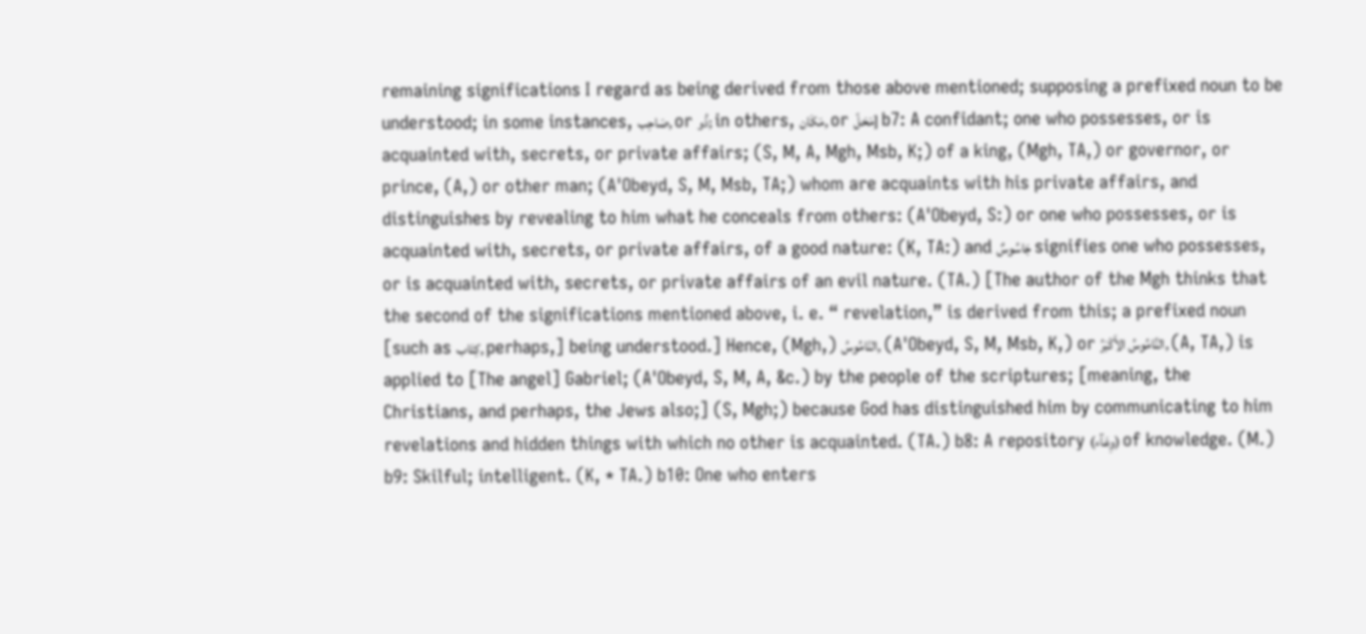remaining significations I regard as being derived from those above mentioned; supposing a prefixed noun to be understood; in some instances, صَاحِب, or ذُو; in others, مَكَان, or مَحَلّ] b7: A confidant; one who possesses, or is acquainted with, secrets, or private affairs; (S, M, A, Mgh, Msb, K;) of a king, (Mgh, TA,) or governor, or prince, (A,) or other man; (A'Obeyd, S, M, Msb, TA;) whom are acquaints with his private affairs, and distinguishes by revealing to him what he conceals from others: (A'Obeyd, S:) or one who possesses, or is acquainted with, secrets, or private affairs, of a good nature: (K, TA:) and جَاسُوسٌ signifies one who possesses, or is acquainted with, secrets, or private affairs of an evil nature. (TA.) [The author of the Mgh thinks that the second of the significations mentioned above, i. e. “ revelation,” is derived from this; a prefixed noun [such as كِتَاب, perhaps,] being understood.] Hence, (Mgh,) النّامُوسُ, (A'Obeyd, S, M, Msb, K,) or النَّامُوسُ الأَكْبَرُ, (A, TA,) is applied to [The angel] Gabriel; (A'Obeyd, S, M, A, &c.) by the people of the scriptures; [meaning, the Christians, and perhaps, the Jews also;] (S, Mgh;) because God has distinguished him by communicating to him revelations and hidden things with which no other is acquainted. (TA.) b8: A repository (وِعَآء) of knowledge. (M.) b9: Skilful; intelligent. (K, * TA.) b10: One who enters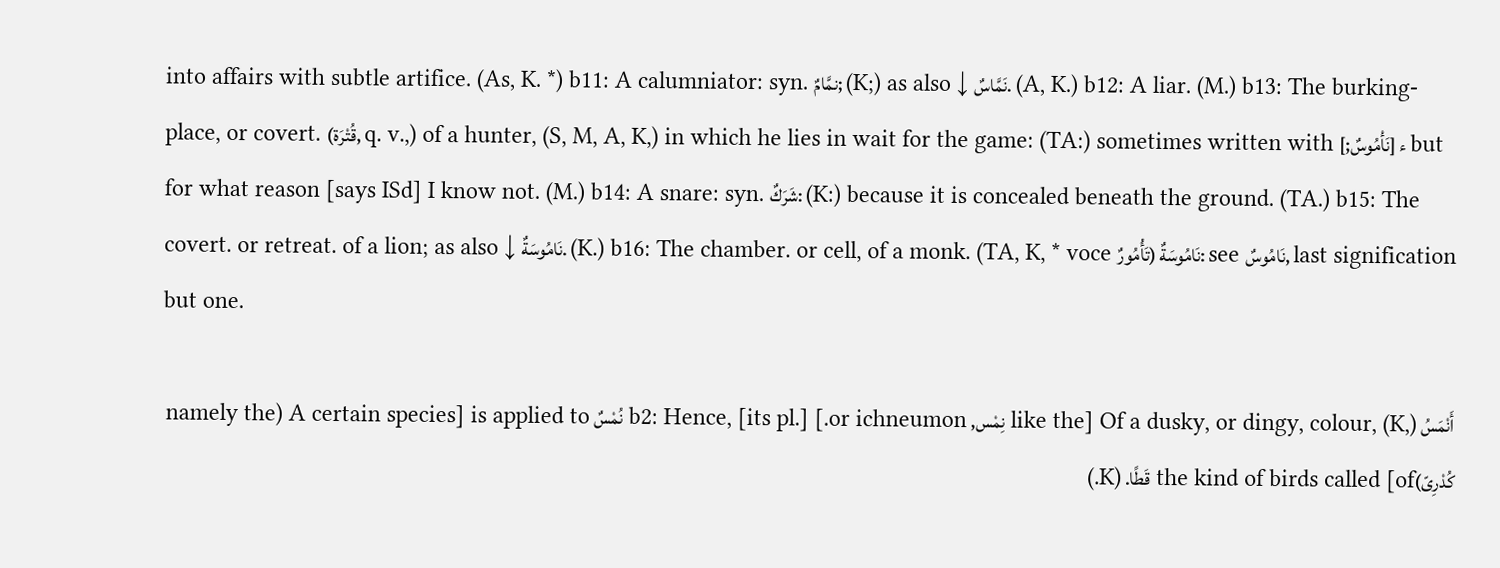into affairs with subtle artifice. (As, K. *) b11: A calumniator: syn. نمَّامٌ; (K;) as also ↓ نَمَّاسٌ. (A, K.) b12: A liar. (M.) b13: The burking-place, or covert. (قُتْرَة, q. v.,) of a hunter, (S, M, A, K,) in which he lies in wait for the game: (TA:) sometimes written with ء [نَأْمُوسٌ;] but for what reason [says ISd] I know not. (M.) b14: A snare: syn. شَرَكٌ: (K:) because it is concealed beneath the ground. (TA.) b15: The covert. or retreat. of a lion; as also ↓ نَامُوسَةٌ. (K.) b16: The chamber. or cell, of a monk. (TA, K, * voce تَأُمُورٌ) نَامُوسَةٌ: see نَامُوسٌ, last signification but one.

أَنْمَسُ Of a dusky, or dingy, colour, (K,) [like the نِمْس, or ichneumon.] b2: Hence, [its pl.] نُمْسٌ is applied to [A certain species (namely the كُدْرِىّ)of] the kind of birds called قَطًا. (K.)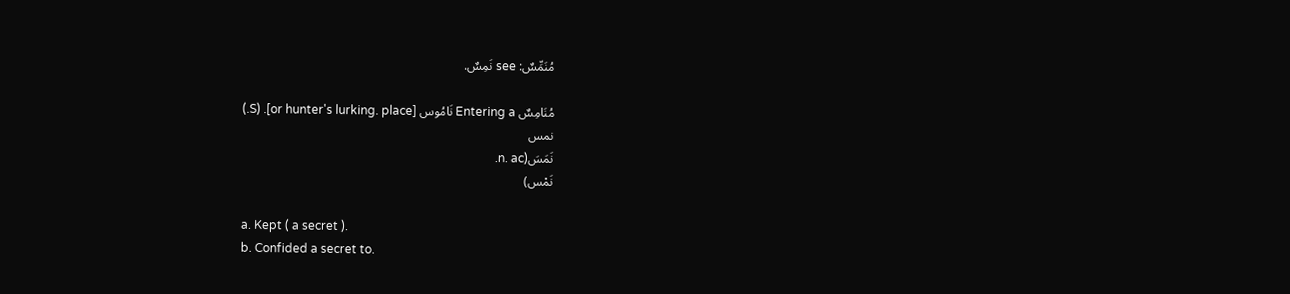مُنَمِّسٌ: see نَمِسٌ.

مُنَامِسٌ Entering a نَامُوس [or hunter's lurking. place]. (S.)
نمس
نَمَسَ(n. ac.
نَمْس)

a. Kept ( a secret ).
b. Confided a secret to.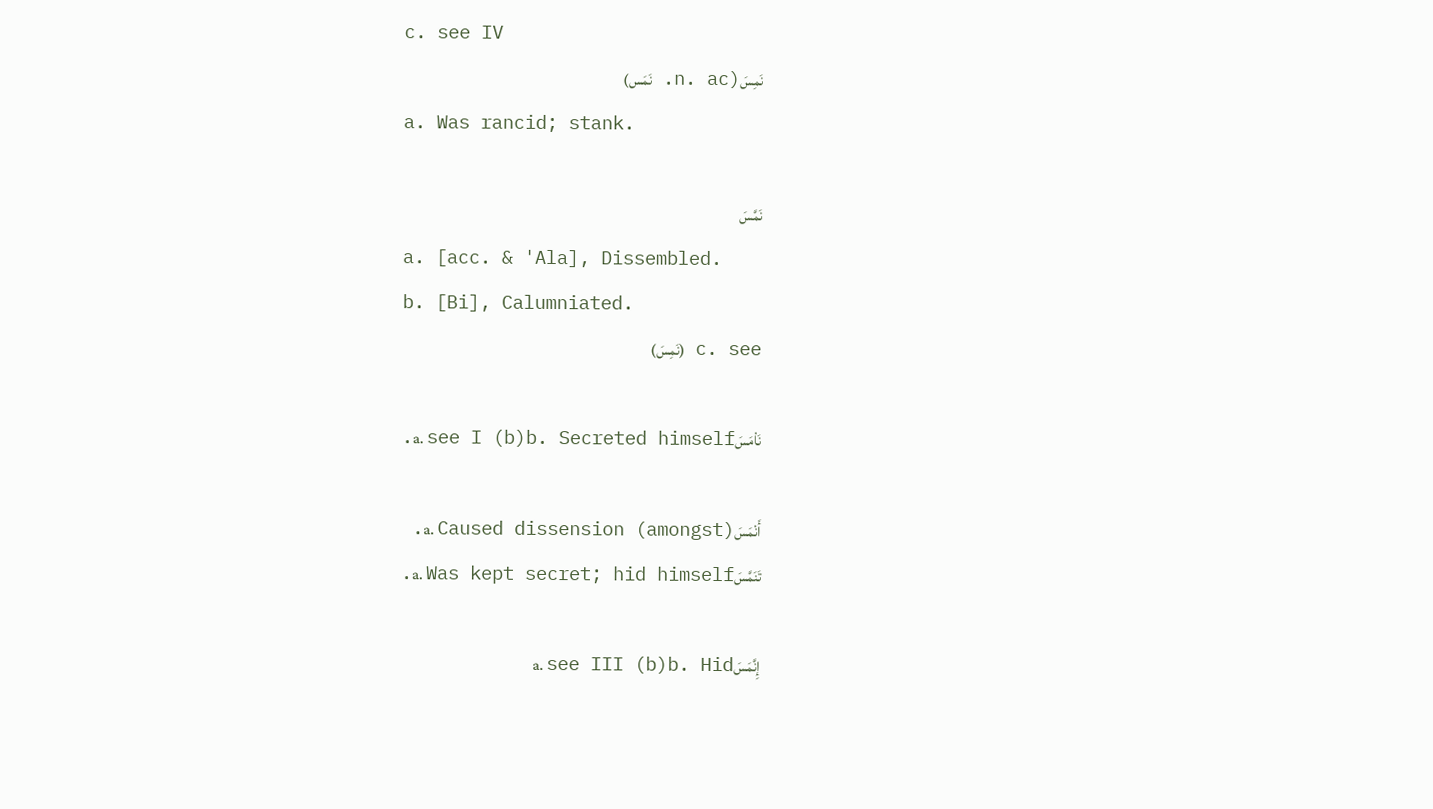c. see IV
نَمِسَ(n. ac. نَمَس)
a. Was rancid; stank.

نَمَّسَ
a. [acc. & 'Ala], Dissembled.
b. [Bi], Calumniated.
c. see (نَمِسَ)

نَاْمَسَa. see I (b)b. Secreted himself.

أَنْمَسَa. Caused dissension (amongst).
تَنَمَّسَa. Was kept secret; hid himself.

إِنَّمَسَa. see III (b)b. Hid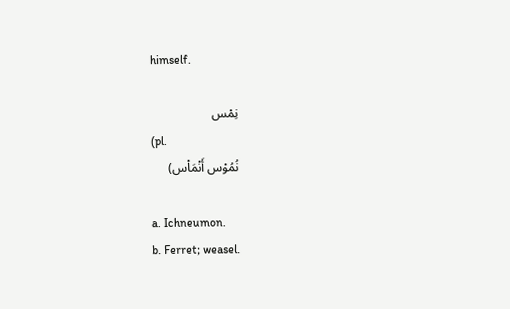himself.

نِمْس
(pl.
نُمُوْس أَنْمَاْس)

a. Ichneumon.
b. Ferret; weasel.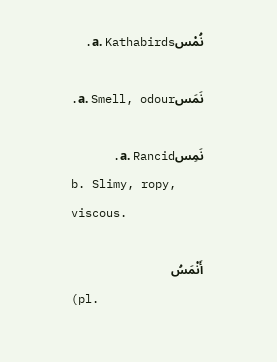نُمْسa. Kathabirds.

نَمَسa. Smell, odour.

نَمِسa. Rancid.
b. Slimy, ropy, viscous.

أَنْمَسُ
(pl.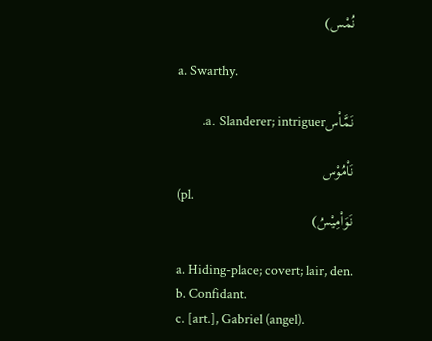نُمْس)

a. Swarthy.

نَمَّاْسa. Slanderer; intriguer.

نَاْمُوْس
(pl.
نَوَاْمِيْسُ)

a. Hiding-place; covert; lair, den.
b. Confidant.
c. [art.], Gabriel (angel).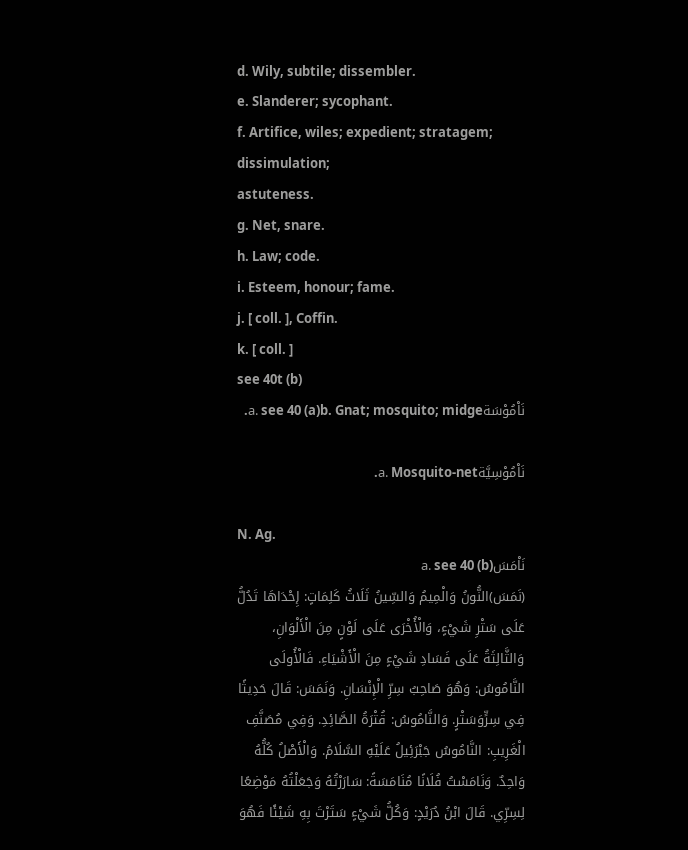d. Wily, subtile; dissembler.
e. Slanderer; sycophant.
f. Artifice, wiles; expedient; stratagem; dissimulation;
astuteness.
g. Net, snare.
h. Law; code.
i. Esteem, honour; fame.
j. [ coll. ], Coffin.
k. [ coll. ]
see 40t (b)
نَاْمُوْسَةa. see 40 (a)b. Gnat; mosquito; midge.

نَاْمُوْسِيَّةa. Mosquito-net.

N. Ag.
نَاْمَسَa. see 40 (b)
(نَمَسَ)النُّونُ وَالْمِيمُ وَالسِّينُ ثَلَاثُ كَلِمَاتٍ: إِحْدَاهَا تَدُلُّ عَلَى سَتْرِ شَيْءٍ، وَالْأُخْرَى عَلَى لَوْنٍ مِنَ الْأَلْوَانِ، وَالثَّالِثَةُ عَلَى فَسَادِ شَيْءٍ مِنَ الْأَشْيَاءِ. فَالْأُولَى النَّامُوسُ: وَهُوَ صَاحِبُ سِرِّ الْإِنْسَانِ. وَنَمَسَ: قَالَ حَدِيثًا فِي سِرٍّوَسَتْرٍ. وَالنَّامُوسُ: قُتْرَةُ الصَّائِدِ. وَفِي مُصَنَّفِ الْغَرِيبِ: النَّامُوسُ جَبْرَئِيلُ عَلَيْهِ السَّلَامُ. وَالْأَصْلُ كُلُّهُ وَاحِدٌ. وَنَامَسْتُ فُلَانًا مُنَامَسَةً: سَارَرْتُهُ وَجَعَلْتُهُ مَوْضِعًا لِسِرِّي. قَالَ ابْنُ دُرَيْدٍ: وَكُلُّ شَيْءٍ سَتَرْتَ بِهِ شَيْئًا فَهُوَ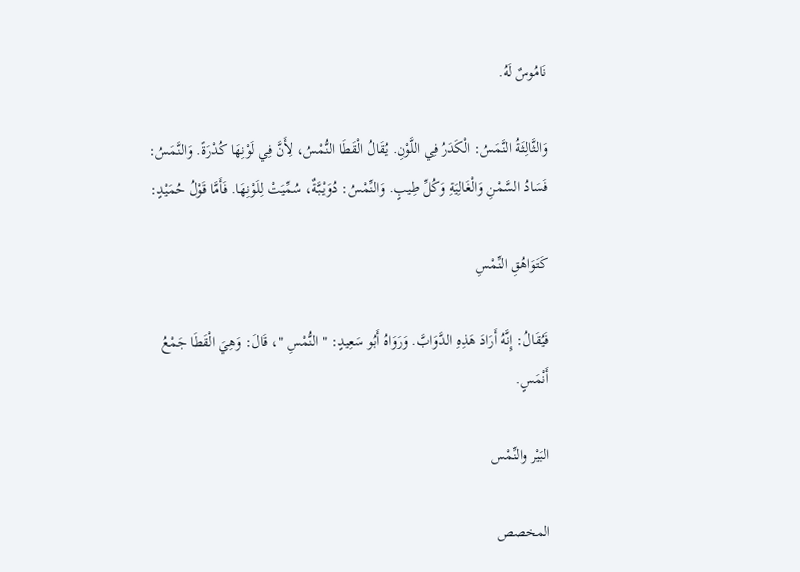نَامُوسٌ لَهُ.

وَالثَّالِثَةُ النَّمَسُ: الْكَدَرُ فِي اللَّوْنِ. يُقَالُ الْقَطَا النُّمْسُ، لِأَنَّ فِي لَوْنِهَا كُدْرَةً. وَالنَّمَسُ: فَسَادُ السَّمْنِ وَالْغَالِيَةِ وَكُلِّ طِيبٍ. وَالنِّمْسُ: دُوَيْبَّةٌ، سُمِّيَتْ لِلَوْنِهَا. فَأَمَّا قَوْلُ حُمَيْدٍ:

كَتَوَاهُقِ النِّمْسِ

فَيُقَالُ: إِنَّهُ أَرَادَ هَذِهِ الدَّوَابَّ. وَرَوَاهُ أَبُو سَعِيدٍ: " النُّمْسِ "، قَالَ: وَهِيَ الْقَطَا جَمْعُ أَنْمَسٍ.

البَيْر والنِّمْس

المخصص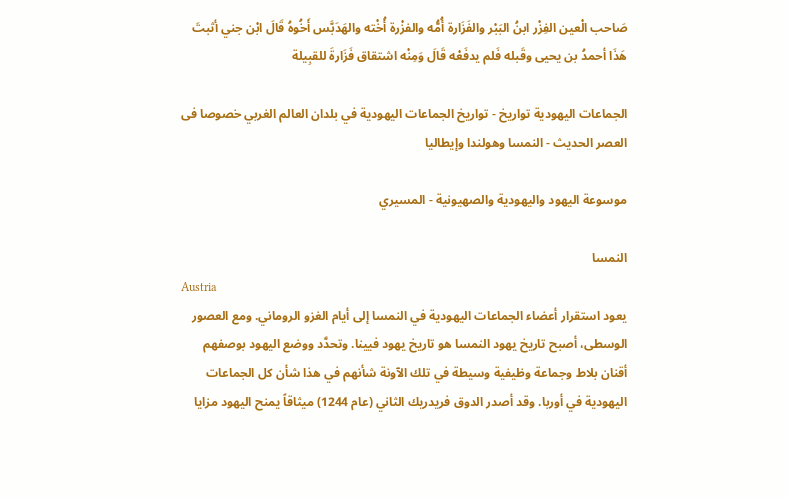صَاحب الْعين الفِزْر ابنُ البَبْر والفَزَارة أُمُّه والفزْرة أُخْته والهَدَبَّس أَخُوهُ قَالَ ابْن جني أثبتَ هَذَا أحمدُ بن يحيى وقَبله فَلم يدفَعْه قَالَ وَمِنْه اشتقاق فَزَارةَ للقبِيلة

الجماعات اليهودية تواريخ - تواريخ الجماعات اليهودية في بلدان العالم الغربي خصوصا فى العصر الحديث - النمسا وهولندا وإيطاليا

موسوعة اليهود واليهودية والصهيونية - المسيري

النمسا
Austria
يعود استقرار أعضاء الجماعات اليهودية في النمسا إلى أيام الغزو الروماني. ومع العصور الوسطى، أصبح تاريخ يهود النمسا هو تاريخ يهود فيينا. وتحدَّد ووضع اليهود بوصفهم أقنان بلاط وجماعة وظيفية وسيطة في تلك الآونة شأنهم في هذا شأن كل الجماعات اليهودية في أوربا. وقد أصدر الدوق فريدريك الثاني (عام 1244) ميثاقاً يمنح اليهود مزايا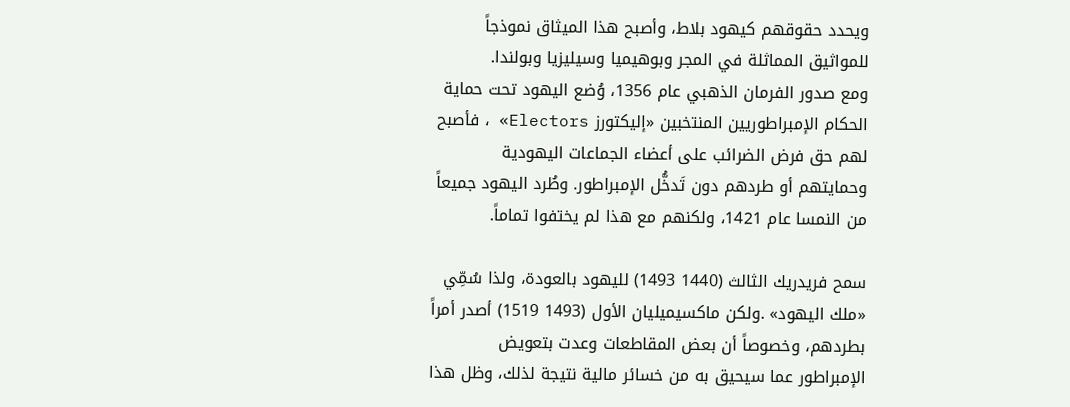ويحدد حقوقهم كيهود بلاط، وأصبح هذا الميثاق نموذجاً للمواثيق المماثلة في المجر وبوهيميا وسيليزيا وبولندا.
ومع صدور الفرمان الذهبي عام 1356، وُضع اليهود تحت حماية الحكام الإمبراطوريين المنتخبين «إليكتورز Electors» ، فأصبح لهم حق فرض الضرائب على أعضاء الجماعات اليهودية وحمايتهم أو طردهم دون تَدخُّل الإمبراطور. وطُرد اليهود جميعاً من النمسا عام 1421، ولكنهم مع هذا لم يختفوا تماماً.

سمح فريدريك الثالث (1440 1493) لليهود بالعودة، ولذا سُمِّي «ملك اليهود» .ولكن ماكسيميليان الأول (1493 1519) أصدر أمراً بطردهم، وخصوصاً أن بعض المقاطعات وعدت بتعويض الإمبراطور عما سيحيق به من خسائر مالية نتيجة لذلك، وظل هذا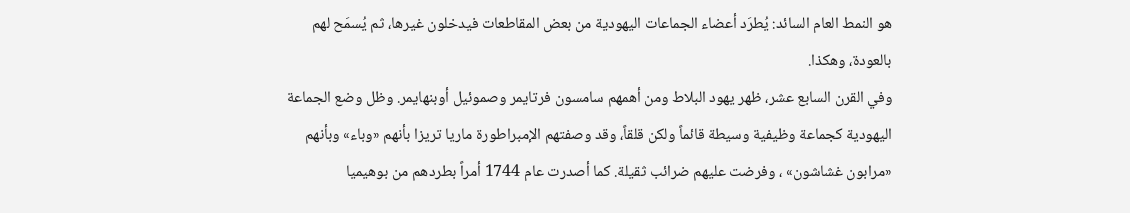هو النمط العام السائد: يُطرَد أعضاء الجماعات اليهودية من بعض المقاطعات فيدخلون غيرها، ثم يُسمَح لهم بالعودة، وهكذا.
وفي القرن السابع عشر، ظهر يهود البلاط ومن أهمهم سامسون فرتايمر وصموئيل أوبنهايمر. وظل وضع الجماعة اليهودية كجماعة وظيفية وسيطة قائماً ولكن قلقاً، وقد وصفتهم الإمبراطورة ماريا تريزا بأنهم «وباء» وبأنهم «مرابون غشاشون» ، وفرضت عليهم ضرائب ثقيلة. كما أصدرت عام 1744 أمراً بطردهم من بوهيميا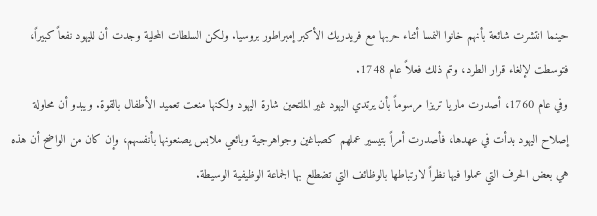حينما انتشرت شائعة بأنهم خانوا النمسا أثناء حربها مع فريدريك الأكبر إمبراطور بروسيا. ولكن السلطات المحلية وجدت أن لليهود نفعاً كبيراً، فتوسطت لإلغاء قرار الطرد، وتم ذلك فعلاً عام 1748.
وفي عام 1760، أصدرت ماريا تريزا مرسوماً بأن يرتدي اليهود غير الملتحين شارة اليهود ولكنها منعت تعميد الأطفال بالقوة. ويبدو أن محاولة إصلاح اليهود بدأت في عهدها، فأصدرت أمراً بتيسير عملهم كصباغين وجواهرجية وبائعي ملابس يصنعونها بأنفسهم، وإن كان من الواضح أن هذه هي بعض الحرف التي عملوا فيها نظراً لارتباطها بالوظائف التي تضطلع بها الجماعة الوظيفية الوسيطة.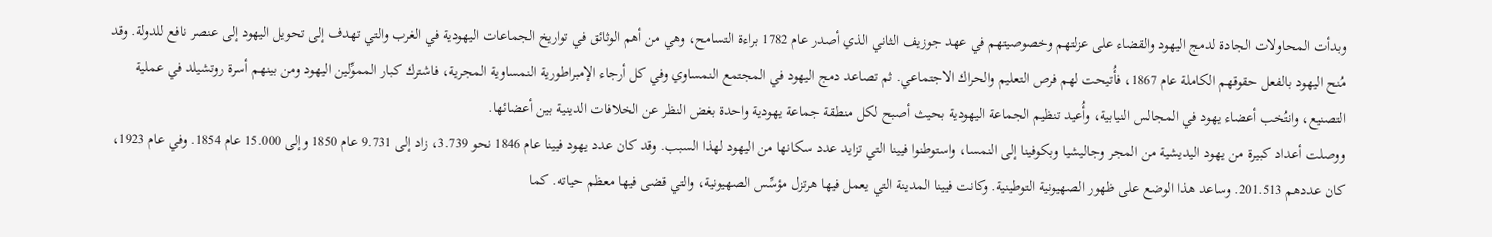وبدأت المحاولات الجادة لدمج اليهود والقضاء على عزلتهم وخصوصيتهم في عهد جوزيف الثاني الذي أصدر عام 1782 براءة التسامح، وهي من أهم الوثائق في تواريخ الجماعات اليهودية في الغرب والتي تهدف إلى تحويل اليهود إلى عنصر نافع للدولة. وقد مُنح اليهود بالفعل حقوقهم الكاملة عام 1867، فأُتيحت لهم فرص التعليم والحراك الاجتماعي. ثم تصاعد دمج اليهود في المجتمع النمساوي وفي كل أرجاء الإمبراطورية النمساوية المجرية، فاشترك كبار المموِّلين اليهود ومن بينهم أسرة روتشيلد في عملية التصنيع، وانتُخب أعضاء يهود في المجالس النيابية، وأُعيد تنظيم الجماعة اليهودية بحيث أصبح لكل منطقة جماعة يهودية واحدة بغض النظر عن الخلافات الدينية بين أعضائها.
ووصلت أعداد كبيرة من يهود اليديشية من المجر وجاليشيا وبكوفينا إلى النمسا، واستوطنوا فيينا التي تزايد عدد سكانها من اليهود لهذا السبب. وقد كان عدد يهود فيينا عام 1846 نحو 3.739، زاد إلى 9.731 عام 1850 وإلى 15.000 عام 1854. وفي عام 1923، كان عددهم 201.513. وساعد هذا الوضع على ظهور الصهيونية التوطينية. وكانت فيينا المدينة التي يعمل فيها هرتزل مؤسِّس الصهيونية، والتي قضى فيها معظم حياته. كما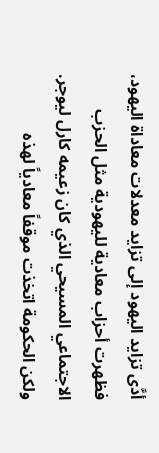أدَّى تزايد اليهود إلى تزايد معدلات معاداة اليهود، فظهرت أحزاب معادية لليهودية مثل الحزب الاجتماعي المسيحي الذي كان زعيمه كارل ليوجر. ولكن الحكومة اتخذت موقفاً معادياً لهذه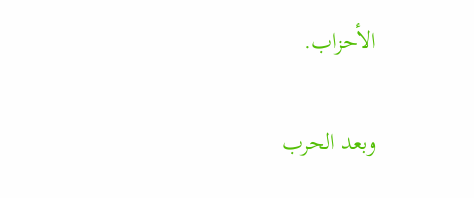الأحزاب.

وبعد الحرب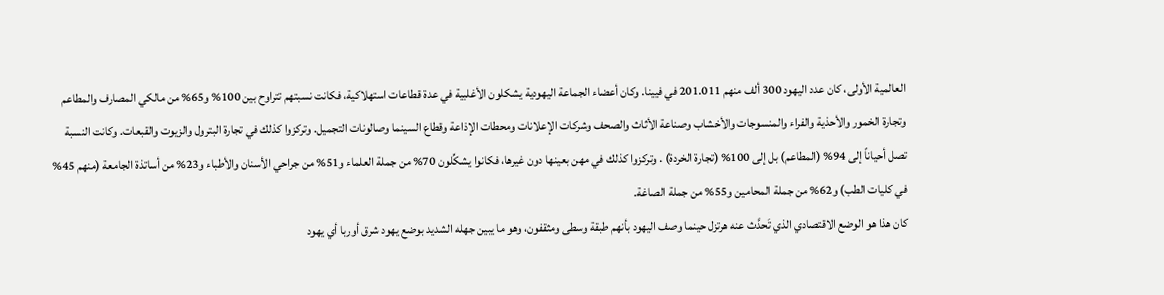العالمية الأولى، كان عدد اليهود 300 ألف منهم 201.011 في فيينا. وكان أعضاء الجماعة اليهودية يشكلون الأغلبية في عدة قطاعات استهلاكية، فكانت نسبتهم تتراوح بين 100% و65% من مالكي المصارف والمطاعم وتجارة الخمور والأحذية والفراء والمنسوجات والأخشاب وصناعة الأثاث والصحف وشركات الإعلانات ومحطات الإذاعة وقطاع السينما وصالونات التجميل. وتركزوا كذلك في تجارة البترول والزيوت والقبعات. وكانت النسبة تصل أحياناً إلى 94% (المطاعم) بل إلى 100% (تجارة الخردة) . وتركزوا كذلك في مهن بعينها دون غيرها، فكانوا يشكِّلون 70% من جملة العلماء و51% من جراحي الأسنان والأطباء و23% من أساتذة الجامعة (منهم 45% في كليات الطب) و62% من جملة المحامين و55% من جملة الصاغة.
كان هذا هو الوضع الاقتصادي الذي تَحدَّث عنه هرتزل حينما وصف اليهود بأنهم طبقة وسطى ومثقفون، وهو ما يبين جهله الشديد بوضع يهود شرق أوربا أي يهود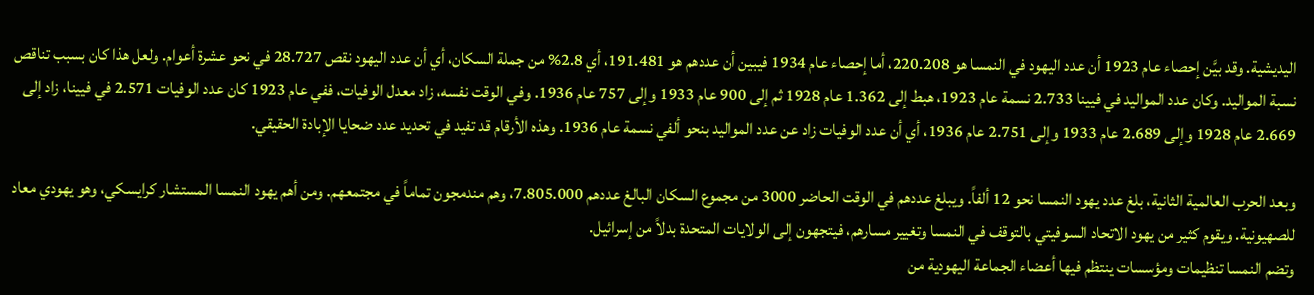اليديشية. وقد بيَّن إحصاء عام 1923 أن عدد اليهود في النمسا هو 220.208، أما إحصاء عام 1934 فيبين أن عددهم هو 191.481، أي 2.8% من جملة السكان، أي أن عدد اليهود نقص 28.727 في نحو عشرة أعوام. ولعل هذا كان بسبب تناقص نسبة المواليد. وكان عدد المواليد في فيينا 2.733 نسمة عام 1923، هبط إلى 1.362 عام 1928 ثم إلى 900 عام 1933 وإلى 757 عام 1936. وفي الوقت نفسه، زاد معدل الوفيات، ففي عام 1923 كان عدد الوفيات 2.571 في فيينا، زاد إلى 2.669 عام 1928 وإلى 2.689 عام 1933 وإلى 2.751 عام 1936، أي أن عدد الوفيات زاد عن عدد المواليد بنحو ألفي نسمة عام 1936. وهذه الأرقام قد تفيد في تحديد عدد ضحايا الإبادة الحقيقي.

وبعد الحرب العالمية الثانية، بلغ عدد يهود النمسا نحو 12 ألفاً. ويبلغ عددهم في الوقت الحاضر 3000 من مجموع السكان البالغ عددهم 7.805.000، وهم مندمجون تماماً في مجتمعهم. ومن أهم يهود النمسا المستشار كرايسكي، وهو يهودي معاد للصهيونية. ويقوم كثير من يهود الاتحاد السوفيتي بالتوقف في النمسا وتغيير مسارهم، فيتجهون إلى الولايات المتحدة بدلاً من إسرائيل.
وتضم النمسا تنظيمات ومؤسسات ينتظم فيها أعضاء الجماعة اليهودية من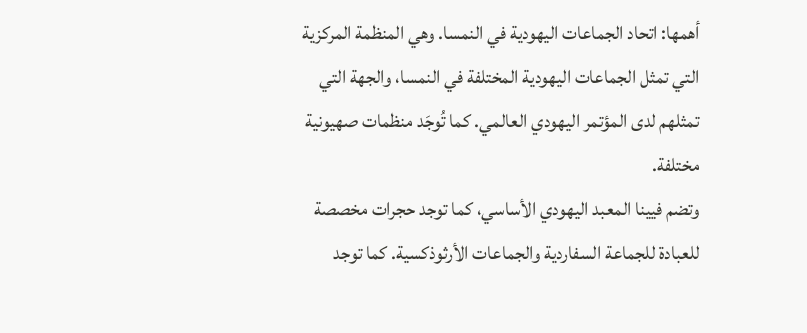أهمها: اتحاد الجماعات اليهودية في النمسا. وهي المنظمة المركزية التي تمثل الجماعات اليهودية المختلفة في النمسا، والجهة التي تمثلهم لدى المؤتمر اليهودي العالمي. كما تُوجَد منظمات صهيونية مختلفة.
وتضم فيينا المعبد اليهودي الأساسي، كما توجد حجرات مخصصة للعبادة للجماعة السفاردية والجماعات الأرثوذكسية. كما توجد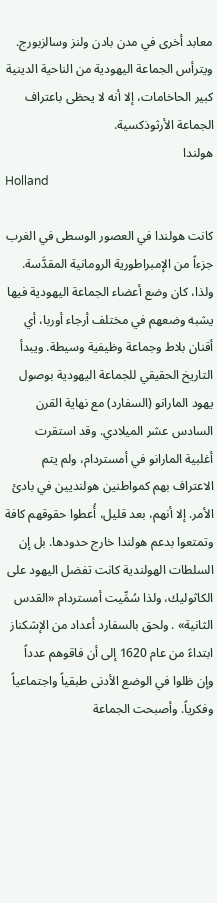معابد أخرى في مدن بادن ولنز وسالزبورج. ويترأس الجماعة اليهودية من الناحية الدينية كبير الحاخامات، إلا أنه لا يحظى باعتراف الجماعة الأرثوذكسية.
هولندا
Holland

كانت هولندا في العصور الوسطى في الغرب جزءاً من الإمبراطورية الرومانية المقدَّسة. ولذا، كان وضع أعضاء الجماعة اليهودية فيها يشبه وضعهم في مختلف أرجاء أوربا، أي أقنان بلاط وجماعة وظيفية وسيطة. ويبدأ التاريخ الحقيقي للجماعة اليهودية بوصول يهود المارانو (السفارد) مع نهاية القرن السادس عشر الميلادي. وقد استقرت أغلبية المارانو في أمستردام، ولم يتم الاعتراف بهم كمواطنين هولنديين في بادئ الأمر. إلا أنهم، بعد قليل، أُعطوا حقوقهم كافة وتمتعوا بدعم هولندا خارج حدودها. بل إن السلطات الهولندية كانت تفضل اليهود على الكاثوليك، ولذا سُمِّيت أمستردام «القدس الثانية» . ولحق بالسفارد أعداد من الإشكناز ابتداءً من عام 1620 إلى أن فاقوهم عدداً وإن ظلوا في الوضع الأدنى طبقياً واجتماعياً وفكرياً. وأصبحت الجماعة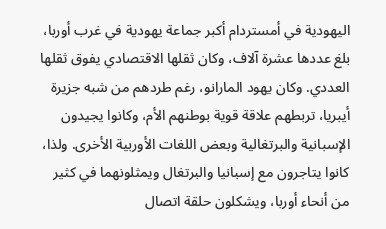اليهودية في أمستردام أكبر جماعة يهودية في غرب أوربا، بلغ عددها عشرة آلاف، وكان ثقلها الاقتصادي يفوق ثقلها العددي. وكان يهود المارانو، رغم طردهم من شبه جزيرة أيبريا، تربطهم علاقة قوية بوطنهم الأم، وكانوا يجيدون الإسبانية والبرتغالية وبعض اللغات الأوربية الأخرى. ولذا، كانوا يتاجرون مع إسبانيا والبرتغال ويمثلونهما في كثير من أنحاء أوربا، ويشكلون حلقة اتصال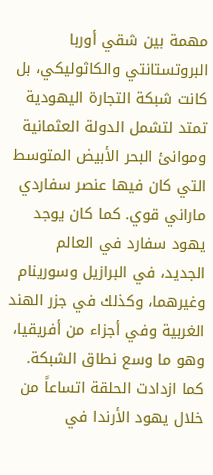مهمة بين شقي أوربا البروتستانتي والكاثوليكي، بل كانت شبكة التجارة اليهودية تمتد لتشمل الدولة العثمانية وموانئ البحر الأبيض المتوسط التي كان فيها عنصر سفاردي ماراني قوي. كما كان يوجد يهود سفارد في العالم الجديد، في البرازيل وسورينام وغيرهما، وكذلك في جزر الهند الغربية وفي أجزاء من أفريقيا، وهو ما وسع نطاق الشبكة. كما ازدادت الحلقة اتساعاً من خلال يهود الأرندا في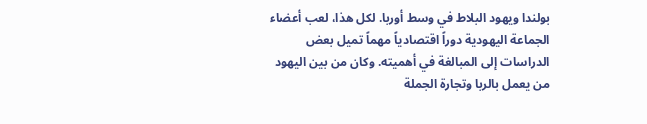بولندا ويهود البلاط في وسط أوربا. لكل هذا، لعب أعضاء الجماعة اليهودية دوراً اقتصادياً مهماً تميل بعض الدراسات إلى المبالغة في أهميته. وكان من بين اليهود من يعمل بالربا وتجارة الجملة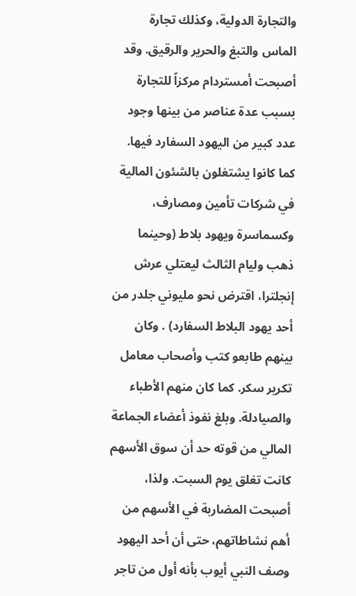والتجارة الدولية، وكذلك تجارة الماس والتبغ والحرير والرقيق. وقد أصبحت أمستردام مركزاً للتجارة بسبب عدة عناصر من بينها وجود عدد كبير من اليهود السفارد فيها. كما كانوا يشتغلون بالشئون المالية في شركات تأمين ومصارف، وكسماسرة ويهود بلاط (وحينما ذهب وليام الثالث ليعتلي عرش إنجلترا، اقترض نحو مليوني جلدر من أحد يهود البلاط السفارد) . وكان بينهم طابعو كتب وأصحاب معامل تكرير سكر. كما كان منهم الأطباء والصيادلة. وبلغ نفوذ أعضاء الجماعة المالي من قوته حد أن سوق الأسهم كانت تغلق يوم السبت. ولذا، أصبحت المضاربة في الأسهم من أهم نشاطاتهم، حتى أن أحد اليهود وصف النبي أيوب بأنه أول من تاجر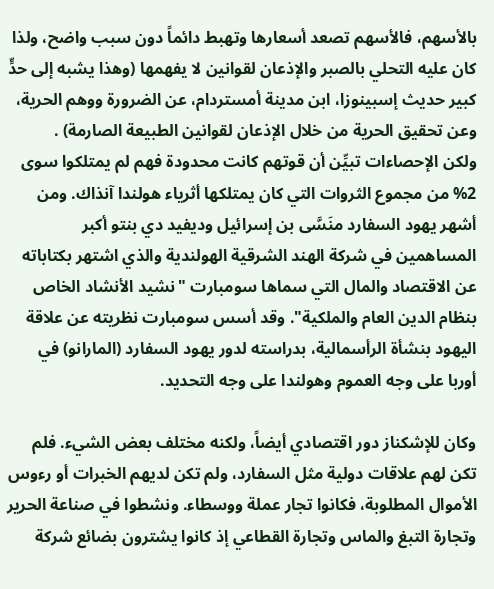بالأسهم، فالأسهم تصعد أسعارها وتهبط دائماً دون سبب واضح، ولذا كان عليه التحلي بالصبر والإذعان لقوانين لا يفهمها (وهذا يشبه إلى حدٍّ كبير حديث إسبينوزا، ابن مدينة أمستردام، عن الضرورة ووهم الحرية، وعن تحقيق الحرية من خلال الإذعان لقوانين الطبيعة الصارمة) .
ولكن الإحصاءات تبيِّن أن قوتهم كانت محدودة فهم لم يمتلكوا سوى 2% من مجموع الثروات التي كان يمتلكها أثرياء هولندا آنذاك. ومن أشهر يهود السفارد منَسَّى بن إسرائيل وديفيد دي بنتو أكبر المساهمين في شركة الهند الشرقية الهولندية والذي اشتهر بكتاباته عن الاقتصاد والمال التي سماها سومبارت "نشيد الأنشاد الخاص بنظام الدين العام والملكية". وقد أسس سومبارت نظريته عن علاقة اليهود بنشأة الرأسمالية، بدراسته لدور يهود السفارد (المارانو) في أوربا على وجه العموم وهولندا على وجه التحديد.

وكان للإشكناز دور اقتصادي أيضاً، ولكنه مختلف بعض الشيء. فلم تكن لهم علاقات دولية مثل السفارد، ولم تكن لديهم الخبرات أو رءوس الأموال المطلوبة، فكانوا تجار عملة ووسطاء. ونشطوا في صناعة الحرير وتجارة التبغ والماس وتجارة القطاعي إذ كانوا يشترون بضائع شركة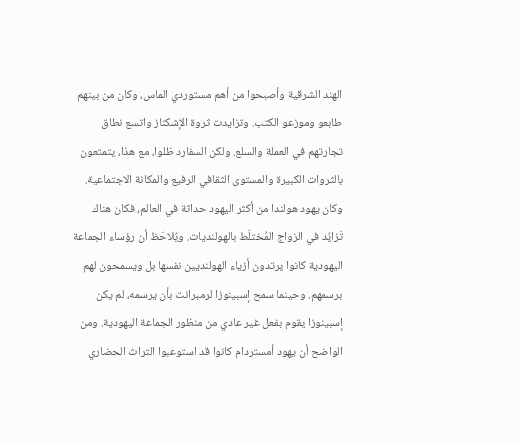الهند الشرقية وأصبحوا من أهم مستوردي الماس، وكان من بينهم طابعو وموزعو الكتب. وتزايدت ثروة الإشكناز واتسع نطاق تجارتهم في العملة والسلع. ولكن السفارد ظلوا، مع هذا، يتمتعون بالثروات الكبيرة والمستوى الثقافي الرفيع والمكانة الاجتماعية. وكان يهود هولندا من أكثر اليهود حداثة في العالم، فكان هناك تَزايُد في الزواج المُختلَط بالهولنديات. ويُلاحَظ أن رؤساء الجماعة اليهودية كانوا يرتدون أزياء الهولنديين نفسها بل ويسمحون لهم برسمهم. وحينما سمح إسبينوزا لرمبرانت بأن يرسمه، لم يكن إسبينوزا يقوم بفعل غير عادي من منظور الجماعة اليهودية. ومن الواضح أن يهود أمستردام كانوا قد استوعبوا التراث الحضاري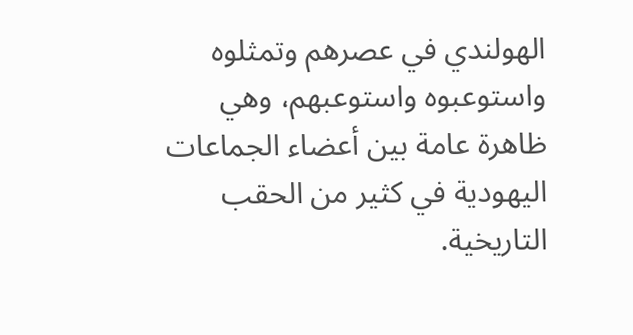الهولندي في عصرهم وتمثلوه واستوعبوه واستوعبهم، وهي ظاهرة عامة بين أعضاء الجماعات اليهودية في كثير من الحقب التاريخية.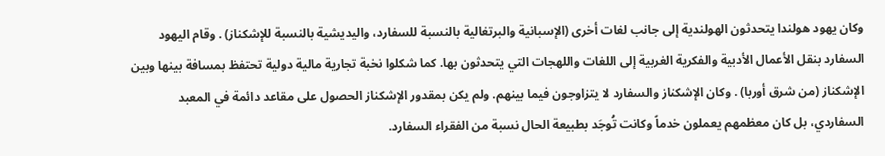وكان يهود هولندا يتحدثون الهولندية إلى جانب لغات أخرى (الإسبانية والبرتغالية بالنسبة للسفارد، واليديشية بالنسبة للإشكناز) . وقام اليهود السفارد بنقل الأعمال الأدبية والفكرية الغربية إلى اللغات واللهجات التي يتحدثون بها. كما شكلوا نخبة تجارية مالية دولية تحتفظ بمسافة بينها وبين الإشكناز (من شرق أوربا) . وكان الإشكناز والسفارد لا يتزاوجون فيما بينهم. ولم يكن بمقدور الإشكناز الحصول على مقاعد دائمة في المعبد السفاردي، بل كان معظمهم يعملون خدماً وكانت تُوجَد بطبيعة الحال نسبة من الفقراء السفارد.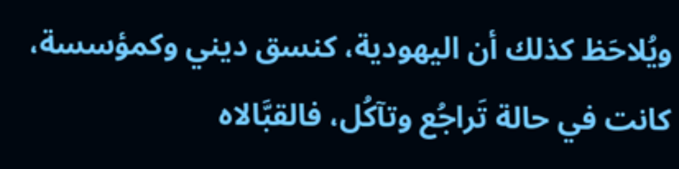ويُلاحَظ كذلك أن اليهودية، كنسق ديني وكمؤسسة، كانت في حالة تَراجُع وتآكُل، فالقبَّالاه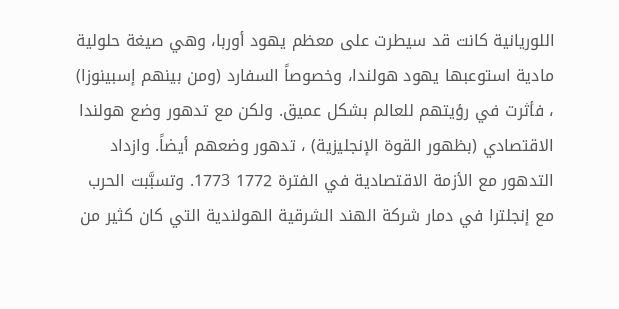اللوريانية كانت قد سيطرت على معظم يهود أوربا، وهي صيغة حلولية مادية استوعبها يهود هولندا، وخصوصاً السفارد (ومن بينهم إسبينوزا) ، فأثرت في رؤيتهم للعالم بشكل عميق. ولكن مع تدهور وضع هولندا الاقتصادي (بظهور القوة الإنجليزية) ، تدهور وضعهم أيضاً. وازداد التدهور مع الأزمة الاقتصادية في الفترة 1772 1773. وتسبَّبت الحرب مع إنجلترا في دمار شركة الهند الشرقية الهولندية التي كان كثير من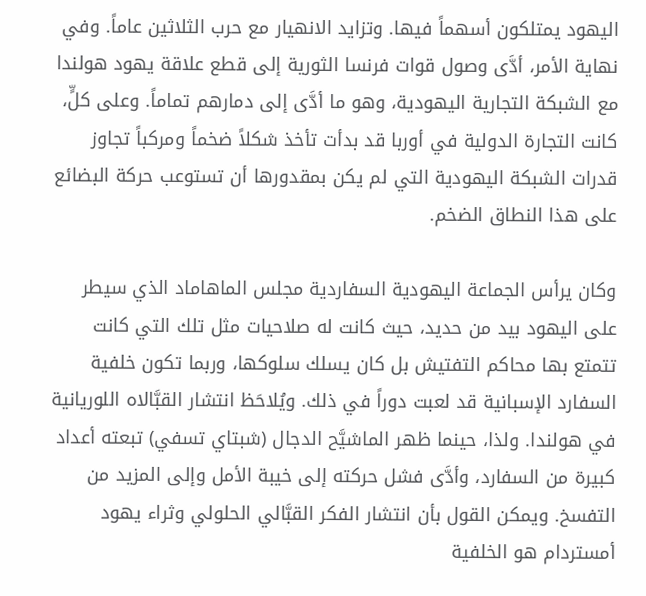اليهود يمتلكون أسهماً فيها. وتزايد الانهيار مع حرب الثلاثين عاماً. وفي نهاية الأمر، أدَّى وصول قوات فرنسا الثورية إلى قطع علاقة يهود هولندا مع الشبكة التجارية اليهودية، وهو ما أدَّى إلى دمارهم تماماً. وعلى كلٍّ، كانت التجارة الدولية في أوربا قد بدأت تأخذ شكلاً ضخماً ومركباً تجاوز قدرات الشبكة اليهودية التي لم يكن بمقدورها أن تستوعب حركة البضائع على هذا النطاق الضخم.

وكان يرأس الجماعة اليهودية السفاردية مجلس الماهاماد الذي سيطر على اليهود بيد من حديد، حيث كانت له صلاحيات مثل تلك التي كانت تتمتع بها محاكم التفتيش بل كان يسلك سلوكها، وربما تكون خلفية السفارد الإسبانية قد لعبت دوراً في ذلك. ويُلاحَظ انتشار القبَّالاه اللوريانية في هولندا. ولذا، حينما ظهر الماشيَّح الدجال (شبتاي تسفي) تبعته أعداد كبيرة من السفارد، وأدَّى فشل حركته إلى خيبة الأمل وإلى المزيد من التفسخ. ويمكن القول بأن انتشار الفكر القبَّالي الحلولي وثراء يهود أمستردام هو الخلفية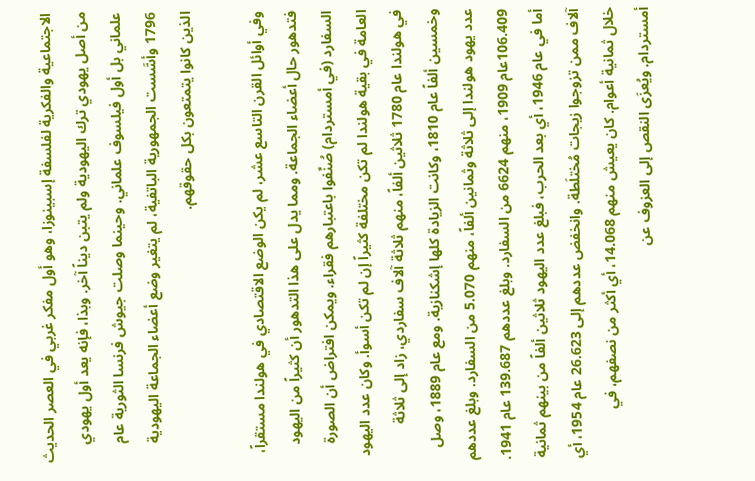الاجتماعية والفكرية لفلسفة إسبينوزا، وهو أول مفكر غربي في العصر الحديث من أصل يهودي ترك اليهودية ولم يتبن ديناً آخر. وبذا، فإنه يعد أول يهودي علماني بل أول فيلسوف علماني. وحينما وصلت جيوش فرنسا الثورية عام 1796 وأسَّست الجمهورية الباتفية، لم يتغير وضع أعضاء الجماعة اليهودية الذين كانوا يتمتعون بكل حقوقهم.

وفي أوائل القرن التاسع عشر، لم يكن الوضع الاقتصادي في هولندا مستقراً، فتدهور حال أعضاء الجماعة. ومما يدل على هذا التدهور أن كثيراً من اليهود السفارد (في أمستردام) صُنِّفوا باعتبارهم فقراء. ويمكن افتراض أن الصورة العامة في بقية هولندا لم تكن مختلفة كثيراً إن لم تكن أسوأ. وكان عدد اليهود في هولندا عام 1780 ثلاثين ألفاً، منهم ثلاثة آلاف سفاردي، زاد إلى ثلاثة وخمسين ألفاً عام 1810، وكانت الزيادة كلها إشكنازية. ومع عام 1889، وصل عدد يهود هولندا إلى ثلاثة وثمانين ألفاً، منهم 5.070 من السفارد. وبلغ عددهم 106.409عام 1909، منهم 6624 من السفارد. وبلغ عددهم 139.687 عام 1941. أما في عام 1946، أي بعد الحرب، فبلغ عدد اليهود ثلاثين ألفاً من بينهم ثمانية آلاف ممن تزوجوا زيجات مُختلَطة. وانخفض عددهم إلى 26.623 عام 1954، أي خلال ثمانية أعوام. كان يعيش منهم 14.068، أي أكثر من نصفهم، في أمستردام. ويُعزَى النقص إلى العزوف عن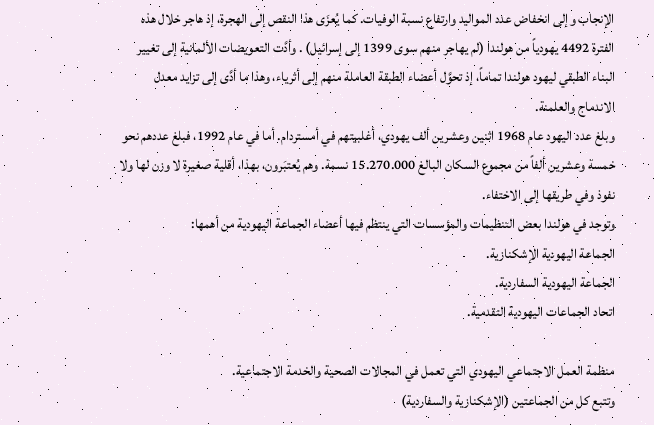الإنجاب وإلى انخفاض عدد المواليد وارتفاع نسبة الوفيات. كما يُعزَى هذا النقص إلى الهجرة، إذ هاجر خلال هذه الفترة 4492 يهودياً من هولندا (لم يهاجر منهم سوى 1399 إلى إسرائيل) . وأدَّت التعويضات الألمانية إلى تغيير البناء الطبقي ليهود هولندا تماماً، إذ تحوَّل أعضاء الطبقة العاملة منهم إلى أثرياء، وهذا ما أدَّى إلى تزايد معدل الاندماج والعلمنة.
وبلغ عدد اليهود عام 1968 اثنين وعشرين ألف يهودي، أغلبيتهم في أمستردام. أما في عام 1992، فبلغ عددهم نحو خمسة وعشرين ألفاً من مجموع السكان البالغ 15.270.000 نسمة. وهم يُعتبَرون، بهذا، أقلية صغيرة لا وزن لها ولا نفوذ وفي طريقها إلى الاختفاء.
وتوجد في هولندا بعض التنظيمات والمؤسسات التي ينتظم فيها أعضاء الجماعة اليهودية من أهمها:
الجماعة اليهودية الإشكنازية.
الجماعة اليهودية السفاردية.
اتحاد الجماعات اليهودية التقدمية.

منظمة العمل الاجتماعي اليهودي التي تعمل في المجالات الصحية والخدمة الاجتماعية.
وتتبع كل من الجماعتين (الإشكنازية والسفاردية)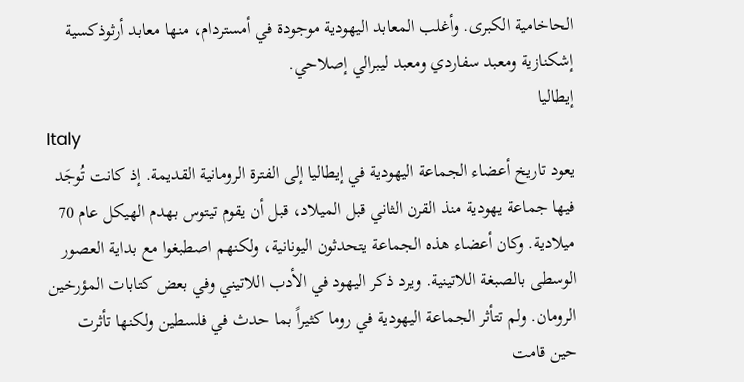الحاخامية الكبرى. وأغلب المعابد اليهودية موجودة في أمستردام، منها معابد أرثوذكسية إشكنازية ومعبد سفاردي ومعبد ليبرالي إصلاحي.
إيطاليا
Italy
يعود تاريخ أعضاء الجماعة اليهودية في إيطاليا إلى الفترة الرومانية القديمة. إذ كانت تُوجَد فيها جماعة يهودية منذ القرن الثاني قبل الميلاد، قبل أن يقوم تيتوس بهدم الهيكل عام 70 ميلادية. وكان أعضاء هذه الجماعة يتحدثون اليونانية، ولكنهم اصطبغوا مع بداية العصور الوسطى بالصبغة اللاتينية. ويرد ذكر اليهود في الأدب اللاتيني وفي بعض كتابات المؤرخين الرومان. ولم تتأثر الجماعة اليهودية في روما كثيراً بما حدث في فلسطين ولكنها تأثرت حين قامت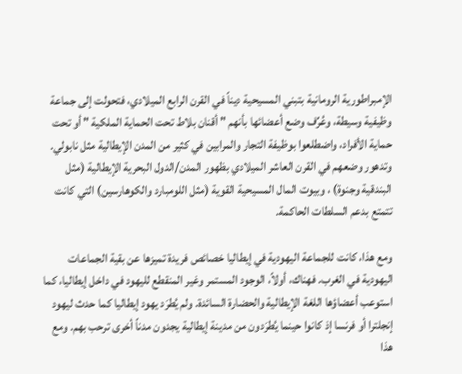الإمبراطورية الرومانية بتبني المسيحية ديناً في القرن الرابع الميلادي، فتحولت إلى جماعة وظيفية وسيطة، وعُرِّف وضع أعضائها بأنهم " أقنان بلاط تحت الحماية الملكية " أو تحت حماية الأفراد، واضطلعوا بوظيفة التجار والمرابين في كثير من المدن الإيطالية مثل نابولي. وتدهور وضعهم في القرن العاشر الميلادي بظهور المدن/الدول البحرية الإيطالية (مثل البندقية وجنوة) ، وبيوت المال المسيحية القوية (مثل اللومبارد والكوهارسين) التي كانت تتمتع بدعم السلطات الحاكمة.

ومع هذا، كانت للجماعة اليهودية في إيطاليا خصائص فريدة تميزها عن بقية الجماعات اليهودية في الغرب. فهناك، أولاً، الوجود المستمر وغير المنقطع لليهود في داخل إيطاليا، كما استوعب أعضاؤها اللغة الإيطالية والحضارة السائدة. ولم يُطرَد يهود إيطاليا كما حدث ليهود إنجلترا أو فرنسا إذ كانوا حينما يُطرَدون من مدينة إيطالية يجدون مدناً أخرى ترحب بهم. ومع هذا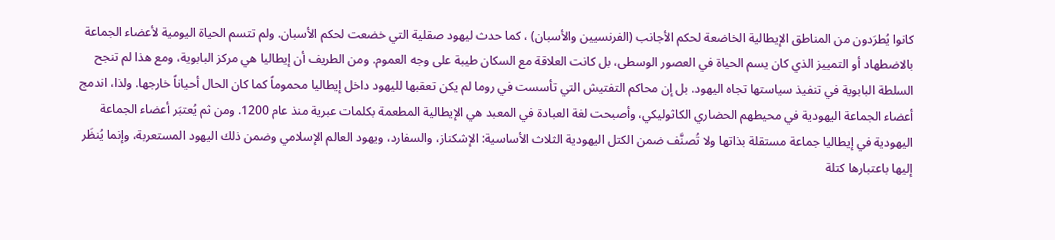كانوا يُطرَدون من المناطق الإيطالية الخاضعة لحكم الأجانب (الفرنسيين والأسبان) ، كما حدث ليهود صقلية التي خضعت لحكم الأسبان. ولم تتسم الحياة اليومية لأعضاء الجماعة بالاضطهاد أو التمييز الذي كان يسم الحياة في العصور الوسطى، بل كانت العلاقة مع السكان طيبة على وجه العموم. ومن الطريف أن إيطاليا هي مركز البابوية، ومع هذا لم تنجح السلطة البابوية في تنفيذ سياستها تجاه اليهود. بل إن محاكم التفتيش التي تأسست في روما لم يكن تعقبها لليهود داخل إيطاليا محموماً كما كان الحال أحياناً خارجها. ولذا، اندمج أعضاء الجماعة اليهودية في محيطهم الحضاري الكاثوليكي، وأصبحت لغة العبادة في المعبد هي الإيطالية المطعمة بكلمات عبرية منذ عام 1200. ومن ثم يُعتبَر أعضاء الجماعة اليهودية في إيطاليا جماعة مستقلة بذاتها ولا تُصنَّف ضمن الكتل اليهودية الثلاث الأساسية: الإشكناز، والسفارد، ويهود العالم الإسلامي وضمن ذلك اليهود المستعربة، وإنما يُنظَر إليها باعتبارها كتلة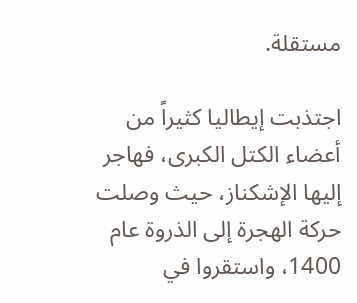مستقلة.

اجتذبت إيطاليا كثيراً من أعضاء الكتل الكبرى، فهاجر إليها الإشكناز، حيث وصلت حركة الهجرة إلى الذروة عام 1400، واستقروا في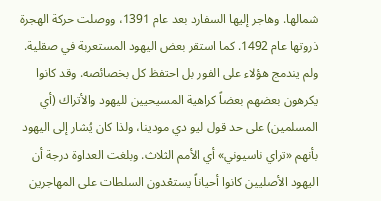شمالها. وهاجر إليها السفارد بعد عام 1391، ووصلت حركة الهجرة ذروتها عام 1492. كما استقر بعض اليهود المستعربة في صقلية. ولم يندمج هؤلاء على الفور بل احتفظ كل بخصائصه. وقد كانوا يكرهون بعضهم بعضاً كراهية المسيحيين لليهود والأتراك (أي المسلمين) على حد قول ليو دي مودينا، ولذا كان يُشار إلى اليهود بأنهم «تراي ناسيوني» أي الأمم الثلاث. وبلغت العداوة درجة أن اليهود الأصليين كانوا أحياناً يستعْدون السلطات على المهاجرين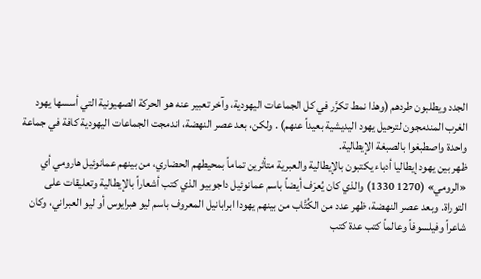الجدد ويطلبون طردهم (وهذا نمط تكرَّر في كل الجماعات اليهودية، وآخر تعبير عنه هو الحركة الصهيونية التي أسسها يهود الغرب المندمجون لترحيل يهود اليديشية بعيداً عنهم) . ولكن، بعد عصر النهضة، اندمجت الجماعات اليهودية كافة في جماعة واحدة واصطبغوا بالصبغة الإيطالية.
ظهر بين يهود إيطاليا أدباء يكتبون بالإيطالية والعبرية متأثرين تماماً بمحيطهم الحضاري، من بينهم عمانوئيل هارومي أي «الرومي» (1270 1330) والذي كان يُعرَف أيضاً باسم عمانوئيل داجوبيو الذي كتب أشعاراً بالإيطالية وتعليقات على التوراة. وبعد عصر النهضة، ظهر عدد من الكُتَّاب من بينهم يهودا ابرابانيل المعروف باسم ليو هبرايوس أو ليو العبراني، وكان شاعراً وفيلسوفاً وعالماً كتب عدة كتب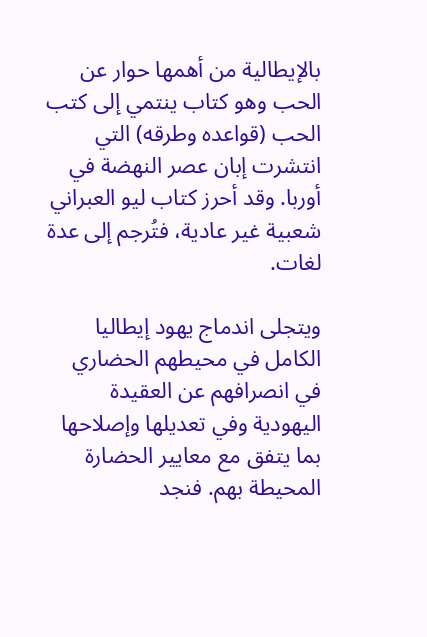بالإيطالية من أهمها حوار عن الحب وهو كتاب ينتمي إلى كتب الحب (قواعده وطرقه) التي انتشرت إبان عصر النهضة في أوربا. وقد أحرز كتاب ليو العبراني شعبية غير عادية، فتُرجم إلى عدة لغات.

ويتجلى اندماج يهود إيطاليا الكامل في محيطهم الحضاري في انصرافهم عن العقيدة اليهودية وفي تعديلها وإصلاحها بما يتفق مع معايير الحضارة المحيطة بهم. فنجد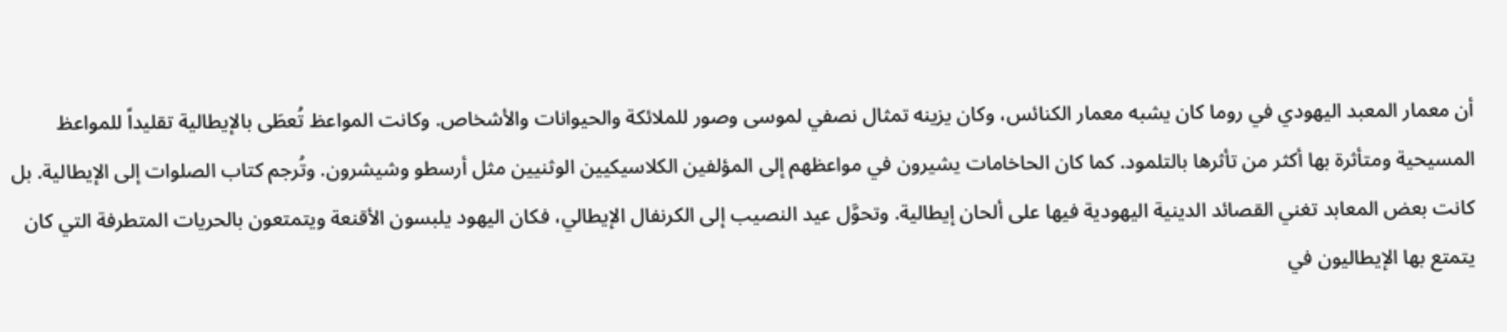أن معمار المعبد اليهودي في روما كان يشبه معمار الكنائس، وكان يزينه تمثال نصفي لموسى وصور للملائكة والحيوانات والأشخاص. وكانت المواعظ تُعطَى بالإيطالية تقليداً للمواعظ المسيحية ومتأثرة بها أكثر من تأثرها بالتلمود. كما كان الحاخامات يشيرون في مواعظهم إلى المؤلفين الكلاسيكيين الوثنيين مثل أرسطو وشيشرون. وتُرجم كتاب الصلوات إلى الإيطالية. بل كانت بعض المعابد تغني القصائد الدينية اليهودية فيها على ألحان إيطالية. وتحوَّل عيد النصيب إلى الكرنفال الإيطالي، فكان اليهود يلبسون الأقنعة ويتمتعون بالحريات المتطرفة التي كان يتمتع بها الإيطاليون في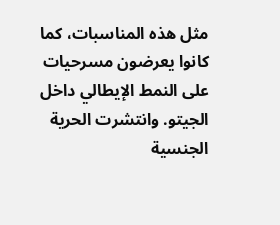مثل هذه المناسبات، كما كانوا يعرضون مسرحيات على النمط الإيطالي داخل الجيتو. وانتشرت الحرية الجنسية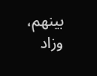بينهم، وزاد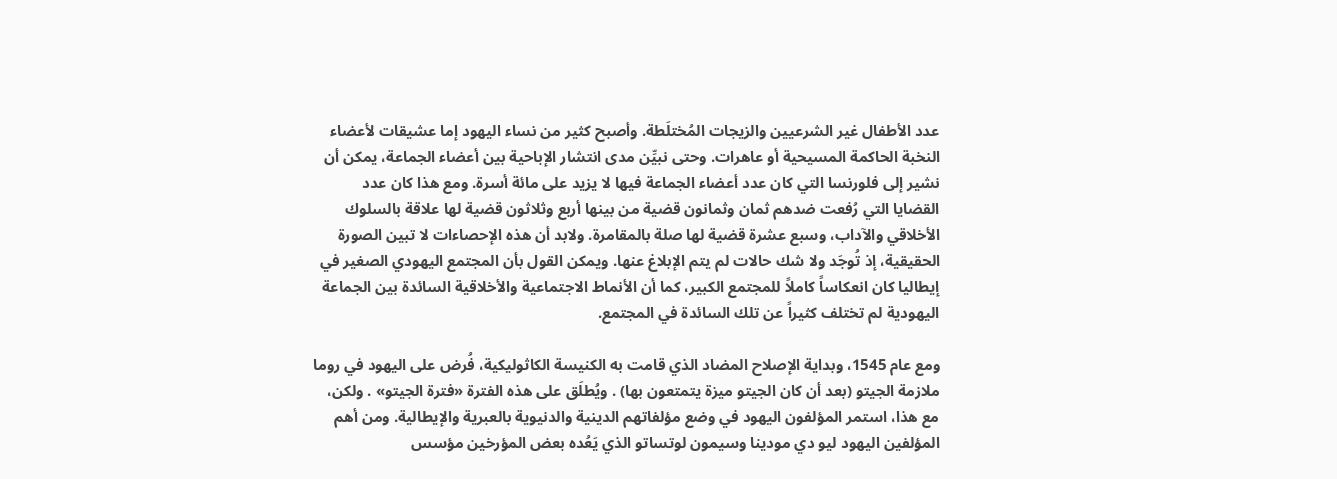عدد الأطفال غير الشرعيين والزيجات المُختلَطة. وأصبح كثير من نساء اليهود إما عشيقات لأعضاء النخبة الحاكمة المسيحية أو عاهرات. وحتى نبيِّن مدى انتشار الإباحية بين أعضاء الجماعة، يمكن أن نشير إلى فلورنسا التي كان عدد أعضاء الجماعة فيها لا يزيد على مائة أسرة. ومع هذا كان عدد القضايا التي رُفعت ضدهم ثمان وثمانون قضية من بينها أربع وثلاثون قضية لها علاقة بالسلوك الأخلاقي والآداب، وسبع عشرة قضية لها صلة بالمقامرة. ولابد أن هذه الإحصاءات لا تبين الصورة الحقيقية، إذ تُوجَد ولا شك حالات لم يتم الإبلاغ عنها. ويمكن القول بأن المجتمع اليهودي الصغير في إيطاليا كان انعكاساً كاملاً للمجتمع الكبير، كما أن الأنماط الاجتماعية والأخلاقية السائدة بين الجماعة اليهودية لم تختلف كثيراً عن تلك السائدة في المجتمع.

ومع عام 1545، وبداية الإصلاح المضاد الذي قامت به الكنيسة الكاثوليكية، فُرض على اليهود في روما ملازمة الجيتو (بعد أن كان الجيتو ميزة يتمتعون بها) . ويُطلَق على هذه الفترة «فترة الجيتو» . ولكن، مع هذا، استمر المؤلفون اليهود في وضع مؤلفاتهم الدينية والدنيوية بالعبرية والإيطالية. ومن أهم المؤلفين اليهود ليو دي مودينا وسيمون لوتساتو الذي يَعُده بعض المؤرخين مؤسس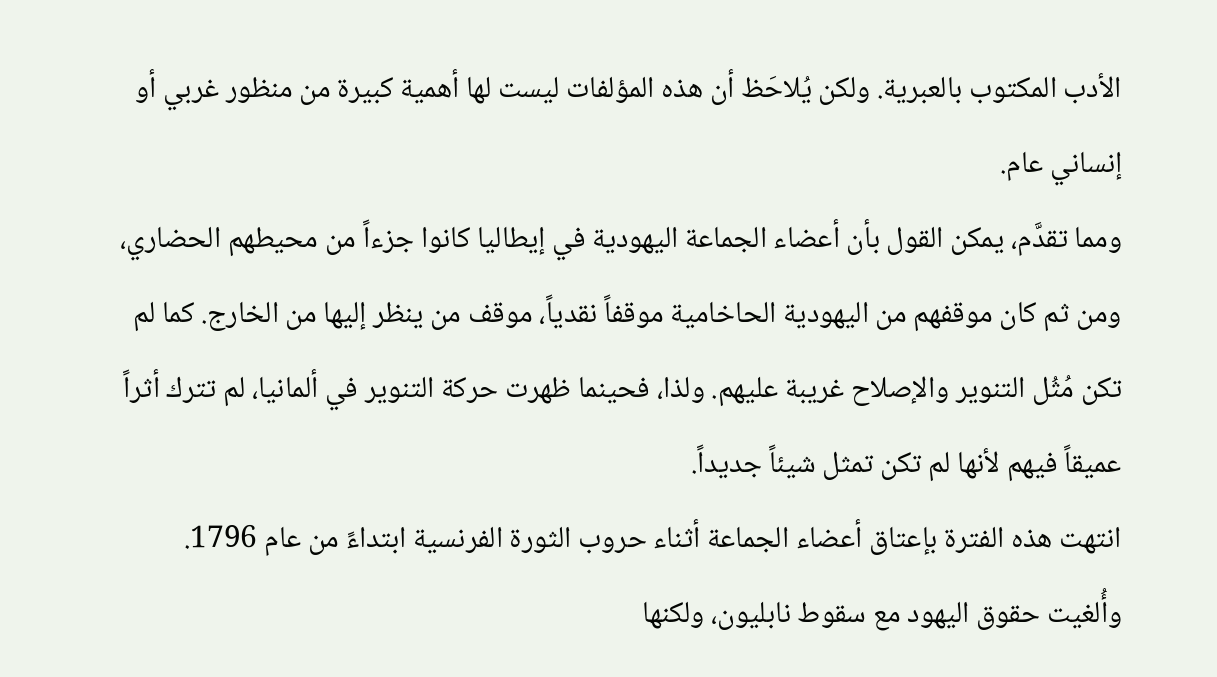الأدب المكتوب بالعبرية. ولكن يُلاحَظ أن هذه المؤلفات ليست لها أهمية كبيرة من منظور غربي أو إنساني عام.
ومما تقدَّم، يمكن القول بأن أعضاء الجماعة اليهودية في إيطاليا كانوا جزءاً من محيطهم الحضاري، ومن ثم كان موقفهم من اليهودية الحاخامية موقفاً نقدياً، موقف من ينظر إليها من الخارج. كما لم تكن مُثُل التنوير والإصلاح غريبة عليهم. ولذا، فحينما ظهرت حركة التنوير في ألمانيا، لم تترك أثراً عميقاً فيهم لأنها لم تكن تمثل شيئاً جديداً.
انتهت هذه الفترة بإعتاق أعضاء الجماعة أثناء حروب الثورة الفرنسية ابتداءً من عام 1796. وأُلغيت حقوق اليهود مع سقوط نابليون، ولكنها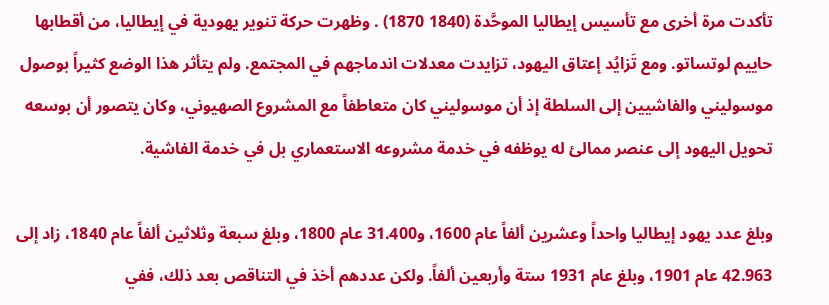تأكدت مرة أخرى مع تأسيس إيطاليا الموحَّدة (1840 1870) . وظهرت حركة تنوير يهودية في إيطاليا، من أقطابها حاييم لوتساتو. ومع تَزايُد إعتاق اليهود، تزايدت معدلات اندماجهم في المجتمع. ولم يتأثر هذا الوضع كثيراً بوصول موسوليني والفاشيين إلى السلطة إذ أن موسوليني كان متعاطفاً مع المشروع الصهيوني، وكان يتصور أن بوسعه تحويل اليهود إلى عنصر ممالئ له يوظفه في خدمة مشروعه الاستعماري بل في خدمة الفاشية.

وبلغ عدد يهود إيطاليا واحداً وعشرين ألفاً عام 1600، و31.400 عام 1800، وبلغ سبعة وثلاثين ألفاً عام 1840، زاد إلى 42.963 عام 1901، وبلغ عام 1931 ستة وأربعين ألفاً. ولكن عددهم أخذ في التناقص بعد ذلك، ففي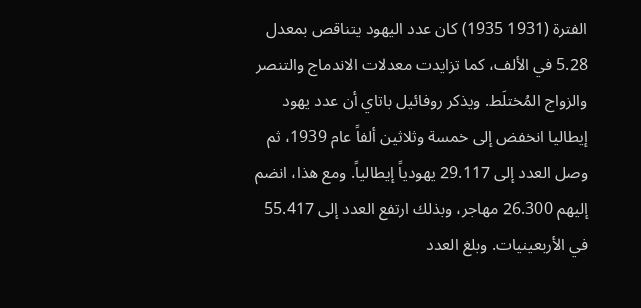الفترة (1931 1935) كان عدد اليهود يتناقص بمعدل 5.28 في الألف، كما تزايدت معدلات الاندماج والتنصر والزواج المُختلَط. ويذكر روفائيل باتاي أن عدد يهود إيطاليا انخفض إلى خمسة وثلاثين ألفاً عام 1939، ثم وصل العدد إلى 29.117 يهودياً إيطالياً. ومع هذا، انضم إليهم 26.300 مهاجر، وبذلك ارتفع العدد إلى 55.417 في الأربعينيات. وبلغ العدد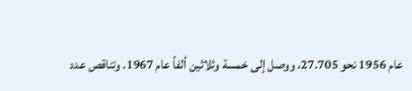عام 1956 نحو 27.705، ووصل إلى خمسة وثلاثين ألفاً عام 1967. وتناقص عدد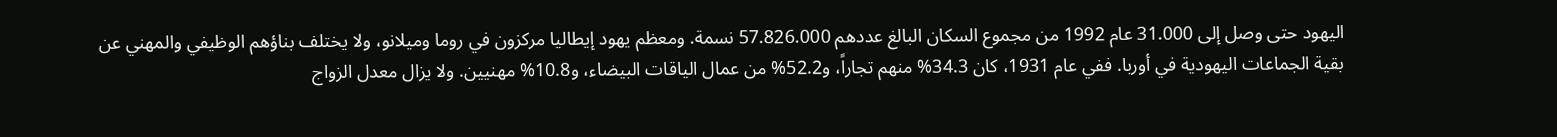اليهود حتى وصل إلى 31.000 عام 1992 من مجموع السكان البالغ عددهم 57.826.000 نسمة. ومعظم يهود إيطاليا مركزون في روما وميلانو، ولا يختلف بناؤهم الوظيفي والمهني عن بقية الجماعات اليهودية في أوربا. ففي عام 1931، كان 34.3% منهم تجاراً، و52.2% من عمال الياقات البيضاء، و10.8% مهنيين. ولا يزال معدل الزواج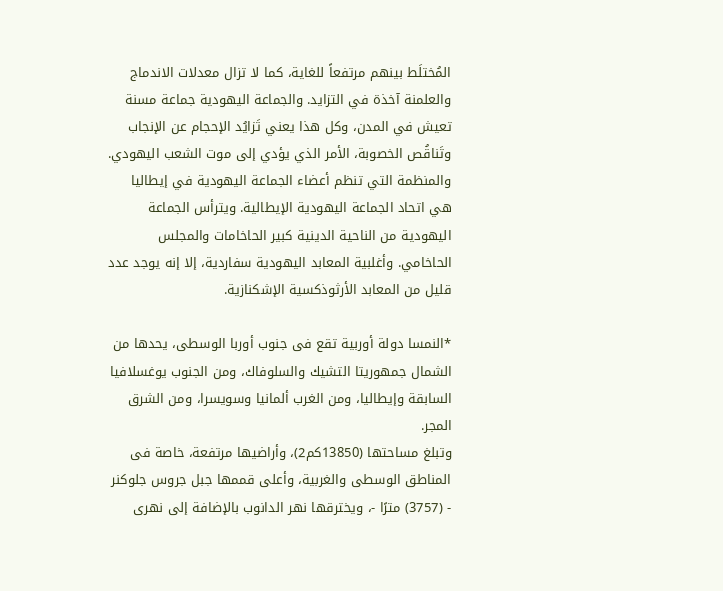المُختلَط بينهم مرتفعاً للغاية، كما لا تزال معدلات الاندماج والعلمنة آخذة في التزايد. والجماعة اليهودية جماعة مسنة تعيش في المدن، وكل هذا يعني تَزايُد الإحجام عن الإنجاب وتَناقُص الخصوبة، الأمر الذي يؤدي إلى موت الشعب اليهودي.
والمنظمة التي تنظم أعضاء الجماعة اليهودية في إيطاليا هي اتحاد الجماعة اليهودية الإيطالية. ويترأس الجماعة اليهودية من الناحية الدينية كبير الحاخامات والمجلس الحاخامي. وأغلبية المعابد اليهودية سفاردية، إلا إنه يوجد عدد قليل من المعابد الأرثوذكسية الإشكنازية.

*النمسا دولة أوربية تقع فى جنوب أوربا الوسطى، يحدها من الشمال جمهوريتا التشيك والسلوفاك، ومن الجنوب يوغسلافيا السابقة وإيطاليا، ومن الغرب ألمانيا وسويسرا، ومن الشرق المجر.
وتبلغ مساحتها (13850كم2)، وأراضيها مرتفعة، خاصة فى المناطق الوسطى والغربية، وأعلى قممها جبل جروس جلوكنر - (3757) مترًا -، ويخترقها نهر الدانوب بالإضافة إلى نهرى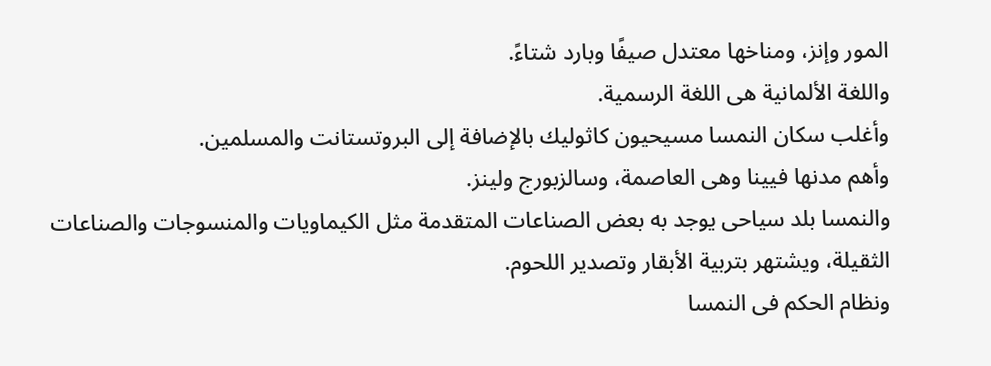المور وإنز، ومناخها معتدل صيفًا وبارد شتاءً.
واللغة الألمانية هى اللغة الرسمية.
وأغلب سكان النمسا مسيحيون كاثوليك بالإضافة إلى البروتستانت والمسلمين.
وأهم مدنها فيينا وهى العاصمة، وسالزبورج ولينز.
والنمسا بلد سياحى يوجد به بعض الصناعات المتقدمة مثل الكيماويات والمنسوجات والصناعات الثقيلة، ويشتهر بتربية الأبقار وتصدير اللحوم.
ونظام الحكم فى النمسا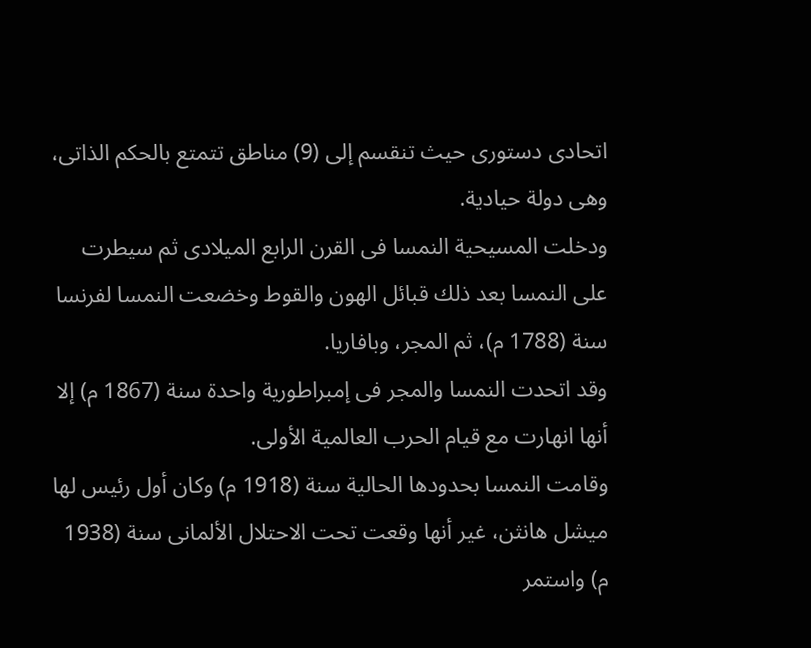اتحادى دستورى حيث تنقسم إلى (9) مناطق تتمتع بالحكم الذاتى، وهى دولة حيادية.
ودخلت المسيحية النمسا فى القرن الرابع الميلادى ثم سيطرت على النمسا بعد ذلك قبائل الهون والقوط وخضعت النمسا لفرنسا سنة (1788 م)، ثم المجر، وبافاريا.
وقد اتحدت النمسا والمجر فى إمبراطورية واحدة سنة (1867 م) إلا أنها انهارت مع قيام الحرب العالمية الأولى.
وقامت النمسا بحدودها الحالية سنة (1918 م) وكان أول رئيس لها ميشل هانثن، غير أنها وقعت تحت الاحتلال الألمانى سنة (1938 م) واستمر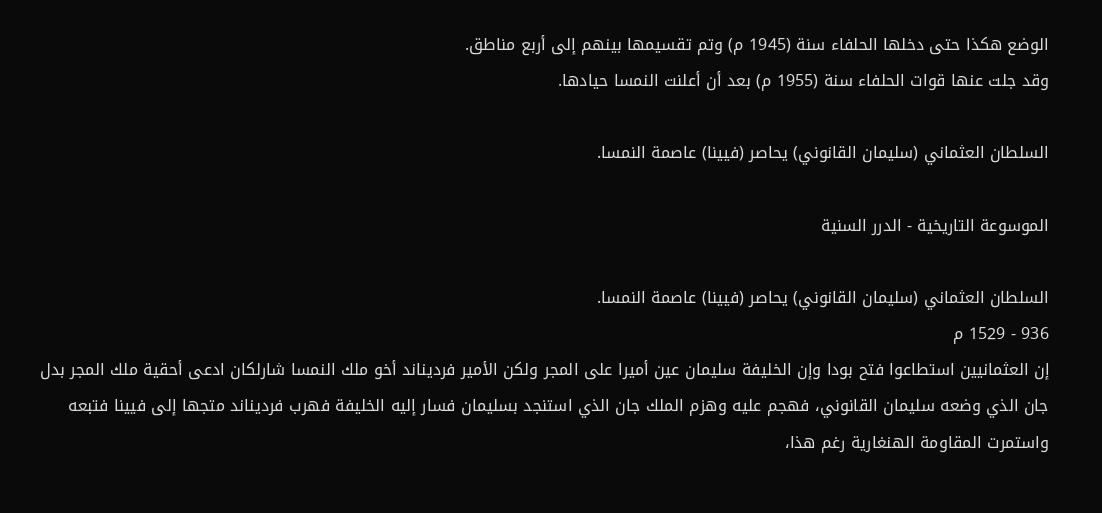الوضع هكذا حتى دخلها الحلفاء سنة (1945 م) وتم تقسيمها بينهم إلى أربع مناطق.
وقد جلت عنها قوات الحلفاء سنة (1955 م) بعد أن أعلنت النمسا حيادها.

السلطان العثماني (سليمان القانوني) يحاصر (فيينا) عاصمة النمسا.

الموسوعة التاريخية - الدرر السنية

السلطان العثماني (سليمان القانوني) يحاصر (فيينا) عاصمة النمسا.
936 - 1529 م
إن العثمانيين استطاعوا فتح بودا وإن الخليفة سليمان عين أميرا على المجر ولكن الأمير فرديناند أخو ملك النمسا شارلكان ادعى أحقية ملك المجر بدل جان الذي وضعه سليمان القانوني، فهجم عليه وهزم الملك جان الذي استنجد بسليمان فسار إليه الخليفة فهرب فرديناند متجها إلى فيينا فتبعه واستمرت المقاومة الهنغارية رغم هذا،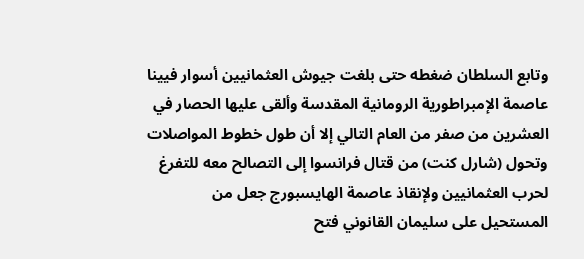وتابع السلطان ضغطه حتى بلغت جيوش العثمانيين أسوار فيينا عاصمة الإمبراطورية الرومانية المقدسة وألقى عليها الحصار في العشرين من صفر من العام التالي إلا أن طول خطوط المواصلات وتحول (شارل كنت) من قتال فرانسوا إلى التصالح معه للتفرغ لحرب العثمانيين ولإنقاذ عاصمة الهايسبورج جعل من المستحيل على سليمان القانوني فتح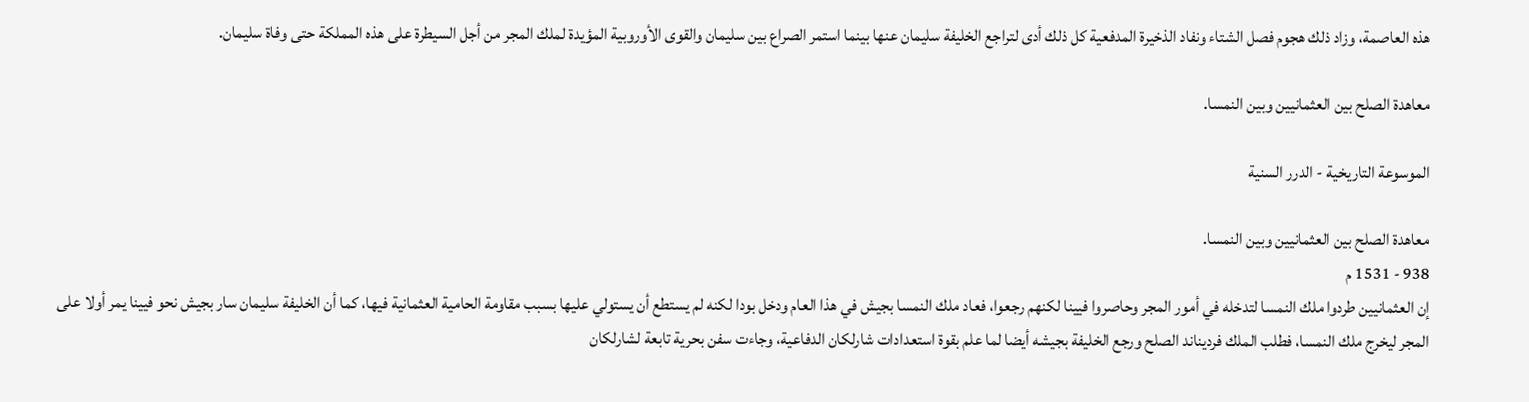هذه العاصمة، وزاد ذلك هجوم فصل الشتاء ونفاد الذخيرة المدفعية كل ذلك أدى لتراجع الخليفة سليمان عنها بينما استمر الصراع بين سليمان والقوى الأوروبية المؤيدة لملك المجر من أجل السيطرة على هذه المملكة حتى وفاة سليمان.

معاهدة الصلح بين العثمانيين وبين النمسا.

الموسوعة التاريخية - الدرر السنية

معاهدة الصلح بين العثمانيين وبين النمسا.
938 - 1531 م
إن العثمانيين طردوا ملك النمسا لتدخله في أمور المجر وحاصروا فيينا لكنهم رجعوا، فعاد ملك النمسا بجيش في هذا العام ودخل بودا لكنه لم يستطع أن يستولي عليها بسبب مقاومة الحامية العثمانية فيها، كما أن الخليفة سليمان سار بجيش نحو فيينا يمر أولا على المجر ليخرج ملك النمسا، فطلب الملك فرديناند الصلح ورجع الخليفة بجيشه أيضا لما علم بقوة استعدادات شارلكان الدفاعية، وجاءت سفن بحرية تابعة لشارلكان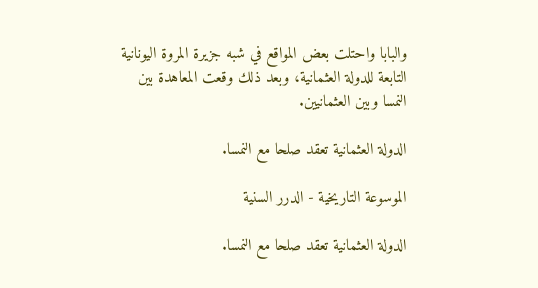والبابا واحتلت بعض المواقع في شبه جزيرة المروة اليونانية التابعة للدولة العثمانية، وبعد ذلك وقعت المعاهدة بين النمسا وبين العثمانيين.

الدولة العثمانية تعقد صلحا مع النمسا.

الموسوعة التاريخية - الدرر السنية

الدولة العثمانية تعقد صلحا مع النمسا.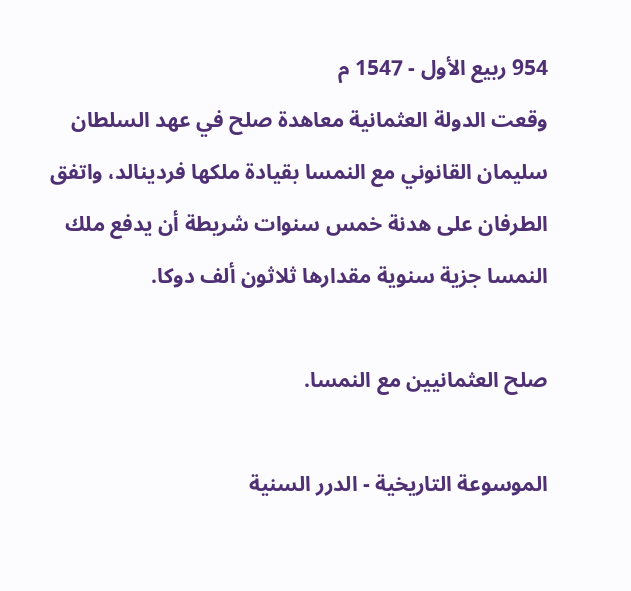954 ربيع الأول - 1547 م
وقعت الدولة العثمانية معاهدة صلح في عهد السلطان سليمان القانوني مع النمسا بقيادة ملكها فردينالد، واتفق الطرفان على هدنة خمس سنوات شريطة أن يدفع ملك النمسا جزية سنوية مقدارها ثلاثون ألف دوكا.

صلح العثمانيين مع النمسا.

الموسوعة التاريخية - الدرر السنية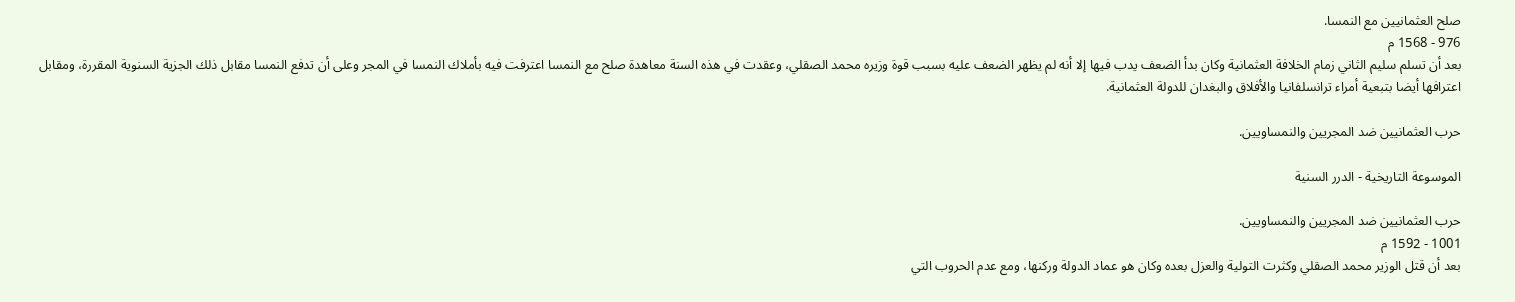صلح العثمانيين مع النمسا.
976 - 1568 م
بعد أن تسلم سليم الثاني زمام الخلافة العثمانية وكان بدأ الضعف يدب فيها إلا أنه لم يظهر الضعف عليه بسبب قوة وزيره محمد الصقلي، وعقدت في هذه السنة معاهدة صلح مع النمسا اعترفت فيه بأملاك النمسا في المجر وعلى أن تدفع النمسا مقابل ذلك الجزية السنوية المقررة، ومقابل اعترافها أيضا بتبعية أمراء ترانسلفانيا والأفلاق والبغدان للدولة العثمانية.

حرب العثمانيين ضد المجريين والنمساويين.

الموسوعة التاريخية - الدرر السنية

حرب العثمانيين ضد المجريين والنمساويين.
1001 - 1592 م
بعد أن قتل الوزير محمد الصقلي وكثرت التولية والعزل بعده وكان هو عماد الدولة وركنها، ومع عدم الحروب التي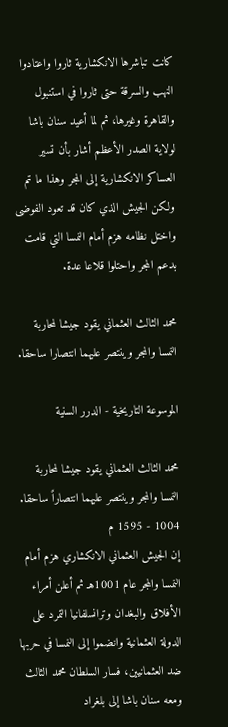كانت تباشرها الانكشارية ثاروا واعتادوا النهب والسرقة حتى ثاروا في استنبول والقاهرة وغيرها، ثم لما أعيد سنان باشا لولاية الصدر الأعظم أشار بأن تسير العساكر الانكشارية إلى المجر وهذا ما تم ولكن الجيش الذي كان قد تعود الفوضى واختل نظامه هزم أمام النمسا التي قامت بدعم المجر واحتلوا قلاعا عدة.

محمد الثالث العثماني يقود جيشا لمحاربة النمسا والمجر وينتصر عليهما انتصارا ساحقا.

الموسوعة التاريخية - الدرر السنية

محمد الثالث العثماني يقود جيشا لمحاربة النمسا والمجر وينتصر عليهما انتصاراً ساحقا.
1004 - 1595 م
إن الجيش العثماني الانكشاري هزم أمام النمسا والمجر عام 1001هـ ثم أعلن أمراء الأفلاق والبغدان وترانسلفانيا التمرد على الدولة العثمانية وانضموا إلى النمسا في حربها ضد العثمانيين، فسار السلطان محمد الثالث ومعه سنان باشا إلى بلغراد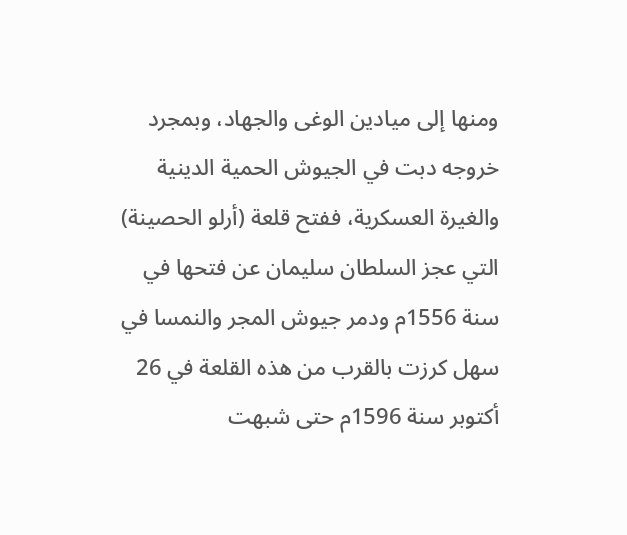ومنها إلى ميادين الوغى والجهاد، وبمجرد خروجه دبت في الجيوش الحمية الدينية والغيرة العسكرية، ففتح قلعة (أرلو الحصينة) التي عجز السلطان سليمان عن فتحها في سنة 1556م ودمر جيوش المجر والنمسا في سهل كرزت بالقرب من هذه القلعة في 26 أكتوبر سنة 1596م حتى شبهت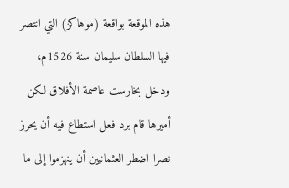هذه الموقعة بواقعة (موهاكز) التي انتصر فيها السلطان سليمان سنة 1526م، ودخل بخارست عاصمة الأفلاق لكن أميرها قام برد فعل استطاع فيه أن يحرز نصرا اضطر العثمانيين أن ينهزموا إلى ما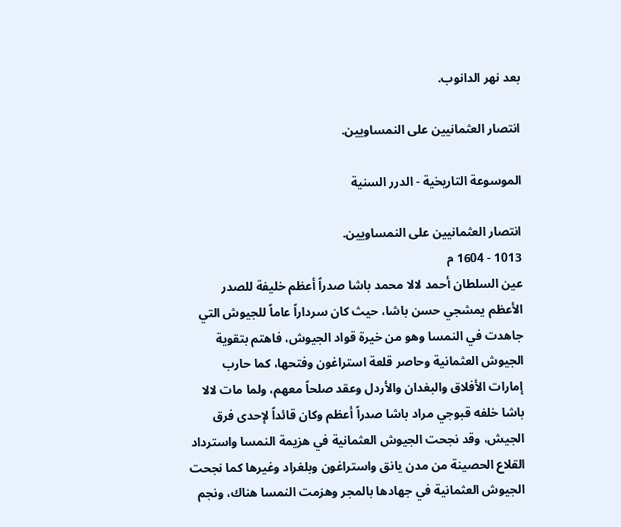بعد نهر الدانوب.

انتصار العثمانيين على النمساويين.

الموسوعة التاريخية - الدرر السنية

انتصار العثمانيين على النمساويين.
1013 - 1604 م
عين السلطان أحمد لالا محمد باشا صدراً أعظم خليفة للصدر الأعظم يمشجي حسن باشا، حيث كان سرداراً عاماً للجيوش التي جاهدت في النمسا وهو من خيرة قواد الجيوش، فاهتم بتقوية الجيوش العثمانية وحاصر قلعة استراغون وفتحها، كما حارب إمارات الأفلاق والبغدان والأردل وعقد صلحاً معهم، ولما مات لالا باشا خلفه قبوجي مراد باشا صدراً أعظم وكان قائداً لإحدى فرق الجيش، وقد نجحت الجيوش العثمانية في هزيمة النمسا واسترداد القلاع الحصينة من مدن يانق واستراغون وبلغراد وغيرها كما نجحت الجيوش العثمانية في جهادها بالمجر وهزمت النمسا هناك، ونجم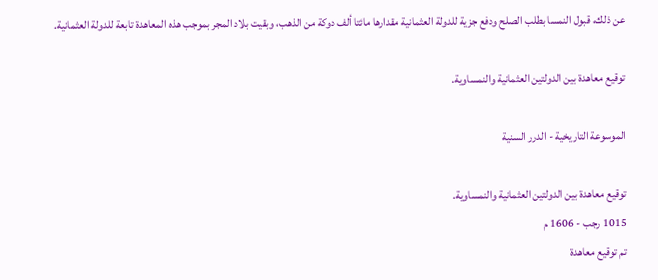عن ذلك، قبول النمسا بطلب الصلح ودفع جزية للدولة العثمانية مقدارها مائتا ألف دوكة من الذهب، وبقيت بلاد المجر بموجب هذه المعاهدة تابعة للدولة العثمانية.

توقيع معاهدة بين الدولتين العثمانية والنمساوية.

الموسوعة التاريخية - الدرر السنية

توقيع معاهدة بين الدولتين العثمانية والنمساوية.
1015 رجب - 1606 م
تم توقيع معاهدة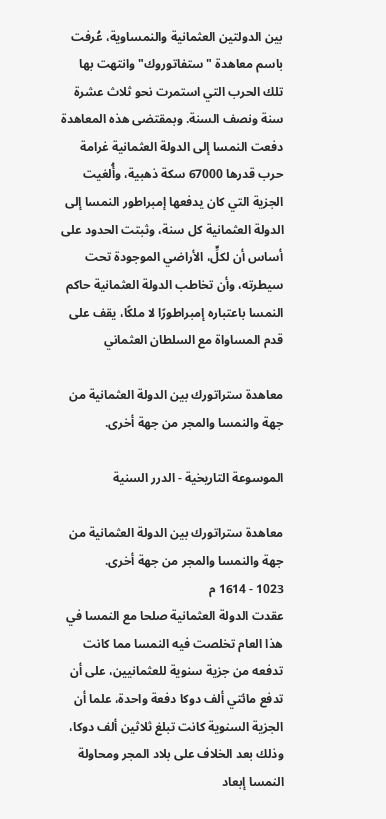بين الدولتين العثمانية والنمساوية، عُرفت باسم معاهدة "ستفاتوروك" وانتهت بها تلك الحرب التي استمرت نحو ثلاث عشرة سنة ونصف السنة. وبمقتضى هذه المعاهدة دفعت النمسا إلى الدولة العثمانية غرامة حرب قدرها 67000 سكة ذهبية، وأُلغيت الجزية التي كان يدفعها إمبراطور النمسا إلى الدولة العثمانية كل سنة، وثبتت الحدود على أساس أن لكلٍّ، الأراضي الموجودة تحت سيطرته، وأن تخاطب الدولة العثمانية حاكم النمسا باعتباره إمبراطورًا لا ملكًا، يقف على قدم المساواة مع السلطان العثماني

معاهدة ستراتورك بين الدولة العثمانية من جهة والنمسا والمجر من جهة أخرى.

الموسوعة التاريخية - الدرر السنية

معاهدة ستراتورك بين الدولة العثمانية من جهة والنمسا والمجر من جهة أخرى.
1023 - 1614 م
عقدت الدولة العثمانية صلحا مع النمسا في هذا العام تخلصت فيه النمسا مما كانت تدفعه من جزية سنوية للعثمانيين، على أن تدفع مائتي ألف دوكا دفعة واحدة، علما أن الجزية السنوية كانت تبلغ ثلاثين ألف دوكا، وذلك بعد الخلاف على بلاد المجر ومحاولة النمسا إبعاد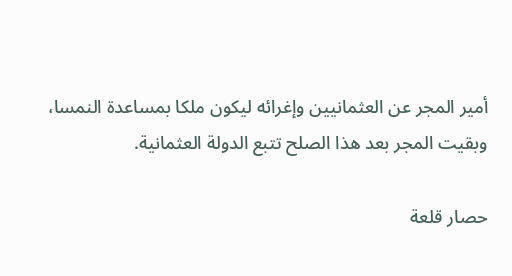أمير المجر عن العثمانيين وإغرائه ليكون ملكا بمساعدة النمسا، وبقيت المجر بعد هذا الصلح تتبع الدولة العثمانية.

حصار قلعة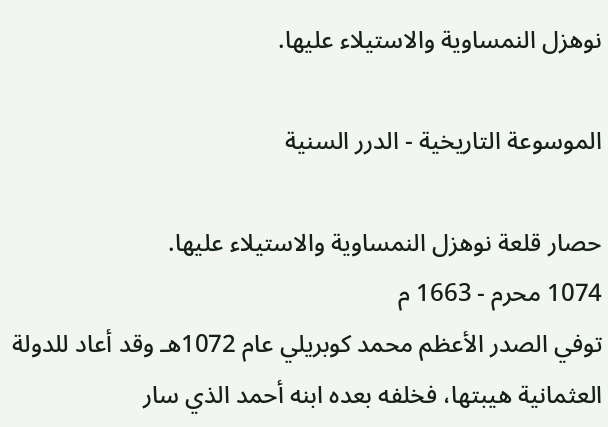نوهزل النمساوية والاستيلاء عليها.

الموسوعة التاريخية - الدرر السنية

حصار قلعة نوهزل النمساوية والاستيلاء عليها.
1074 محرم - 1663 م
توفي الصدر الأعظم محمد كوبريلي عام 1072هـ وقد أعاد للدولة العثمانية هيبتها، فخلفه بعده ابنه أحمد الذي سار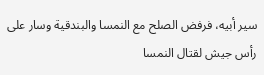سير أبيه، فرفض الصلح مع النمسا والبندقية وسار على رأس جيش لقتال النمسا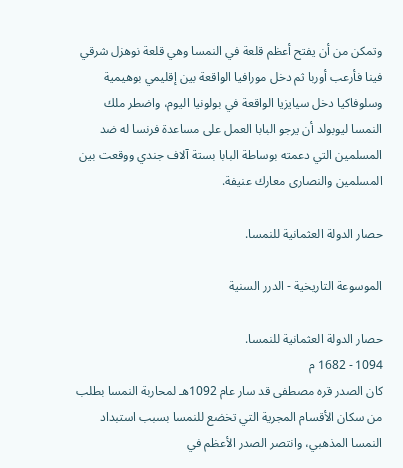وتمكن من أن يفتح أعظم قلعة في النمسا وهي قلعة نوهزل شرقي فينا فأرعب أوربا ثم دخل مورافيا الواقعة بين إقليمي بوهيمية وسلوفاكيا دخل سيايزيا الواقعة في بولونيا اليوم، واضطر ملك النمسا ليوبولد أن يرجو البابا العمل على مساعدة فرنسا له ضد المسلمين التي دعمته بوساطة البابا بستة آلاف جندي ووقعت بين المسلمين والنصارى معارك عنيفة.

حصار الدولة العثمانية للنمسا.

الموسوعة التاريخية - الدرر السنية

حصار الدولة العثمانية للنمسا.
1094 - 1682 م
كان الصدر قره مصطفى قد سار عام 1092هـ لمحاربة النمسا بطلب من سكان الأقسام المجرية التي تخضع للنمسا بسبب استبداد النمسا المذهبي، وانتصر الصدر الأعظم في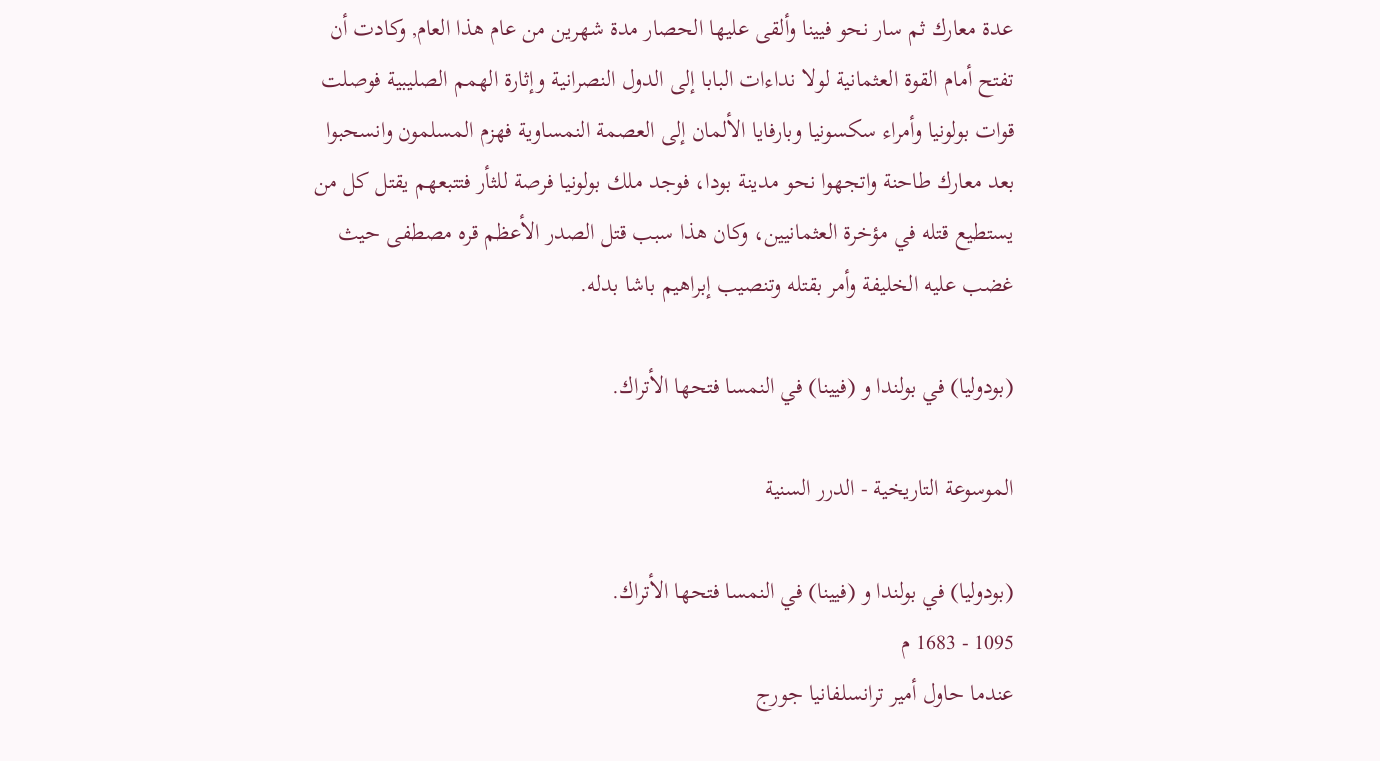عدة معارك ثم سار نحو فيينا وألقى عليها الحصار مدة شهرين من عام هذا العام, وكادت أن تفتح أمام القوة العثمانية لولا نداءات البابا إلى الدول النصرانية وإثارة الهمم الصليبية فوصلت قوات بولونيا وأمراء سكسونيا وبارفايا الألمان إلى العصمة النمساوية فهزم المسلمون وانسحبوا بعد معارك طاحنة واتجهوا نحو مدينة بودا، فوجد ملك بولونيا فرصة للثأر فتتبعهم يقتل كل من يستطيع قتله في مؤخرة العثمانيين، وكان هذا سبب قتل الصدر الأعظم قره مصطفى حيث غضب عليه الخليفة وأمر بقتله وتنصيب إبراهيم باشا بدله.

(بودوليا) في بولندا و (فيينا) في النمسا فتحها الأتراك.

الموسوعة التاريخية - الدرر السنية

(بودوليا) في بولندا و (فيينا) في النمسا فتحها الأتراك.
1095 - 1683 م
عندما حاول أمير ترانسلفانيا جورج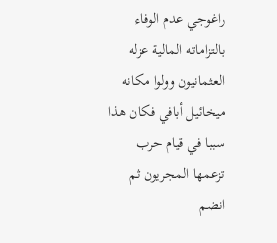راغوجي عدم الوفاء بالتزاماته المالية عزله العثمانيون وولوا مكانه ميخائيل أبافي فكان هذا سببا في قيام حرب تزعمها المجريون ثم انضم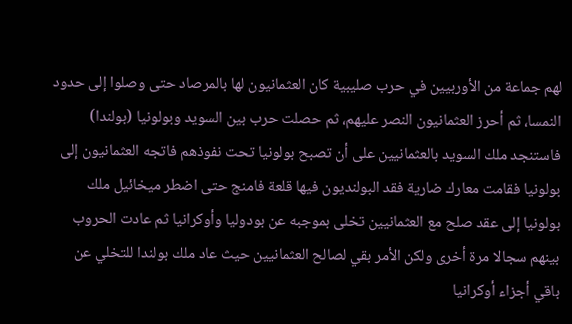لهم جماعة من الأوربيين في حرب صليبية كان العثمانيون لها بالمرصاد حتى وصلوا إلى حدود النمسا، ثم أحرز العثمانيون النصر عليهم، ثم حصلت حرب بين السويد وبولونيا (بولندا) فاستنجد ملك السويد بالعثمانيين على أن تصبح بولونيا تحت نفوذهم فاتجه العثمانيون إلى بولونيا فقامت معارك ضارية فقد البولنديون فيها قلعة فامنج حتى اضطر ميخائيل ملك بولونيا إلى عقد صلح مع العثمانيين تخلى بموجبه عن بودوليا وأوكرانيا ثم عادت الحروب بينهم سجالا مرة أخرى ولكن الأمر بقي لصالح العثمانيين حيث عاد ملك بولندا للتخلي عن باقي أجزاء أوكرانيا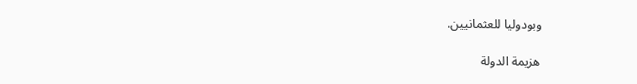وبودوليا للعثمانيين.

هزيمة الدولة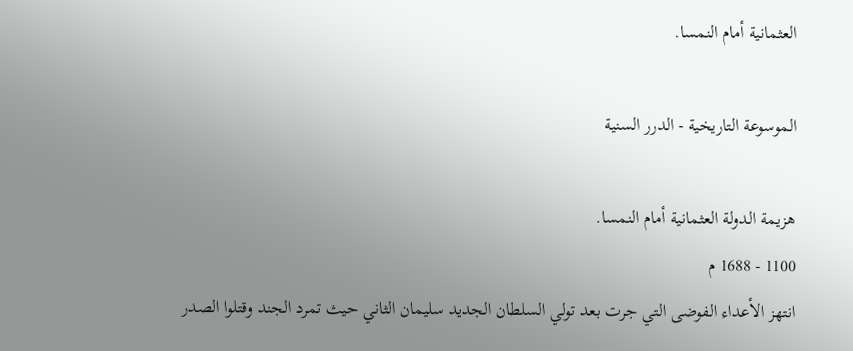العثمانية أمام النمسا.

الموسوعة التاريخية - الدرر السنية

هزيمة الدولة العثمانية أمام النمسا.
1100 - 1688 م
انتهز الأعداء الفوضى التي جرت بعد تولي السلطان الجديد سليمان الثاني حيث تمرد الجند وقتلوا الصدر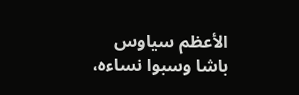الأعظم سياوس باشا وسبوا نساءه،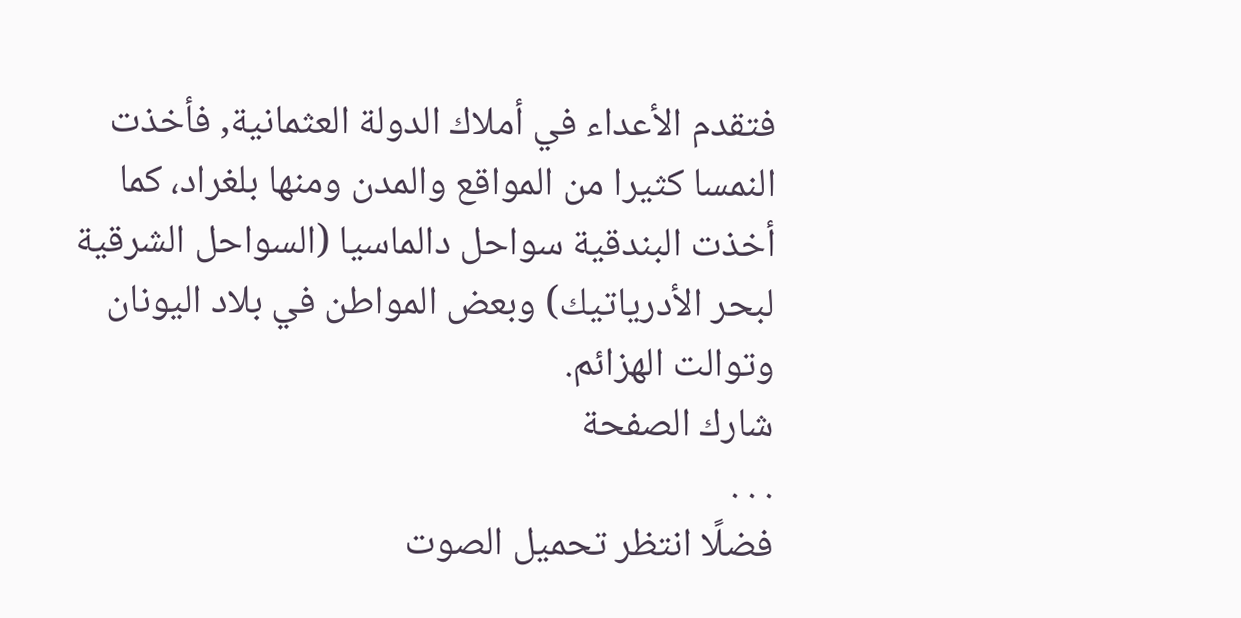فتقدم الأعداء في أملاك الدولة العثمانية, فأخذت النمسا كثيرا من المواقع والمدن ومنها بلغراد، كما أخذت البندقية سواحل دالماسيا (السواحل الشرقية لبحر الأدرياتيك) وبعض المواطن في بلاد اليونان وتوالت الهزائم.
شارك الصفحة
. . .
فضلًا انتظر تحميل الصوت